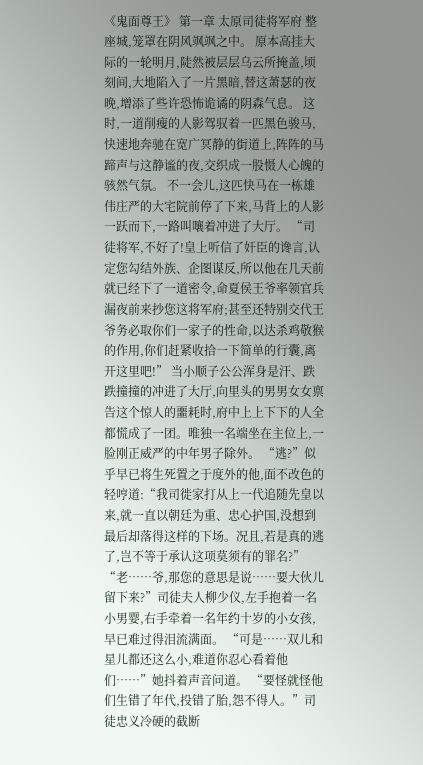《鬼面尊王》 第一章 太原司徒将军府 整座城,笼罩在阴风飒飒之中。 原本高挂大际的一轮明月,陡然被层层乌云所掩盖,顷刻间,大地陷入了一片黑暗,替这萧瑟的夜晚,增添了些许恐怖诡谲的阴森气息。 这时,一道削瘦的人影驾驭着一匹黑色骏马,快速地奔驰在宽广冥静的街道上,阵阵的马蹄声与这静谧的夜,交织成一股慑人心魄的骇然气氛。 不一会儿,这匹快马在一栋雄伟庄严的大宅院前停了下来,马背上的人影一跃而下,一路叫嚷着冲进了大厅。 “司徒将军,不好了!皇上听信了奸臣的谗言,认定您勾结外族、企图谋反,所以他在几天前就已经下了一道密令,命夏侯王爷率领官兵漏夜前来抄您这将军府;甚至还特别交代王爷务必取你们一家子的性命,以达杀鸡敬猴的作用,你们赶紧收拾一下简单的行囊,离开这里吧!” 当小顺子公公浑身是汗、跌跌撞撞的冲进了大厅,向里头的男男女女禀告这个惊人的噩耗时,府中上上下下的人全都慌成了一团。唯独一名端坐在主位上,一脸刚正威严的中年男子除外。 “逃?”似乎早已将生死置之于度外的他,面不改色的轻哼道:“我司徙家打从上一代追随先皇以来,就一直以朝廷为重、忠心护国,没想到最后却落得这样的下场。况且,若是真的逃了,岂不等于承认这项莫须有的罪名?” “老……爷,那您的意思是说……要大伙儿留下来?”司徒夫人柳少仪,左手抱着一名小男婴,右手牵着一名年约十岁的小女孩,早已难过得泪流满面。 “可是……双儿和星儿都还这么小,难道你忍心看着他们……”她抖着声音问道。 “要怪就怪他们生错了年代,投错了胎,怨不得人。”司徒忠义冷硬的截断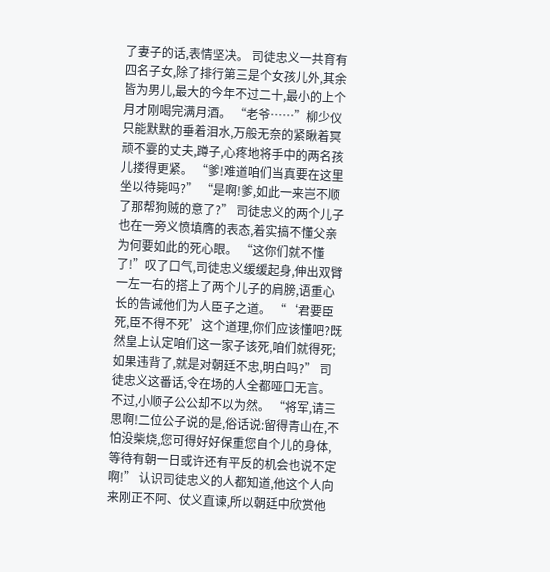了妻子的话,表情坚决。 司徒忠义一共育有四名子女,除了排行第三是个女孩儿外,其余皆为男儿,最大的今年不过二十,最小的上个月才刚喝完满月酒。 “老爷……”柳少仪只能默默的垂着泪水,万般无奈的紧瞅着冥顽不霎的丈夫,蹲子,心疼地将手中的两名孩儿搂得更紧。 “爹!难道咱们当真要在这里坐以待毙吗?” “是啊!爹,如此一来岂不顺了那帮狗贼的意了?” 司徒忠义的两个儿子也在一旁义愤填膺的表态,着实搞不懂父亲为何要如此的死心眼。 “这你们就不懂了!”叹了口气,司徒忠义缓缓起身,伸出双臂一左一右的搭上了两个儿子的肩膀,语重心长的告诫他们为人臣子之道。 “‘君要臣死,臣不得不死’这个道理,你们应该懂吧?既然皇上认定咱们这一家子该死,咱们就得死;如果违背了,就是对朝廷不忠,明白吗?” 司徒忠义这番话,令在场的人全都哑口无言。 不过,小顺子公公却不以为然。 “将军,请三思啊!二位公子说的是,俗话说:留得青山在,不怕没柴烧,您可得好好保重您自个儿的身体,等待有朝一日或许还有平反的机会也说不定啊!” 认识司徒忠义的人都知道,他这个人向来刚正不阿、仗义直谏,所以朝廷中欣赏他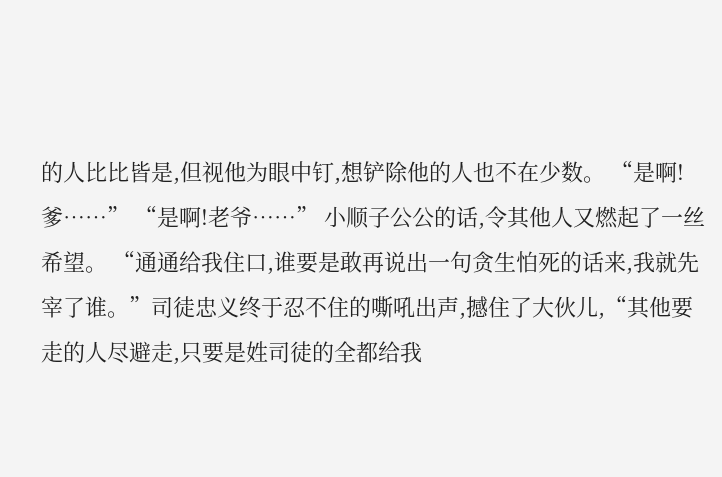的人比比皆是,但视他为眼中钉,想铲除他的人也不在少数。 “是啊!爹……” “是啊!老爷……” 小顺子公公的话,令其他人又燃起了一丝希望。 “通通给我住口,谁要是敢再说出一句贪生怕死的话来,我就先宰了谁。”司徒忠义终于忍不住的嘶吼出声,撼住了大伙儿,“其他要走的人尽避走,只要是姓司徒的全都给我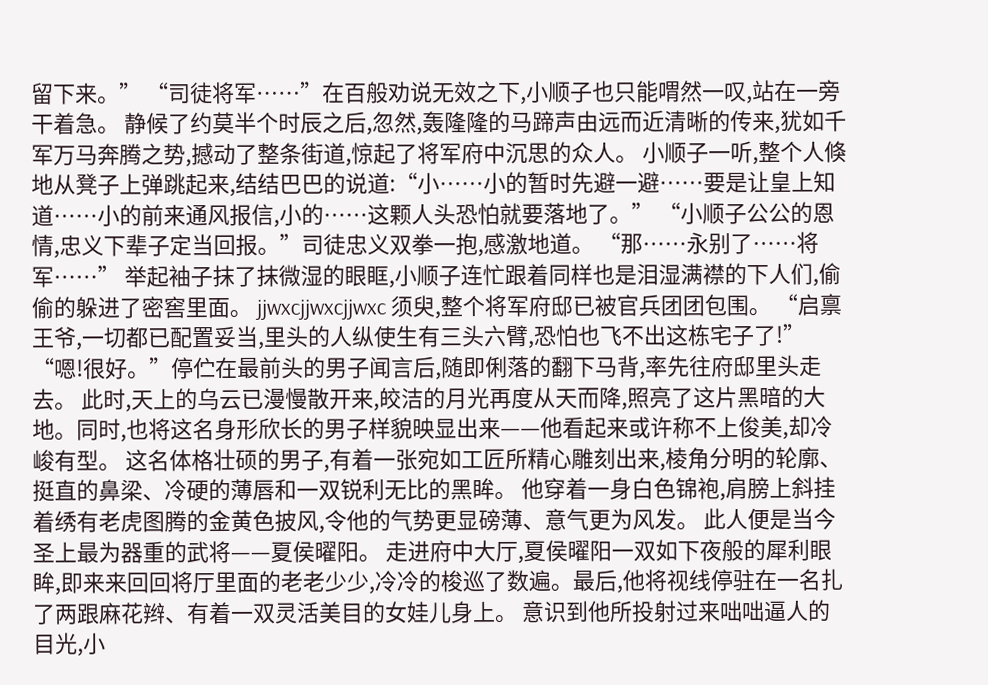留下来。” “司徒将军……”在百般劝说无效之下,小顺子也只能喟然一叹,站在一旁干着急。 静候了约莫半个时辰之后,忽然,轰隆隆的马蹄声由远而近清晰的传来,犹如千军万马奔腾之势,撼动了整条街道,惊起了将军府中沉思的众人。 小顺子一听,整个人倏地从凳子上弹跳起来,结结巴巴的说道:“小……小的暂时先避一避……要是让皇上知道……小的前来通风报信,小的……这颗人头恐怕就要落地了。” “小顺子公公的恩情,忠义下辈子定当回报。”司徒忠义双拳一抱,感激地道。 “那……永别了……将军……” 举起袖子抹了抹微湿的眼眶,小顺子连忙跟着同样也是泪湿满襟的下人们,偷偷的躲进了密窖里面。 jjwxcjjwxcjjwxc 须臾,整个将军府邸已被官兵团团包围。 “启禀王爷,一切都已配置妥当,里头的人纵使生有三头六臂,恐怕也飞不出这栋宅子了!” “嗯!很好。”停伫在最前头的男子闻言后,随即俐落的翻下马背,率先往府邸里头走去。 此时,天上的乌云已漫慢散开来,皎洁的月光再度从天而降,照亮了这片黑暗的大地。同时,也将这名身形欣长的男子样貌映显出来——他看起来或许称不上俊美,却冷峻有型。 这名体格壮硕的男子,有着一张宛如工匠所精心雕刻出来,棱角分明的轮廓、挺直的鼻梁、冷硬的薄唇和一双锐利无比的黑眸。 他穿着一身白色锦袍,肩膀上斜挂着绣有老虎图腾的金黄色披风,令他的气势更显磅薄、意气更为风发。 此人便是当今圣上最为器重的武将——夏侯曜阳。 走进府中大厅,夏侯曜阳一双如下夜般的犀利眼眸,即来来回回将厅里面的老老少少,冷冷的梭巡了数遍。最后,他将视线停驻在一名扎了两跟麻花辫、有着一双灵活美目的女娃儿身上。 意识到他所投射过来咄咄逼人的目光,小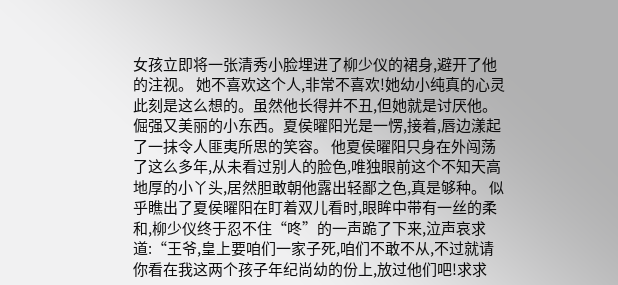女孩立即将一张清秀小脸埋进了柳少仪的裙身,避开了他的注视。 她不喜欢这个人,非常不喜欢!她幼小纯真的心灵此刻是这么想的。虽然他长得并不丑,但她就是讨厌他。 倔强又美丽的小东西。夏侯曜阳光是一愣,接着,唇边漾起了一抹令人匪夷所思的笑容。 他夏侯曜阳只身在外闯荡了这么多年,从未看过别人的脸色,唯独眼前这个不知天高地厚的小丫头,居然胆敢朝他露出轻鄙之色,真是够种。 似乎瞧出了夏侯曜阳在盯着双儿看时,眼眸中带有一丝的柔和,柳少仪终于忍不住“咚”的一声跪了下来,泣声哀求道:“王爷,皇上要咱们一家子死,咱们不敢不从,不过就请你看在我这两个孩子年纪尚幼的份上,放过他们吧!求求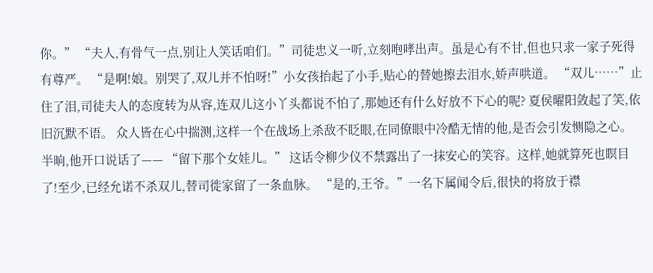你。” “夫人,有骨气一点,别让人笑话咱们。”司徒忠义一听,立刻咆哮出声。虽是心有不甘,但也只求一家子死得有尊严。 “是啊!娘。别哭了,双儿并不怕呀!”小女孩抬起了小手,贴心的替她擦去泪水,娇声哄道。 “双儿……”止住了泪,司徒夫人的态度转为从容,连双儿这小丫头都说不怕了,那她还有什么好放不下心的呢? 夏侯曜阳敛起了笑,依旧沉默不语。 众人皆在心中揣测,这样一个在战场上杀敌不眨眼,在同僚眼中冷酷无情的他,是否会引发恻隐之心。 半晌,他开口说话了—— “留下那个女娃儿。” 这话令柳少仪不禁露出了一抹安心的笑容。这样,她就算死也瞑目了!至少,已经允诺不杀双儿,替司徙家留了一条血脉。 “是的,王爷。”一名下属闻令后,很快的将放于襟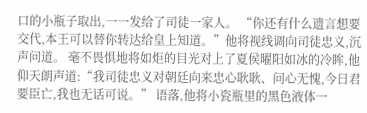口的小瓶子取出,一一发给了司徒一家人。 “你还有什么遗言想要交代,本王可以替你转达给皇上知道。”他将视线调向司徒忠义,沉声问道。 毫不畏惧地将如炬的目光对上了夏侯曜阳如冰的冷眸,他仰天朗声道:“我司徒忠义对朝廷向来忠心耿耿、问心无愧,今日君要臣亡,我也无话可说。” 语落,他将小瓷瓶里的黑色液体一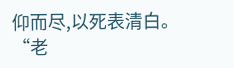仰而尽,以死表清白。 “老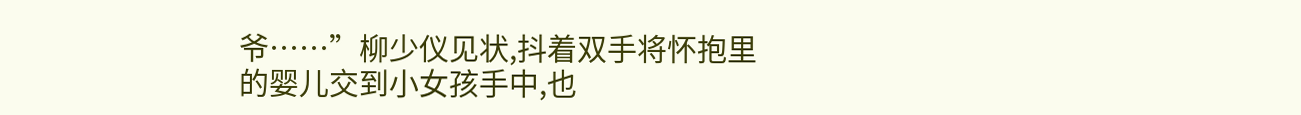爷……”柳少仪见状,抖着双手将怀抱里的婴儿交到小女孩手中,也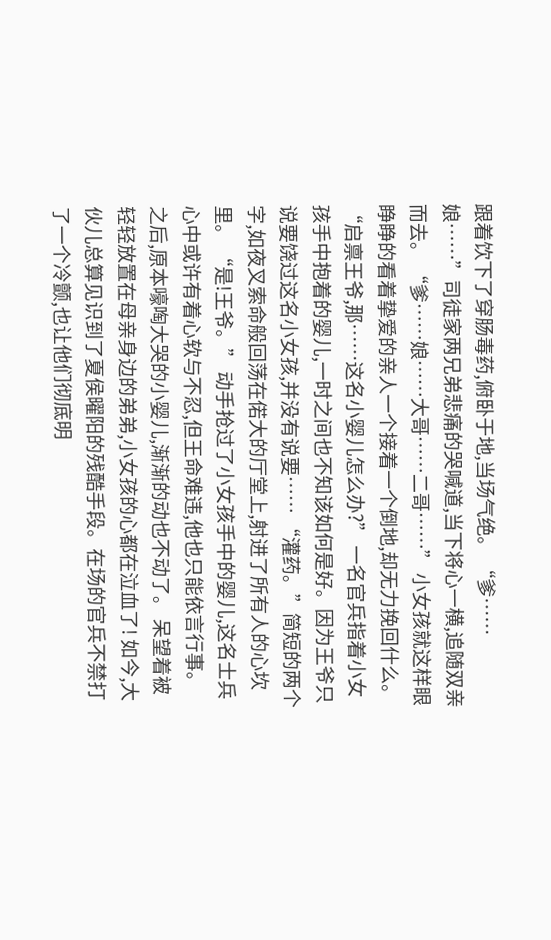跟着饮下了穿肠毒药,俯卧于地,当场气绝。 “爹……娘……”司徒家两兄弟悲痛的哭喊道,当下将心一横,追随双亲而去。 “爹……娘……大哥……二哥……” 小女孩就这样眼睁睁的看着挚爱的亲人一个接着一个倒地,却无力挽回什么。 “启禀王爷,那……这名小婴儿怎么办?” 一名官兵指着小女孩手中抱着的婴儿,一时之间也不知该如何是好。因为王爷只说要饶过这名小女孩,并没有说要…… “灌药。”简短的两个字,如夜叉索命般回荡在偌大的厅堂上,射进了所有人的心坎里。 “是!王爷。” 动手抢过了小女孩手中的婴儿,这名士兵心中或许有着心软与不忍,但王命难违,他也只能依言行事。 之后,原本嚎啕大哭的小婴儿,渐渐的动也不动了。 呆望着被轻轻放置在母亲身边的弟弟,小女孩的心都在泣血了! 如今,大伙儿总算见识到了夏侯曜阳的残酷手段。在场的官兵不禁打了一个冷颤,也让他们彻底明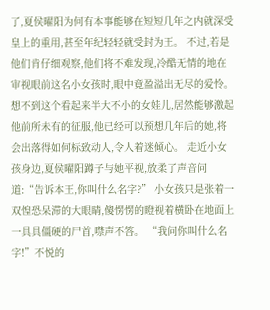了,夏侯曜阳为何有本事能够在短短几年之内就深受皇上的重用,甚至年纪轻轻就受封为王。 不过,若是他们肯仔细观察,他们将不难发现,冷酷无情的地在审视眼前这名小女孩时,眼中竟盈溢出无尽的爱怜。 想不到这个看起来半大不小的女娃儿,居然能够激起他前所未有的征服,他已经可以预想几年后的她,将会出落得如何标致动人,令人着迷倾心。 走近小女孩身边,夏侯曜阳蹲子与她平视,放柔了声音问道:“告诉本王,你叫什么名字?” 小女孩只是张着一双惶恐呆滞的大眼睛,傻愣愣的瞪视着横卧在地面上一具具僵硬的尸首,噤声不答。 “我问你叫什么名字!”不悦的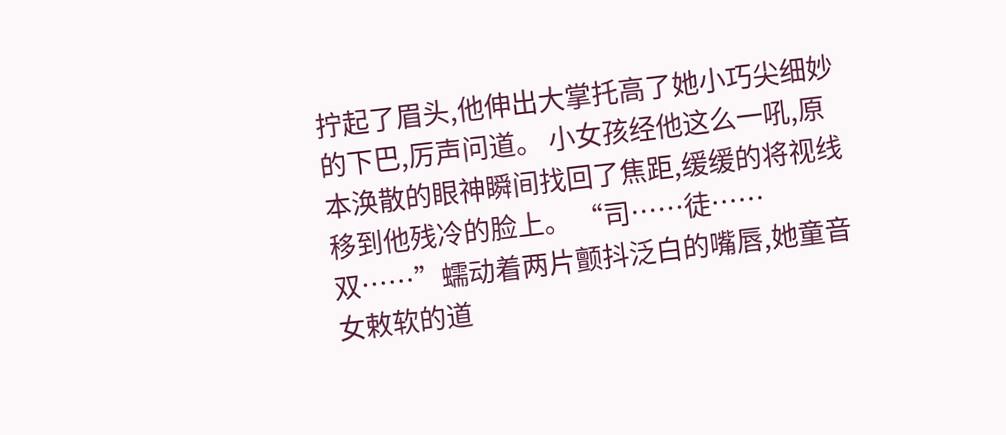拧起了眉头,他伸出大掌托高了她小巧尖细妙的下巴,厉声问道。 小女孩经他这么一吼,原本涣散的眼神瞬间找回了焦距,缓缓的将视线移到他残冷的脸上。 “司……徒……双……”蠕动着两片颤抖泛白的嘴唇,她童音女敕软的道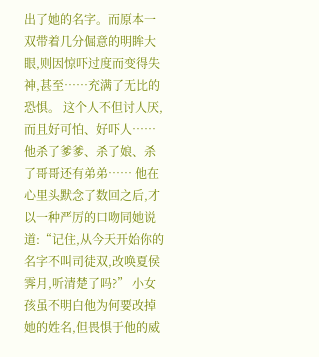出了她的名字。而原本一双带着几分倔意的明眸大眼,则因惊吓过度而变得失神,甚至……充满了无比的恐惧。 这个人不但讨人厌,而且好可怕、好吓人……他杀了爹爹、杀了娘、杀了哥哥还有弟弟…… 他在心里头默念了数回之后,才以一种严厉的口吻同她说道:“记住,从今天开始你的名字不叫司徒双,改唤夏侯霁月,听清楚了吗?” 小女孩虽不明白他为何要改掉她的姓名,但畏惧于他的威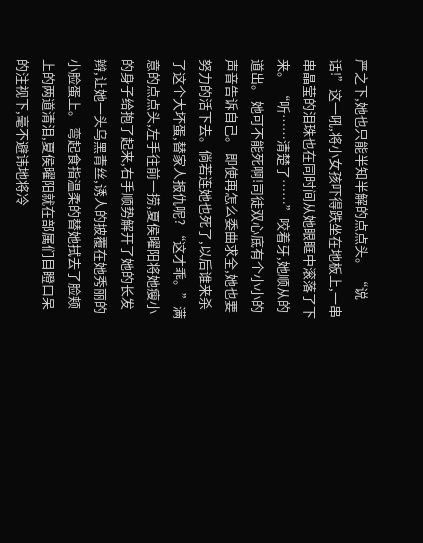严之下,她也只能半知半解的点点头。 “说话!”这一吼,将小女孩吓得跌坐在地板上,一串串晶莹的泪珠也在同时间从她眼眶中滚落了下来。 “听……清楚了……”咬着牙,她顺从的道出。 她可不能死啊!司徒双心底有个小小的声音告诉自己。 即使再怎么委曲求全,她也要努力的活下去。倘若连她也死了,以后谁来杀了这个大坏蛋,替家人报仇呢? “这才乖。”满意的点点头,左手往前一捞,夏侯曜阳将她瘦小的身子给抱了起来,右手顺势解开了她的长发辫,让她一头乌黑青丝,诱人的披覆在她秀丽的小脸蛋上。 弯起食指温柔的替她拭去了脸颊上的两道清泪,夏侯曜阳就在部属们目瞪口呆的注视下,毫不避讳地将冷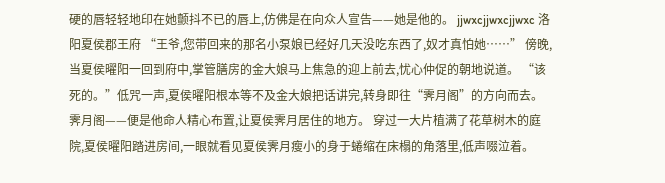硬的唇轻轻地印在她颤抖不已的唇上,仿佛是在向众人宣告——她是他的。 jjwxcjjwxcjjwxc 洛阳夏侯郡王府 “王爷,您带回来的那名小泵娘已经好几天没吃东西了,奴才真怕她……” 傍晚,当夏侯曜阳一回到府中,掌管膳房的金大娘马上焦急的迎上前去,忧心仲促的朝地说道。 “该死的。”低咒一声,夏侯曜阳根本等不及金大娘把话讲完,转身即往“霁月阁”的方向而去。 霁月阁——便是他命人精心布置,让夏侯霁月居住的地方。 穿过一大片植满了花草树木的庭院,夏侯曜阳踏进房间,一眼就看见夏侯霁月瘦小的身于蜷缩在床榻的角落里,低声啜泣着。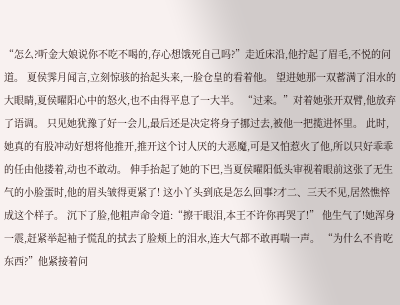“怎么?听金大娘说你不吃不喝的,存心想饿死自己吗?”走近床沿,他拧起了眉毛,不悦的问道。 夏侯霁月闻言,立刻惊骇的抬起头来,一脸仓皇的看着他。 望进她那一双蓄满了泪水的大眼睛,夏侯曜阳心中的怒火,也不由得平息了一大半。 “过来。”对着她张开双臂,他放弃了语调。 只见她犹豫了好一会儿,最后还是决定将身子挪过去,被他一把揽进怀里。 此时,她真的有股冲动好想将他推开,推开这个讨人厌的大恶魔,可是又怕惹火了他,所以只好乖乖的任由他搂着,动也不敢动。 伸手抬起了她的下巴,当夏侯曜阳低头审视着眼前这张了无生气的小脸蛋时,他的眉头皱得更紧了! 这小丫头到底是怎么回事?才二、三天不见,居然憔悴成这个样子。 沉下了脸,他粗声命令道:“擦干眼泪,本王不许你再哭了!” 他生气了!她浑身一震,赶紧举起袖子慌乱的拭去了脸颊上的泪水,连大气都不敢再喘一声。 “为什么不肯吃东西?”他紧接着问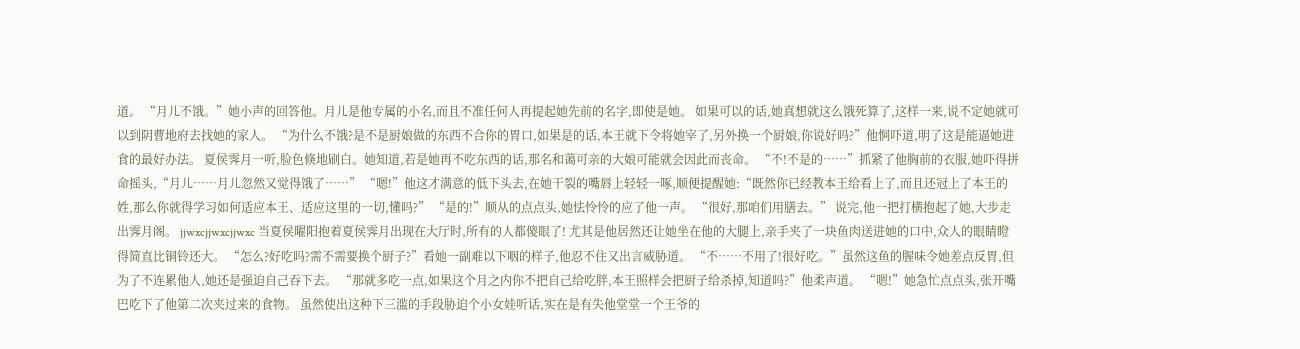道。 “月儿不饿。”她小声的回答他。月儿是他专属的小名,而且不准任何人再提起她先前的名字,即使是她。 如果可以的话,她真想就这么饿死算了,这样一来,说不定她就可以到阴曹地府去找她的家人。 “为什么不饿?是不是厨娘做的东西不合你的胃口,如果是的话,本王就下令将她宰了,另外换一个厨娘,你说好吗?”他恫吓道,明了这是能逼她进食的最好办法。 夏侯霁月一听,脸色倏地刷白。她知道,若是她再不吃东西的话,那名和蔼可亲的大娘可能就会因此而丧命。 “不!不是的……”抓紧了他胸前的衣服,她吓得拼命摇头,“月儿……月儿忽然又觉得饿了……” “嗯!”他这才满意的低下头去,在她干裂的嘴唇上轻轻一啄,顺便提醒她:“既然你已经教本王给看上了,而且还冠上了本王的姓,那么你就得学习如何适应本王、适应这里的一切,懂吗?” “是的!”顺从的点点头,她怯怜怜的应了他一声。 “很好,那咱们用膳去。” 说完,他一把打横抱起了她,大步走出霁月阁。 jjwxcjjwxcjjwxc 当夏侯曜阳抱着夏侯霁月出现在大厅时,所有的人都傻眼了! 尤其是他居然还让她坐在他的大腿上,亲手夹了一块鱼肉送进她的口中,众人的眼睛瞪得简直比铜铃还大。 “怎么?好吃吗?需不需要换个厨子?”看她一副难以下咽的样子,他忍不住又出言威胁道。 “不……不用了!很好吃。”虽然这鱼的腥味令她差点反胃,但为了不连累他人,她还是强迫自己吞下去。 “那就多吃一点,如果这个月之内你不把自己给吃胖,本王照样会把厨子给杀掉,知道吗?”他柔声道。 “嗯!”她急忙点点头,张开嘴巴吃下了他第二次夹过来的食物。 虽然使出这种下三滥的手段胁迫个小女娃听话,实在是有失他堂堂一个王爷的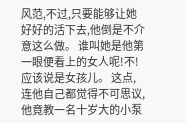风范,不过,只要能够让她好好的活下去,他倒是不介意这么做。 谁叫她是他第一眼便看上的女人呢!不!应该说是女孩儿。 这点,连他自己都觉得不可思议,他竟教一名十岁大的小泵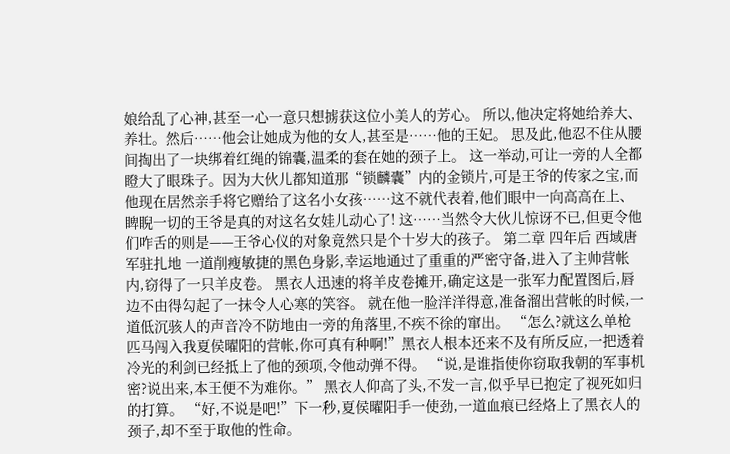娘给乱了心神,甚至一心一意只想掳获这位小美人的芳心。 所以,他决定将她给养大、养壮。然后……他会让她成为他的女人,甚至是……他的王妃。 思及此,他忍不住从腰间掏出了一块绑着红绳的锦囊,温柔的套在她的颈子上。 这一举动,可让一旁的人全都瞪大了眼珠子。因为大伙儿都知道那“锁麟囊”内的金锁片,可是王爷的传家之宝,而他现在居然亲手将它赠给了这名小女孩……这不就代表着,他们眼中一向高高在上、睥睨一切的王爷是真的对这名女娃儿动心了! 这……当然令大伙儿惊讶不已,但更令他们咋舌的则是——王爷心仪的对象竟然只是个十岁大的孩子。 第二章 四年后 西域唐军驻扎地 一道削瘦敏捷的黑色身影,幸运地通过了重重的严密守备,进入了主帅营帐内,窃得了一只羊皮卷。 黑衣人迅速的将羊皮卷摊开,确定这是一张军力配置图后,唇边不由得勾起了一抹令人心寒的笑容。 就在他一脸洋洋得意,准备溜出营帐的时候,一道低沉骇人的声音冷不防地由一旁的角落里,不疾不徐的窜出。 “怎么?就这么单枪匹马闯入我夏侯曜阳的营帐,你可真有种啊!”黑衣人根本还来不及有所反应,一把透着冷光的利剑已经抵上了他的颈项,令他动弹不得。 “说,是谁指使你窃取我朝的军事机密?说出来,本王便不为难你。” 黑衣人仰高了头,不发一言,似乎早已抱定了视死如归的打算。 “好,不说是吧!”下一秒,夏侯曜阳手一使劲,一道血痕已经烙上了黑衣人的颈子,却不至于取他的性命。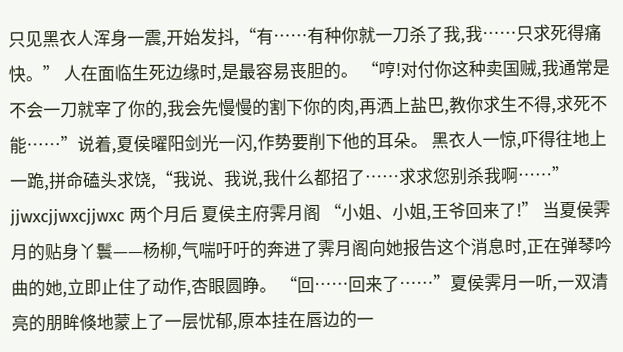只见黑衣人浑身一震,开始发抖,“有……有种你就一刀杀了我,我……只求死得痛快。” 人在面临生死边缘时,是最容易丧胆的。 “哼!对付你这种卖国贼,我通常是不会一刀就宰了你的,我会先慢慢的割下你的肉,再洒上盐巴,教你求生不得,求死不能……”说着,夏侯曜阳剑光一闪,作势要削下他的耳朵。 黑衣人一惊,吓得往地上一跪,拼命磕头求饶,“我说、我说,我什么都招了……求求您别杀我啊……” jjwxcjjwxcjjwxc 两个月后 夏侯主府霁月阁 “小姐、小姐,王爷回来了!” 当夏侯霁月的贴身丫鬟——杨柳,气喘吁吁的奔进了霁月阁向她报告这个消息时,正在弹琴吟曲的她,立即止住了动作,杏眼圆睁。 “回……回来了……”夏侯霁月一听,一双清亮的朋眸倏地蒙上了一层忧郁,原本挂在唇边的一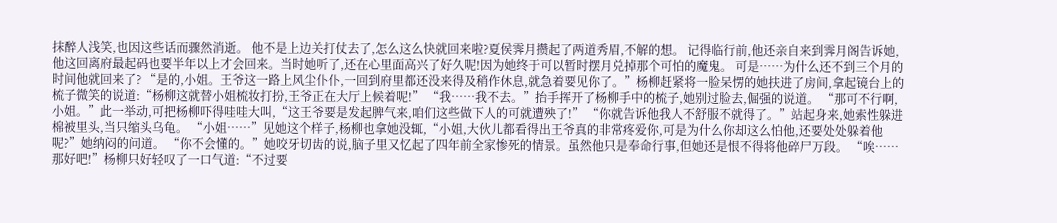抹醉人浅笑,也因这些话而骤然消逝。 他不是上边关打仗去了,怎么这么快就回来啦?夏侯霁月攒起了两道秀眉,不解的想。 记得临行前,他还亲自来到霁月阁告诉她,他这回离府最起码也要半年以上才会回来。当时她听了,还在心里面高兴了好久呢!因为她终于可以暂时摆月兑掉那个可怕的魔鬼。 可是……为什么还不到三个月的时间他就回来了? “是的,小姐。王爷这一路上风尘仆仆,一回到府里都还没来得及稍作休息,就急着要见你了。”杨柳赶紧将一脸呆愣的她扶进了房间,拿起镜台上的梳子微笑的说道:“杨柳这就替小姐梳妆打扮,王爷正在大厅上候着呢!” “我……我不去。”抬手挥开了杨柳手中的梳子,她别过脸去,倔强的说道。 “那可不行啊,小姐。”此一举动,可把杨柳吓得哇哇大叫,“这王爷要是发起脾气来,咱们这些做下人的可就遭殃了!” “你就告诉他我人不舒服不就得了。”站起身来,她索性躲进棉被里头,当只缩头乌龟。 “小姐……”见她这个样子,杨柳也拿她没辄,“小姐,大伙儿都看得出王爷真的非常疼爱你,可是为什么你却这么怕他,还要处处躲着他呢?”她纳闷的问道。 “你不会懂的。”她咬牙切齿的说,脑子里又忆起了四年前全家惨死的情景。虽然他只是奉命行事,但她还是恨不得将他碎尸万段。 “唉……那好吧!”杨柳只好轻叹了一口气道:“不过要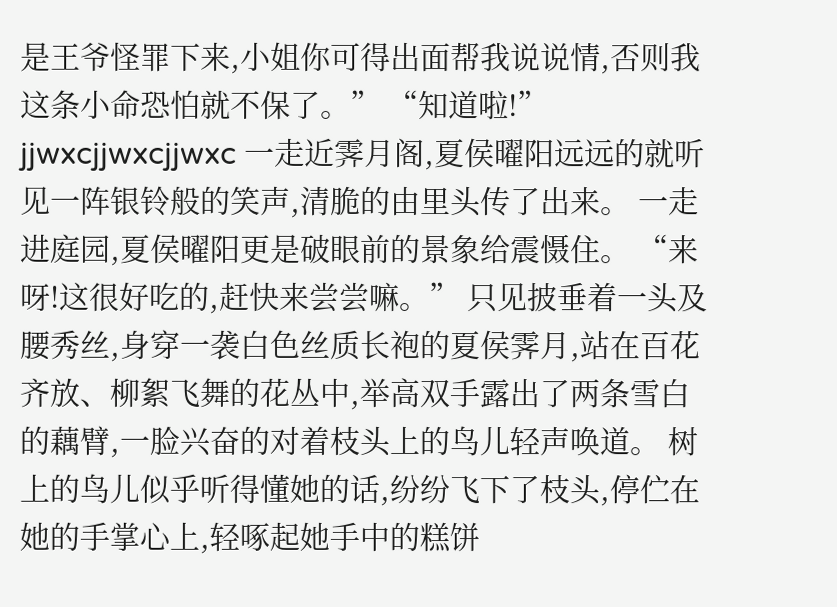是王爷怪罪下来,小姐你可得出面帮我说说情,否则我这条小命恐怕就不保了。” “知道啦!” jjwxcjjwxcjjwxc 一走近霁月阁,夏侯曜阳远远的就听见一阵银铃般的笑声,清脆的由里头传了出来。 一走进庭园,夏侯曜阳更是破眼前的景象给震慑住。 “来呀!这很好吃的,赶快来尝尝嘛。” 只见披垂着一头及腰秀丝,身穿一袭白色丝质长袍的夏侯霁月,站在百花齐放、柳絮飞舞的花丛中,举高双手露出了两条雪白的藕臂,一脸兴奋的对着枝头上的鸟儿轻声唤道。 树上的鸟儿似乎听得懂她的话,纷纷飞下了枝头,停伫在她的手掌心上,轻啄起她手中的糕饼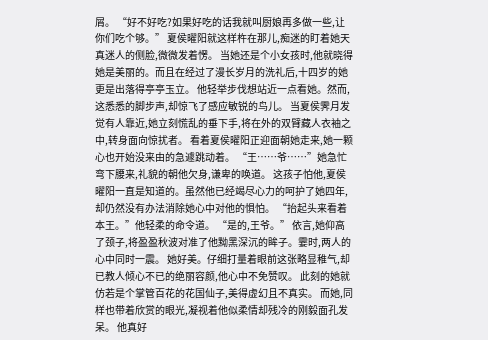屑。 “好不好吃?如果好吃的话我就叫厨娘再多做一些,让你们吃个够。” 夏侯曜阳就这样杵在那儿,痴迷的盯着她天真迷人的侧脸,微微发着愣。 当她还是个小女孩时,他就晓得她是美丽的。而且在经过了漫长岁月的洗礼后,十四岁的她更是出落得亭亭玉立。 他轻举步伐想站近一点看她。然而,这悉悉的脚步声,却惊飞了感应敏锐的鸟儿。 当夏侯霁月发觉有人靠近,她立刻慌乱的垂下手,将在外的双臂藏人衣袖之中,转身面向惊扰者。 看着夏侯曜阳正迎面朝她走来,她一颗心也开始没来由的急遽跳动着。 “王……爷……”她急忙弯下腰来,礼貌的朝他欠身,谦卑的唤道。 这孩子怕他,夏侯曜阳一直是知道的。虽然他已经竭尽心力的呵护了她四年,却仍然没有办法消除她心中对他的惧怕。 “抬起头来看着本王。”他轻柔的命令道。 “是的,王爷。” 依言,她仰高了颈子,将盈盈秋波对准了他黝黑深沉的眸子。霎时,两人的心中同时一震。 她好美。仔细打量着眼前这张略显稚气,却已教人倾心不已的绝丽容颜,他心中不免赞叹。 此刻的她就仿若是个掌管百花的花国仙子,美得虚幻且不真实。 而她,同样也带着欣赏的眼光,凝视着他似柔情却残冷的刚毅面孔发呆。 他真好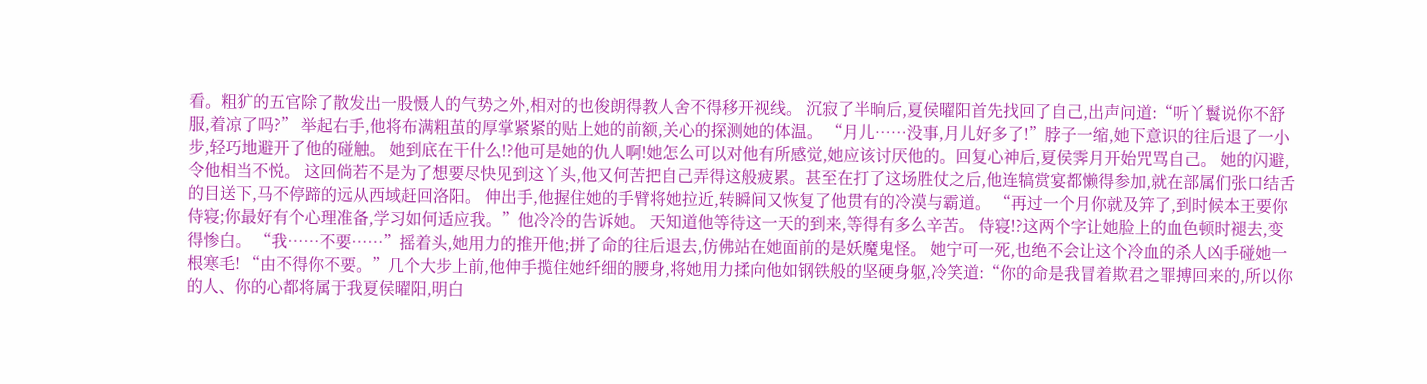看。粗犷的五官除了散发出一股慑人的气势之外,相对的也俊朗得教人舍不得移开视线。 沉寂了半晌后,夏侯曜阳首先找回了自己,出声问道:“听丫鬟说你不舒服,着凉了吗?” 举起右手,他将布满粗茧的厚掌紧紧的贴上她的前额,关心的探测她的体温。 “月儿……没事,月儿好多了!”脖子一缩,她下意识的往后退了一小步,轻巧地避开了他的碰触。 她到底在干什么!?他可是她的仇人啊!她怎么可以对他有所感觉,她应该讨厌他的。回复心神后,夏侯霁月开始咒骂自己。 她的闪避,令他相当不悦。 这回倘若不是为了想要尽快见到这丫头,他又何苦把自己弄得这般疲累。甚至在打了这场胜仗之后,他连犒赏宴都懒得参加,就在部属们张口结舌的目送下,马不停蹄的远从西域赶回洛阳。 伸出手,他握住她的手臂将她拉近,转瞬间又恢复了他贯有的冷漠与霸道。 “再过一个月你就及笄了,到时候本王要你侍寝;你最好有个心理准备,学习如何适应我。”他冷冷的告诉她。 天知道他等待这一天的到来,等得有多么辛苦。 侍寝!?这两个字让她脸上的血色顿时褪去,变得惨白。 “我……不要……”摇着头,她用力的推开他;拼了命的往后退去,仿佛站在她面前的是妖魔鬼怪。 她宁可一死,也绝不会让这个冷血的杀人凶手碰她一根寒毛! “由不得你不要。”几个大步上前,他伸手揽住她纤细的腰身,将她用力揉向他如钢铁般的坚硬身躯,冷笑道:“你的命是我冒着欺君之罪搏回来的,所以你的人、你的心都将属于我夏侯曜阳,明白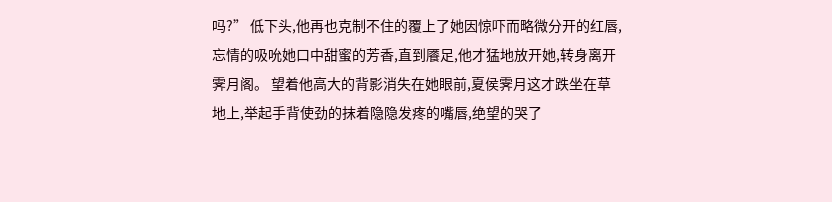吗?” 低下头,他再也克制不住的覆上了她因惊吓而略微分开的红唇,忘情的吸吮她口中甜蜜的芳香,直到餍足,他才猛地放开她,转身离开霁月阁。 望着他高大的背影消失在她眼前,夏侯霁月这才跌坐在草地上,举起手背使劲的抹着隐隐发疼的嘴唇,绝望的哭了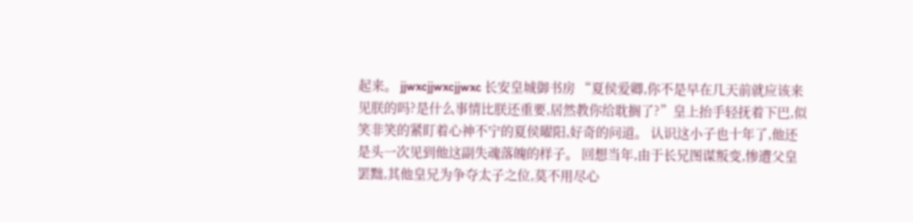起来。 jjwxcjjwxcjjwxc 长安皇城御书房 “夏侯爱卿,你不是早在几天前就应该来见朕的吗?是什么事情比朕还重要,居然教你给耽搁了?”皇上抬手轻抚着下巴,似笑非笑的紧盯着心神不宁的夏侯曜阳,好奇的问道。 认识这小子也十年了,他还是头一次见到他这副失魂落魄的样子。 回想当年,由于长兄图谋叛变,惨遭父皇罢黜,其他皇兄为争夺太子之位,莫不用尽心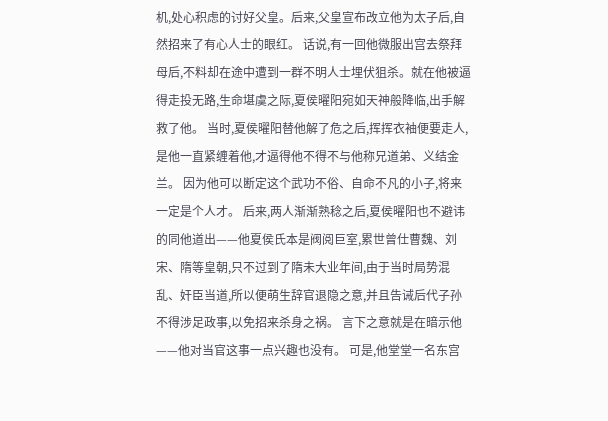机,处心积虑的讨好父皇。后来,父皇宣布改立他为太子后,自然招来了有心人士的眼红。 话说,有一回他微服出宫去祭拜母后,不料却在途中遭到一群不明人士埋伏狙杀。就在他被逼得走投无路,生命堪虞之际,夏侯曜阳宛如天神般降临,出手解救了他。 当时,夏侯曜阳替他解了危之后,挥挥衣袖便要走人,是他一直紧缠着他,才逼得他不得不与他称兄道弟、义结金兰。 因为他可以断定这个武功不俗、自命不凡的小子,将来一定是个人才。 后来,两人渐渐熟稔之后,夏侯曜阳也不避讳的同他道出——他夏侯氏本是阀阅巨室,累世曾仕曹魏、刘宋、隋等皇朝,只不过到了隋未大业年间,由于当时局势混乱、奸臣当道,所以便萌生辞官退隐之意,并且告诫后代子孙不得涉足政事,以免招来杀身之祸。 言下之意就是在暗示他——他对当官这事一点兴趣也没有。 可是,他堂堂一名东宫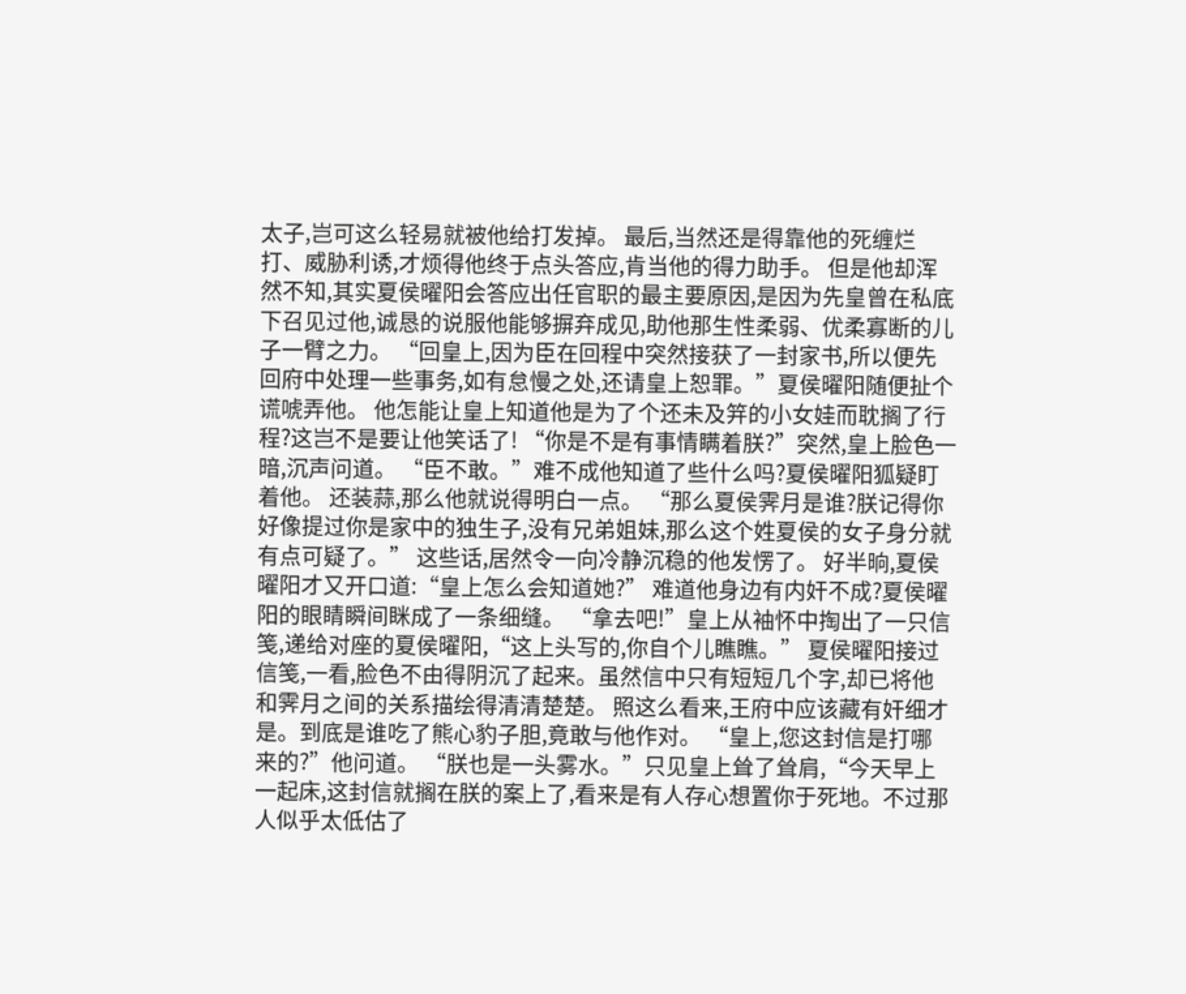太子,岂可这么轻易就被他给打发掉。 最后,当然还是得靠他的死缠烂打、威胁利诱,才烦得他终于点头答应,肯当他的得力助手。 但是他却浑然不知,其实夏侯曜阳会答应出任官职的最主要原因,是因为先皇曾在私底下召见过他,诚恳的说服他能够摒弃成见,助他那生性柔弱、优柔寡断的儿子一臂之力。 “回皇上,因为臣在回程中突然接获了一封家书,所以便先回府中处理一些事务,如有怠慢之处,还请皇上恕罪。”夏侯曜阳随便扯个谎唬弄他。 他怎能让皇上知道他是为了个还未及笄的小女娃而耽搁了行程?这岂不是要让他笑话了! “你是不是有事情瞒着朕?”突然,皇上脸色一暗,沉声问道。 “臣不敢。”难不成他知道了些什么吗?夏侯曜阳狐疑盯着他。 还装蒜,那么他就说得明白一点。 “那么夏侯霁月是谁?朕记得你好像提过你是家中的独生子,没有兄弟姐妹,那么这个姓夏侯的女子身分就有点可疑了。” 这些话,居然令一向冷静沉稳的他发愣了。 好半晌,夏侯曜阳才又开口道:“皇上怎么会知道她?” 难道他身边有内奸不成?夏侯曜阳的眼睛瞬间眯成了一条细缝。 “拿去吧!”皇上从袖怀中掏出了一只信笺,递给对座的夏侯曜阳,“这上头写的,你自个儿瞧瞧。” 夏侯曜阳接过信笺,一看,脸色不由得阴沉了起来。虽然信中只有短短几个字,却已将他和霁月之间的关系描绘得清清楚楚。 照这么看来,王府中应该藏有奸细才是。到底是谁吃了熊心豹子胆,竟敢与他作对。 “皇上,您这封信是打哪来的?”他问道。 “朕也是一头雾水。”只见皇上耸了耸肩,“今天早上一起床,这封信就搁在朕的案上了,看来是有人存心想置你于死地。不过那人似乎太低估了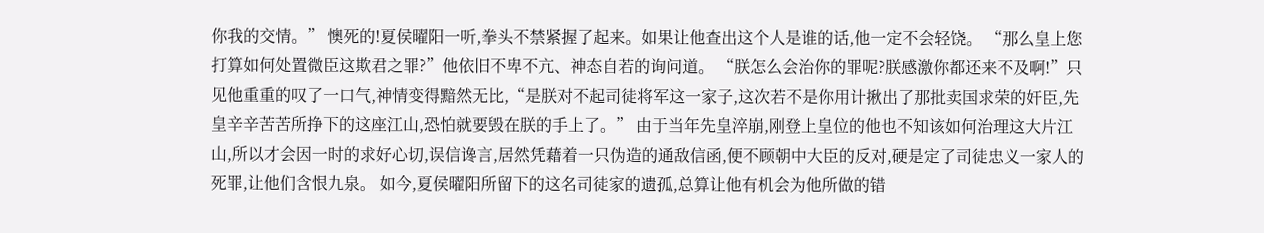你我的交情。” 懊死的!夏侯曜阳一听,拳头不禁紧握了起来。如果让他查出这个人是谁的话,他一定不会轻饶。 “那么皇上您打算如何处置微臣这欺君之罪?”他依旧不卑不亢、神态自若的询问道。 “朕怎么会治你的罪呢?朕感激你都还来不及啊!”只见他重重的叹了一口气,神情变得黯然无比,“是朕对不起司徒将军这一家子,这次若不是你用计揪出了那批卖国求荣的奸臣,先皇辛辛苦苦所挣下的这座江山,恐怕就要毁在朕的手上了。” 由于当年先皇淬崩,刚登上皇位的他也不知该如何治理这大片江山,所以才会因一时的求好心切,误信谗言,居然凭藉着一只伪造的通敌信函,便不顾朝中大臣的反对,硬是定了司徒忠义一家人的死罪,让他们含恨九泉。 如今,夏侯曜阳所留下的这名司徒家的遗孤,总算让他有机会为他所做的错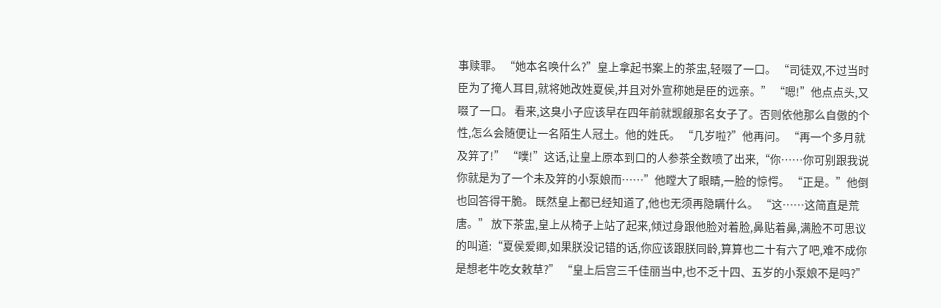事赎罪。 “她本名唤什么?”皇上拿起书案上的茶盅,轻啜了一口。 “司徒双,不过当时臣为了掩人耳目,就将她改姓夏侯,并且对外宣称她是臣的远亲。” “嗯!”他点点头,又啜了一口。 看来,这臭小子应该早在四年前就觊觎那名女子了。否则依他那么自傲的个性,怎么会随便让一名陌生人冠土。他的姓氏。 “几岁啦?”他再问。 “再一个多月就及笄了!” “噗!”这话,让皇上原本到口的人参茶全数喷了出来,“你……你可别跟我说你就是为了一个未及笄的小泵娘而……”他瞠大了眼睛,一脸的惊愕。 “正是。”他倒也回答得干脆。 既然皇上都已经知道了,他也无须再隐瞒什么。 “这……这简直是荒唐。” 放下茶盅,皇上从椅子上站了起来,倾过身跟他脸对着脸,鼻贴着鼻,满脸不可思议的叫道:“夏侯爱卿,如果朕没记错的话,你应该跟朕同龄,算算也二十有六了吧,难不成你是想老牛吃女敕草?” “皇上后宫三千佳丽当中,也不乏十四、五岁的小泵娘不是吗?”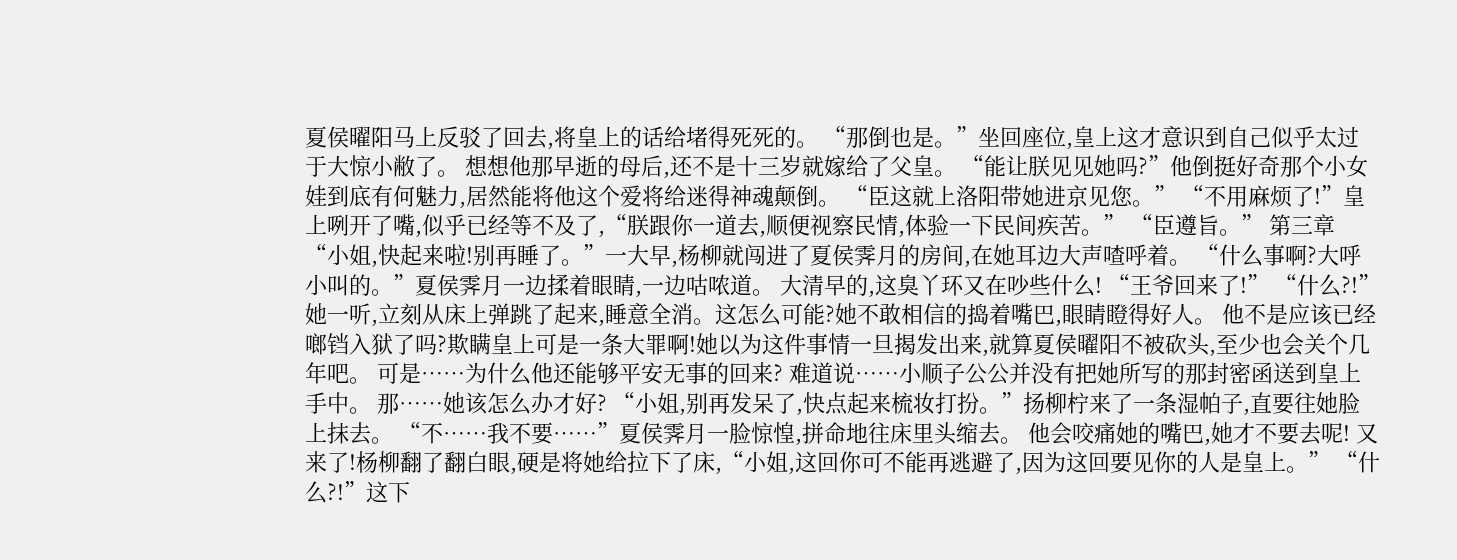夏侯曜阳马上反驳了回去,将皇上的话给堵得死死的。 “那倒也是。”坐回座位,皇上这才意识到自己似乎太过于大惊小敝了。 想想他那早逝的母后,还不是十三岁就嫁给了父皇。 “能让朕见见她吗?”他倒挺好奇那个小女娃到底有何魅力,居然能将他这个爱将给迷得神魂颠倒。 “臣这就上洛阳带她进京见您。” “不用麻烦了!”皇上咧开了嘴,似乎已经等不及了,“朕跟你一道去,顺便视察民情,体验一下民间疾苦。” “臣遵旨。” 第三章 “小姐,快起来啦!别再睡了。”一大早,杨柳就闯进了夏侯霁月的房间,在她耳边大声喳呼着。 “什么事啊?大呼小叫的。”夏侯霁月一边揉着眼睛,一边咕哝道。 大清早的,这臭丫环又在吵些什么! “王爷回来了!” “什么?!”她一听,立刻从床上弹跳了起来,睡意全消。这怎么可能?她不敢相信的捣着嘴巴,眼睛瞪得好人。 他不是应该已经啷铛入狱了吗?欺瞒皇上可是一条大罪啊!她以为这件事情一旦揭发出来,就算夏侯曜阳不被砍头,至少也会关个几年吧。 可是……为什么他还能够平安无事的回来? 难道说……小顺子公公并没有把她所写的那封密函送到皇上手中。 那……她该怎么办才好? “小姐,别再发呆了,快点起来梳妆打扮。”扬柳柠来了一条湿帕子,直要往她脸上抹去。 “不……我不要……”夏侯霁月一脸惊惶,拼命地往床里头缩去。 他会咬痛她的嘴巴,她才不要去呢! 又来了!杨柳翻了翻白眼,硬是将她给拉下了床,“小姐,这回你可不能再逃避了,因为这回要见你的人是皇上。” “什么?!”这下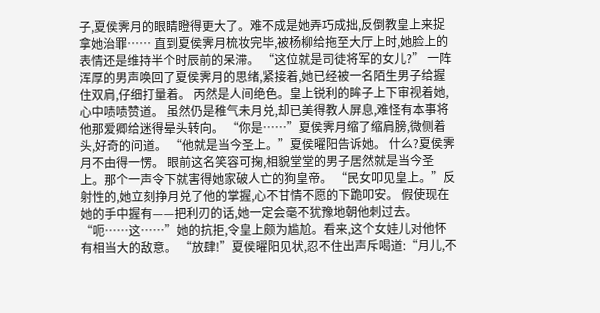子,夏侯霁月的眼睛瞪得更大了。难不成是她弄巧成拙,反倒教皇上来捉拿她治罪…… 直到夏侯霁月梳妆完毕,被杨柳给拖至大厅上时,她脸上的表情还是维持半个时辰前的呆滞。 “这位就是司徒将军的女儿?” 一阵浑厚的男声唤回了夏侯霁月的思绪,紧接着,她已经被一名陌生男子给握住双肩,仔细打量着。 丙然是人间绝色。皇上锐利的眸子上下审视着她,心中啧啧赞道。 虽然仍是稚气未月兑,却已美得教人屏息,难怪有本事将他那爱卿给迷得晕头转向。 “你是……”夏侯霁月缩了缩肩膀,微侧着头,好奇的问道。 “他就是当今圣上。”夏侯曜阳告诉她。 什么?夏侯霁月不由得一愣。 眼前这名笑容可掬,相貌堂堂的男子居然就是当今圣上。那个一声令下就害得她家破人亡的狗皇帝。 “民女叩见皇上。”反射性的,她立刻挣月兑了他的掌握,心不甘情不愿的下跪叩安。 假使现在她的手中握有——把利刃的话,她一定会毫不犹豫地朝他刺过去。 “呃……这……”她的抗拒,令皇上颇为尴尬。看来,这个女娃儿对他怀有相当大的敌意。 “放肆!”夏侯曜阳见状,忍不住出声斥喝道:“月儿,不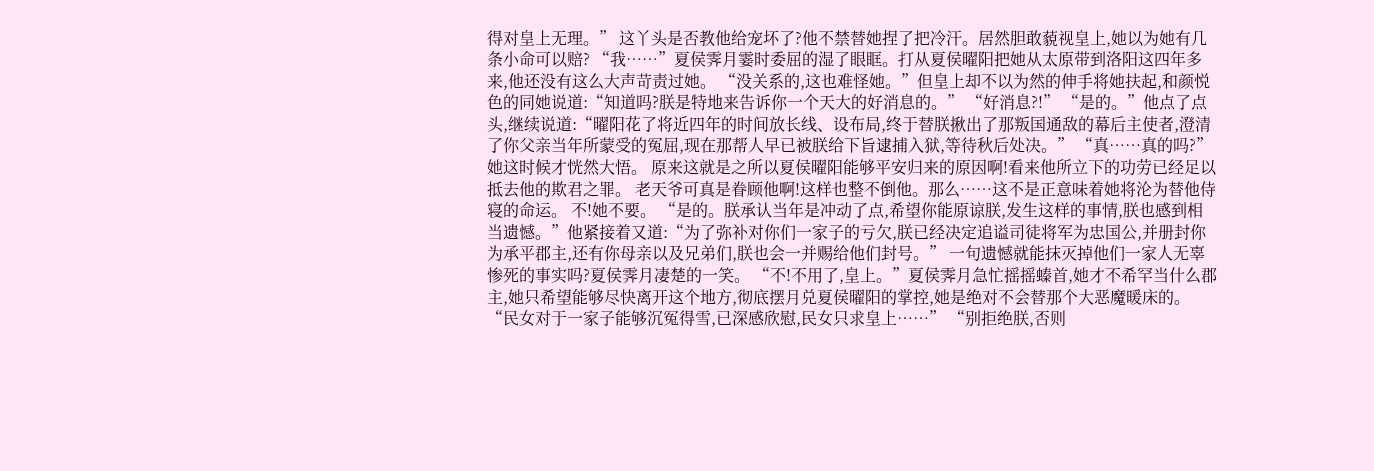得对皇上无理。” 这丫头是否教他给宠坏了?他不禁替她捏了把冷汗。居然胆敢藐视皇上,她以为她有几条小命可以赔? “我……”夏侯霁月霎时委屈的湿了眼眶。打从夏侯曜阳把她从太原带到洛阳这四年多来,他还没有这么大声苛责过她。 “没关系的,这也难怪她。”但皇上却不以为然的伸手将她扶起,和颜悦色的同她说道:“知道吗?朕是特地来告诉你一个天大的好消息的。” “好消息?!” “是的。”他点了点头,继续说道:“曜阳花了将近四年的时间放长线、设布局,终于替朕揪出了那叛国通敌的幕后主使者,澄清了你父亲当年所蒙受的冤屈,现在那帮人早已被朕给下旨逮捕入狱,等待秋后处决。” “真……真的吗?”她这时候才恍然大悟。 原来这就是之所以夏侯曜阳能够平安归来的原因啊!看来他所立下的功劳已经足以抵去他的欺君之罪。 老天爷可真是眷顾他啊!这样也整不倒他。那么……这不是正意味着她将沦为替他侍寝的命运。 不!她不要。 “是的。朕承认当年是冲动了点,希望你能原谅朕,发生这样的事情,朕也感到相当遗憾。”他紧接着又道:“为了弥补对你们一家子的亏欠,朕已经决定追谥司徒将军为忠国公,并册封你为承平郡主,还有你母亲以及兄弟们,朕也会一并赐给他们封号。” 一句遗憾就能抹灭掉他们一家人无辜惨死的事实吗?夏侯霁月凄楚的一笑。 “不!不用了,皇上。”夏侯霁月急忙摇摇螓首,她才不希罕当什么郡主,她只希望能够尽快离开这个地方,彻底摆月兑夏侯曜阳的掌控,她是绝对不会替那个大恶魔暖床的。 “民女对于一家子能够沉冤得雪,已深感欣慰,民女只求皇上……” “别拒绝朕,否则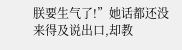朕要生气了!”她话都还没来得及说出口,却教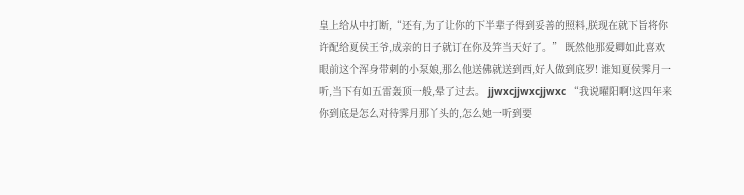皇上给从中打断,“还有,为了让你的下半辈子得到妥善的照料,朕现在就下旨将你许配给夏侯王爷,成亲的日子就订在你及笄当天好了。” 既然他那爱卿如此喜欢眼前这个浑身带刺的小泵娘,那么他送佛就送到西,好人做到底罗! 谁知夏侯霁月一听,当下有如五雷轰顶一般,晕了过去。 jjwxcjjwxcjjwxc “我说曜阳啊!这四年来你到底是怎么对待霁月那丫头的,怎么她一听到要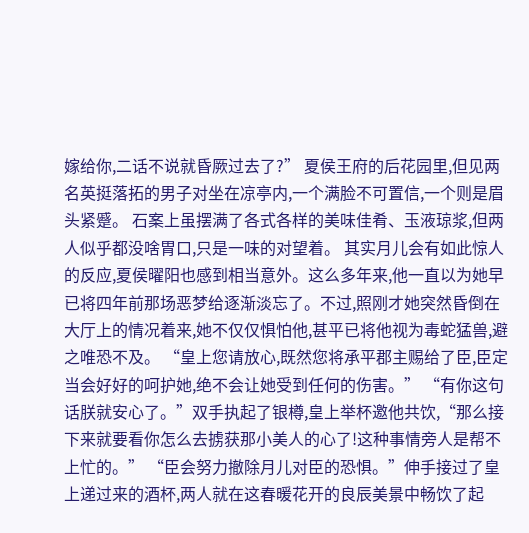嫁给你,二话不说就昏厥过去了?” 夏侯王府的后花园里,但见两名英挺落拓的男子对坐在凉亭内,一个满脸不可置信,一个则是眉头紧蹙。 石案上虽摆满了各式各样的美味佳肴、玉液琼浆,但两人似乎都没啥胃口,只是一味的对望着。 其实月儿会有如此惊人的反应,夏侯曜阳也感到相当意外。这么多年来,他一直以为她早已将四年前那场恶梦给逐渐淡忘了。不过,照刚才她突然昏倒在大厅上的情况着来,她不仅仅惧怕他,甚平已将他视为毒蛇猛兽,避之唯恐不及。 “皇上您请放心,既然您将承平郡主赐给了臣,臣定当会好好的呵护她,绝不会让她受到任何的伤害。” “有你这句话朕就安心了。”双手执起了银樽,皇上举杯邀他共饮,“那么接下来就要看你怎么去掳获那小美人的心了!这种事情旁人是帮不上忙的。” “臣会努力撤除月儿对臣的恐惧。”伸手接过了皇上递过来的酒杯,两人就在这春暖花开的良辰美景中畅饮了起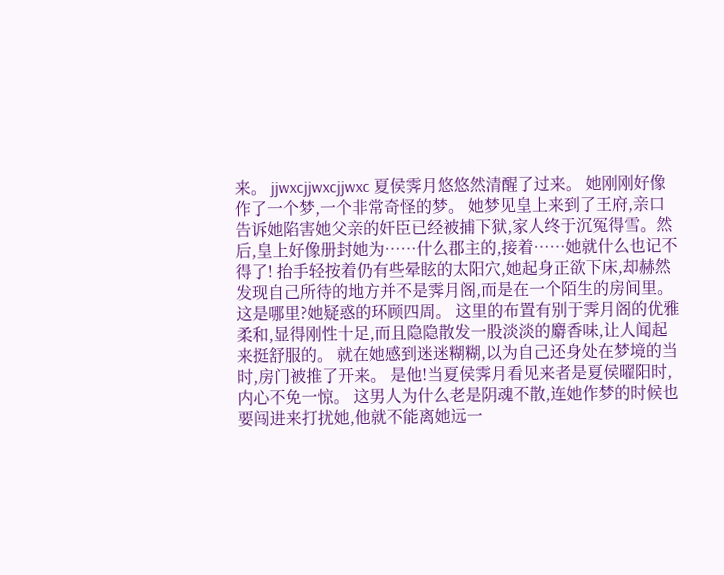来。 jjwxcjjwxcjjwxc 夏侯霁月悠悠然清醒了过来。 她刚刚好像作了一个梦,一个非常奇怪的梦。 她梦见皇上来到了王府,亲口告诉她陷害她父亲的奸臣已经被捕下狱,家人终于沉冤得雪。然后,皇上好像册封她为……什么郡主的,接着……她就什么也记不得了! 抬手轻按着仍有些晕眩的太阳穴,她起身正欲下床,却赫然发现自己所待的地方并不是霁月阁,而是在一个陌生的房间里。 这是哪里?她疑惑的环顾四周。 这里的布置有别于霁月阁的优雅柔和,显得刚性十足,而且隐隐散发一股淡淡的麝香味,让人闻起来挺舒服的。 就在她感到迷迷糊糊,以为自己还身处在梦境的当时,房门被推了开来。 是他!当夏侯霁月看见来者是夏侯曜阳时,内心不免一惊。 这男人为什么老是阴魂不散,连她作梦的时候也要闯进来打扰她,他就不能离她远一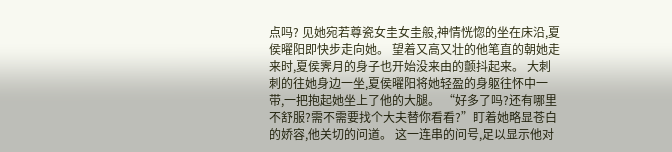点吗? 见她宛若尊瓷女圭女圭般,神情恍惚的坐在床沿,夏侯曜阳即快步走向她。 望着又高又壮的他笔直的朝她走来时,夏侯霁月的身子也开始没来由的颤抖起来。 大刺刺的往她身边一坐,夏侯曜阳将她轻盈的身躯往怀中一带,一把抱起她坐上了他的大腿。 “好多了吗?还有哪里不舒服?需不需要找个大夫替你看看?”盯着她略显苍白的娇容,他关切的问道。 这一连串的问号,足以显示他对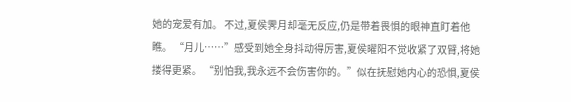她的宠爱有加。 不过,夏侯霁月却毫无反应,仍是带着畏惧的眼神直盯着他瞧。 “月儿……”感受到她全身抖动得厉害,夏侯曜阳不觉收紧了双臂,将她搂得更紧。 “别怕我,我永远不会伤害你的。”似在抚慰她内心的恐惧,夏侯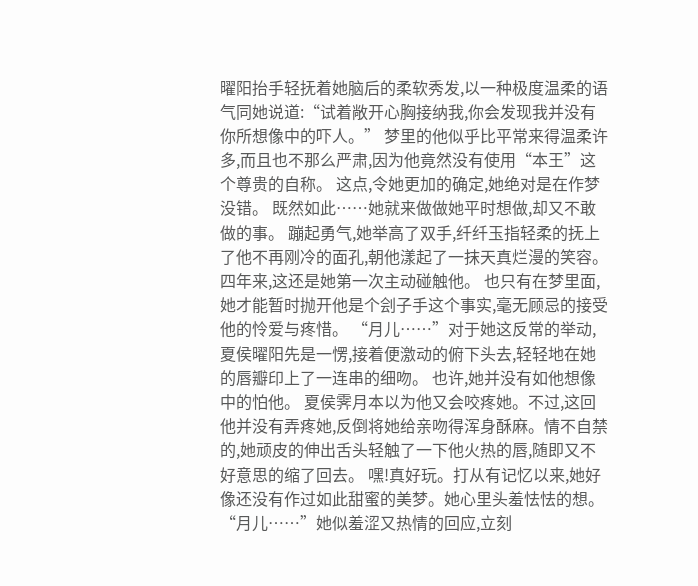曜阳抬手轻抚着她脑后的柔软秀发,以一种极度温柔的语气同她说道:“试着敞开心胸接纳我,你会发现我并没有你所想像中的吓人。” 梦里的他似乎比平常来得温柔许多,而且也不那么严肃,因为他竟然没有使用“本王”这个尊贵的自称。 这点,令她更加的确定,她绝对是在作梦没错。 既然如此……她就来做做她平时想做,却又不敢做的事。 蹦起勇气,她举高了双手,纤纤玉指轻柔的抚上了他不再刚冷的面孔,朝他漾起了一抹天真烂漫的笑容。 四年来,这还是她第一次主动碰触他。 也只有在梦里面,她才能暂时抛开他是个刽子手这个事实,毫无顾忌的接受他的怜爱与疼惜。 “月儿……”对于她这反常的举动,夏侯曜阳先是一愣,接着便激动的俯下头去,轻轻地在她的唇瓣印上了一连串的细吻。 也许,她并没有如他想像中的怕他。 夏侯霁月本以为他又会咬疼她。不过,这回他并没有弄疼她,反倒将她给亲吻得浑身酥麻。情不自禁的,她顽皮的伸出舌头轻触了一下他火热的唇,随即又不好意思的缩了回去。 嘿!真好玩。打从有记忆以来,她好像还没有作过如此甜蜜的美梦。她心里头羞怯怯的想。 “月儿……”她似羞涩又热情的回应,立刻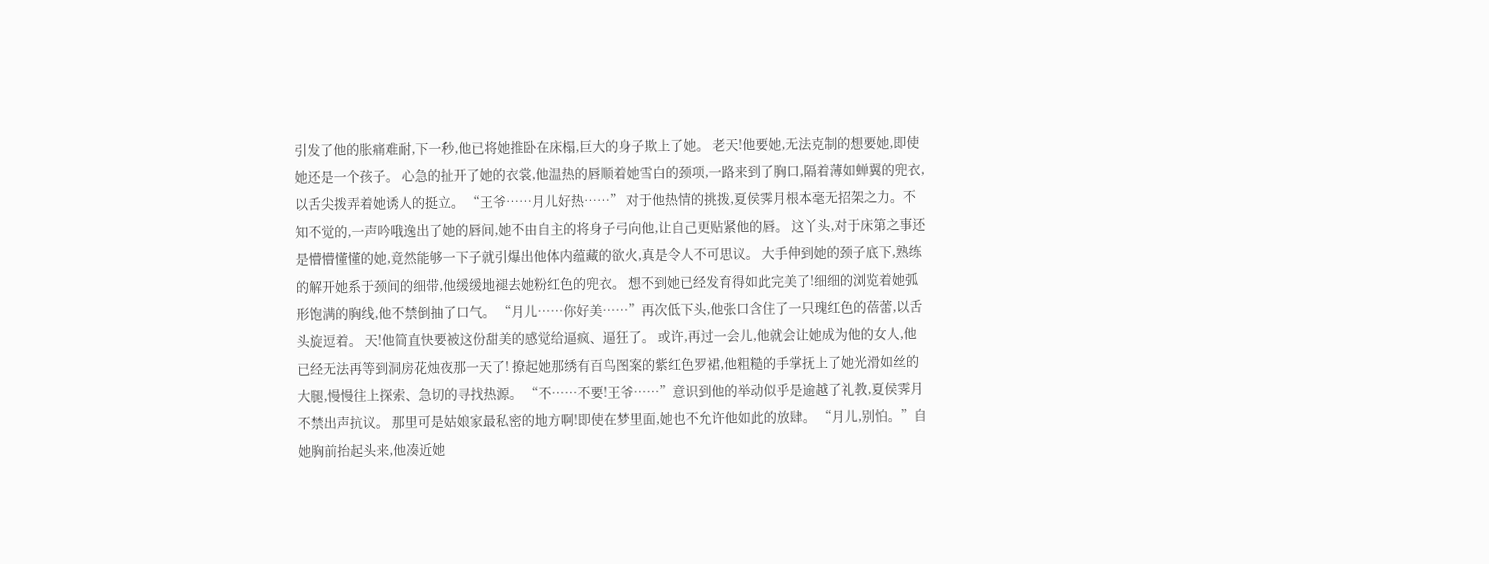引发了他的胀痛难耐,下一秒,他已将她推卧在床榻,巨大的身子欺上了她。 老天!他要她,无法克制的想要她,即使她还是一个孩子。 心急的扯开了她的衣裳,他温热的唇顺着她雪白的颈项,一路来到了胸口,隔着薄如蝉翼的兜衣,以舌尖拨弄着她诱人的挺立。 “王爷……月儿好热……” 对于他热情的挑拨,夏侯霁月根本毫无招架之力。不知不觉的,一声吟哦逸出了她的唇间,她不由自主的将身子弓向他,让自己更贴紧他的唇。 这丫头,对于床第之事还是懵懵懂懂的她,竟然能够一下子就引爆出他体内蕴藏的欲火,真是令人不可思议。 大手伸到她的颈子底下,熟练的解开她系于颈间的细带,他缓缓地褪去她粉红色的兜衣。 想不到她已经发育得如此完美了!细细的浏览着她弧形饱满的胸线,他不禁倒抽了口气。 “月儿……你好美……”再次低下头,他张口含住了一只瑰红色的蓓蕾,以舌头旋逗着。 天!他简直快要被这份甜美的感觉给逼疯、逼狂了。 或许,再过一会儿,他就会让她成为他的女人,他已经无法再等到洞房花烛夜那一天了! 撩起她那绣有百鸟图案的紫红色罗裙,他粗糙的手掌抚上了她光滑如丝的大腿,慢慢往上探索、急切的寻找热源。 “不……不要!王爷……”意识到他的举动似乎是逾越了礼教,夏侯霁月不禁出声抗议。 那里可是姑娘家最私密的地方啊!即使在梦里面,她也不允许他如此的放肆。 “月儿,别怕。”自她胸前抬起头来,他凑近她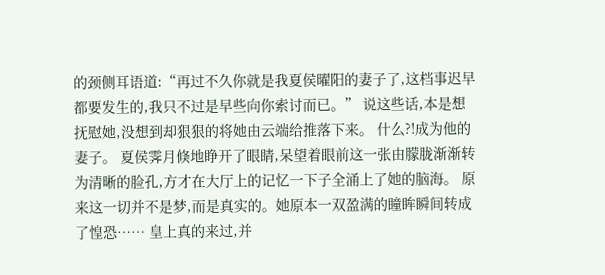的颈侧耳语道:“再过不久你就是我夏侯曜阳的妻子了,这档事迟早都要发生的,我只不过是早些向你索讨而已。” 说这些话,本是想抚慰她,没想到却狠狠的将她由云端给推落下来。 什么?!成为他的妻子。 夏侯霁月倏地睁开了眼睛,呆望着眼前这一张由朦胧渐渐转为清晰的脸孔,方才在大厅上的记忆一下子全涌上了她的脑海。 原来这一切并不是梦,而是真实的。她原本一双盈满的瞳眸瞬间转成了惶恐…… 皇上真的来过,并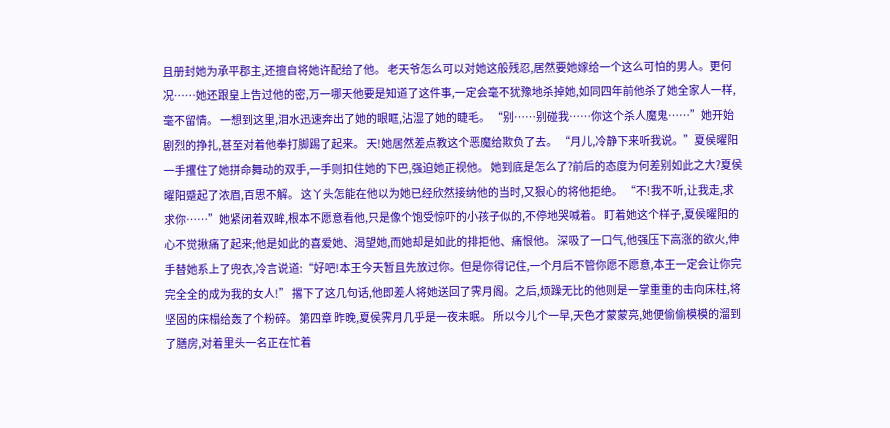且册封她为承平郡主,还擅自将她许配给了他。 老天爷怎么可以对她这般残忍,居然要她嫁给一个这么可怕的男人。更何况……她还跟皇上告过他的密,万一哪天他要是知道了这件事,一定会毫不犹豫地杀掉她,如同四年前他杀了她全家人一样,毫不留情。 一想到这里,泪水迅速奔出了她的眼眶,沾湿了她的睫毛。 “别……别碰我……你这个杀人魔鬼……”她开始剧烈的挣扎,甚至对着他拳打脚踢了起来。 天!她居然差点教这个恶魔给欺负了去。 “月儿,冷静下来听我说。”夏侯曜阳一手攫住了她拼命舞动的双手,一手则扣住她的下巴,强迫她正视他。 她到底是怎么了?前后的态度为何差别如此之大?夏侯曜阳蹙起了浓眉,百思不解。 这丫头怎能在他以为她已经欣然接纳他的当时,又狠心的将他拒绝。 “不!我不听,让我走,求求你……”她紧闭着双眸,根本不愿意看他,只是像个饱受惊吓的小孩子似的,不停地哭喊着。 盯着她这个样子,夏侯曜阳的心不觉揪痛了起来;他是如此的喜爱她、渴望她,而她却是如此的排拒他、痛恨他。 深吸了一口气,他强压下高涨的欲火,伸手替她系上了兜衣,冷言说道:“好吧!本王今天暂且先放过你。但是你得记住,一个月后不管你愿不愿意,本王一定会让你完完全全的成为我的女人!” 撂下了这几句话,他即差人将她送回了霁月阁。之后,烦躁无比的他则是一掌重重的击向床柱,将坚固的床榻给轰了个粉碎。 第四章 昨晚,夏侯霁月几乎是一夜未眠。 所以今儿个一早,天色才蒙蒙亮,她便偷偷模模的溜到了膳房,对着里头一名正在忙着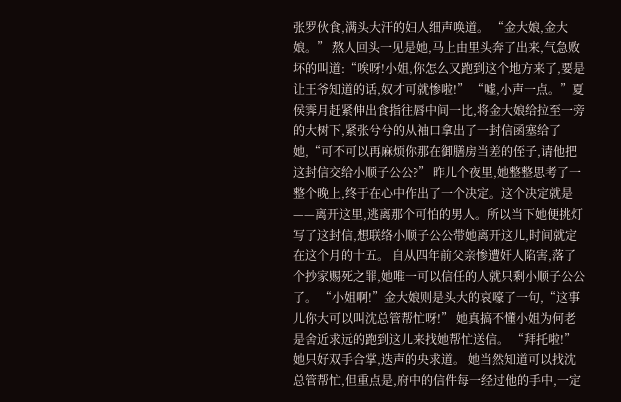张罗伙食,满头大汗的妇人细声唤道。 “金大娘,金大娘。” 熬人回头一见是她,马上由里头奔了出来,气急败坏的叫道:“唉呀!小姐,你怎么又跑到这个地方来了,要是让王爷知道的话,奴才可就惨啦!” “嘘,小声一点。”夏侯霁月赶紧伸出食指往唇中间一比,将金大娘给拉至一旁的大树下,紧张兮兮的从袖口拿出了一封信函塞给了她,“可不可以再麻烦你那在御膳房当差的侄子,请他把这封信交给小顺子公公?” 昨儿个夜里,她整整思考了一整个晚上,终于在心中作出了一个决定。这个决定就是——离开这里,逃离那个可怕的男人。所以当下她便挑灯写了这封信,想联络小顺子公公带她离开这儿,时间就定在这个月的十五。 自从四年前父亲惨遭奸人陷害,落了个抄家赐死之罪,她唯一可以信任的人就只剩小顺子公公了。 “小姐啊!”金大娘则是头大的哀嚎了一句,“这事儿你大可以叫沈总管帮忙呀!” 她真搞不懂小姐为何老是舍近求远的跑到这儿来找她帮忙送信。 “拜托啦!”她只好双手合掌,迭声的央求道。 她当然知道可以找沈总管帮忙,但重点是,府中的信件每一经过他的手中,一定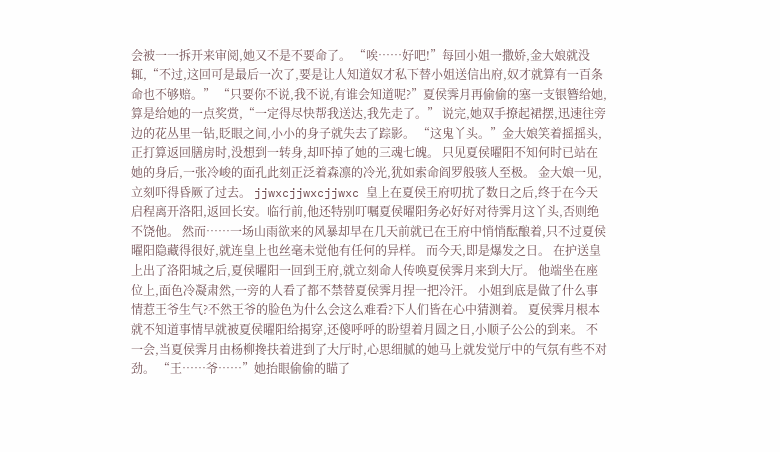会被一一拆开来审阅,她又不是不要命了。 “唉……好吧!”每回小姐一撒娇,金大娘就没辄,“不过,这回可是最后一次了,要是让人知道奴才私下替小姐送信出府,奴才就算有一百条命也不够赔。” “只要你不说,我不说,有谁会知道呢?”夏侯霁月再偷偷的塞一支银簪给她,算是给她的一点奖赏,“一定得尽快帮我送达,我先走了。” 说完,她双手撩起裙摆,迅速往旁边的花丛里一钻,眨眼之间,小小的身子就失去了踪影。 “这鬼丫头。”金大娘笑着摇摇头,正打算返回膳房时,没想到一转身,却吓掉了她的三魂七魄。 只见夏侯曜阳不知何时已站在她的身后,一张冷峻的面孔此刻正泛着森凛的冷光,犹如索命阎罗般骇人至极。 金大娘一见,立刻吓得昏厥了过去。 jjwxcjjwxcjjwxc 皇上在夏侯王府叨扰了数日之后,终于在今天启程离开洛阳,返回长安。临行前,他还特别叮嘱夏侯曜阳务必好好对待霁月这丫头,否则绝不饶他。 然而……一场山雨欲来的风暴却早在几天前就已在王府中悄悄酝酿着,只不过夏侯曜阳隐藏得很好,就连皇上也丝毫未觉他有任何的异样。 而今天,即是爆发之日。 在护送皇上出了洛阳城之后,夏侯曜阳一回到王府,就立刻命人传唤夏侯霁月来到大厅。 他端坐在座位上,面色冷凝肃然,一旁的人看了都不禁替夏侯霁月捏一把冷汗。 小姐到底是做了什么事情惹王爷生气?不然王爷的脸色为什么会这么难看?下人们皆在心中猜测着。 夏侯霁月根本就不知道事情早就被夏侯曜阳给揭穿,还傻呼呼的盼望着月圆之日,小顺子公公的到来。 不一会,当夏侯霁月由杨柳搀扶着进到了大厅时,心思细腻的她马上就发觉厅中的气氛有些不对劲。 “王……爷……”她抬眼偷偷的瞄了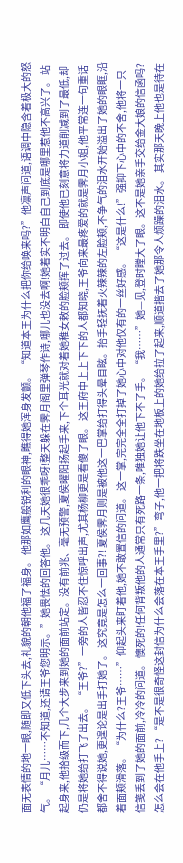面无表情的地一眼,随即又低下头去,礼貌的朝他福了福身。 他那如鹰般锐利的眼神,瞧得她浑身发颤。 “知道本王为什么把你给唤来吗?”他凛声问道,语调中隐含着极大的怒气。 “月儿……不知道,还请王爷您明示。”她畏怯的回答他。 这几天她很乖呀!整天躲在霁月阁里弹琴作诗,哪儿也没去啊!她着实不明白自己到底是哪里惹他不高兴了。 站起身来,他拾级而下,几个大步来到她的面前站定。没有前兆、毫无预警,夏侯曜阳扬起手来,下个耳光就对着她稚女敕的脸颊挥了过去。 即使他已刻意将力道削减到了最低,却仍是将她给打飞了出去。 “王爷?”一旁的人皆忍不住惊呼出声,尤其杨柳更是看傻了眼。 这王府中上上下下的人都知晓,王爷向来最疼爱的就是霁月小姐,他平常连一句重话都舍不得说她,更遑论是出手打她了。 这究竟是怎么一回事?! 夏侯霁月则是被他这一巴掌给打得头晕目眩。抬手轻抚着火辣辣的左脸颊,不争气的泪水开始溢出了她的眼眶,沿着面颊滑落。 “为什么?王爷……”仰起头来盯着他,她不敢置信的问道。 这一掌,完完全全打掉了她心中对他仅有的一丝好感。 “这是什么!”强抑下心中的不舍,他将一只信笺丢到了她的面前,冷冷的问道。 懊死的!任何背叛他的人通常只有死路一条,唯独她让他下不了手。 “我……”她—见,登时瞠大了眼。这不是她亲手交给金大娘的信函吗?怎么会在他手上? “是不是很奇怪这封信为什么会落在本王手里?”弯子,他一把将跌坐在地板上的她给拉了起来,顺道揩去了她那令人烦躁的泪水。 其实那天晚上他也是待在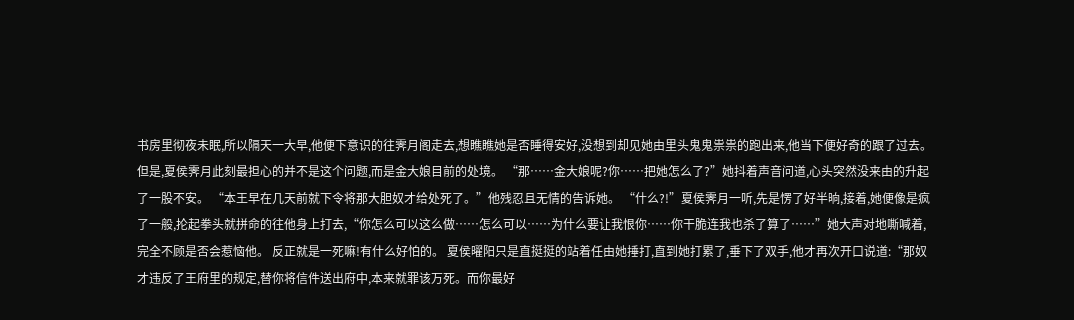书房里彻夜未眠,所以隔天一大早,他便下意识的往霁月阁走去,想瞧瞧她是否睡得安好,没想到却见她由里头鬼鬼祟祟的跑出来,他当下便好奇的跟了过去。 但是,夏侯霁月此刻最担心的并不是这个问题,而是金大娘目前的处境。 “那……金大娘呢?你……把她怎么了?”她抖着声音问道,心头突然没来由的升起了一股不安。 “本王早在几天前就下令将那大胆奴才给处死了。”他残忍且无情的告诉她。 “什么?!”夏侯霁月一听,先是愣了好半晌,接着,她便像是疯了一般,抡起拳头就拼命的往他身上打去,“你怎么可以这么做……怎么可以……为什么要让我恨你……你干脆连我也杀了算了……”她大声对地嘶喊着,完全不顾是否会惹恼他。 反正就是一死嘛!有什么好怕的。 夏侯曜阳只是直挺挺的站着任由她捶打,直到她打累了,垂下了双手,他才再次开口说道:“那奴才违反了王府里的规定,替你将信件送出府中,本来就罪该万死。而你最好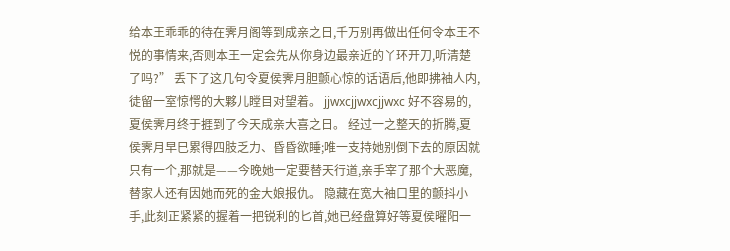给本王乖乖的待在霁月阁等到成亲之日,千万别再做出任何令本王不悦的事情来,否则本王一定会先从你身边最亲近的丫环开刀,听清楚了吗?” 丢下了这几句令夏侯霁月胆颤心惊的话语后,他即拂袖人内,徒留一室惊愕的大夥儿瞠目对望着。 jjwxcjjwxcjjwxc 好不容易的,夏侯霁月终于捱到了今天成亲大喜之日。 经过一之整天的折腾,夏侯霁月早巳累得四肢乏力、昏昏欲睡;唯一支持她别倒下去的原因就只有一个,那就是——今晚她一定要替天行道,亲手宰了那个大恶魔,替家人还有因她而死的金大娘报仇。 隐藏在宽大袖口里的颤抖小手,此刻正紧紧的握着一把锐利的匕首,她已经盘算好等夏侯曜阳一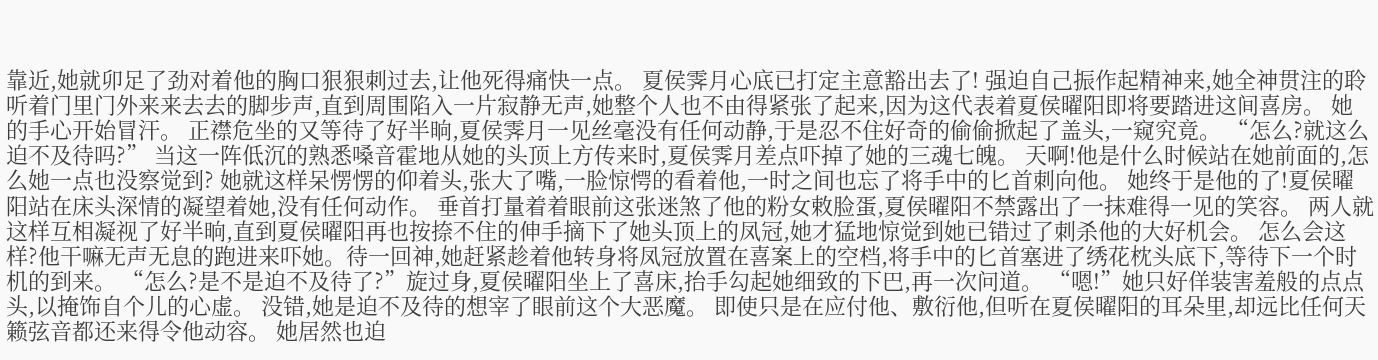靠近,她就卯足了劲对着他的胸口狠狠刺过去,让他死得痛快一点。 夏侯霁月心底已打定主意豁出去了! 强迫自己振作起精神来,她全神贯注的聆听着门里门外来来去去的脚步声,直到周围陷入一片寂静无声,她整个人也不由得紧张了起来,因为这代表着夏侯曜阳即将要踏进这间喜房。 她的手心开始冒汗。 正襟危坐的又等待了好半晌,夏侯霁月一见丝毫没有任何动静,于是忍不住好奇的偷偷掀起了盖头,一窥究竟。 “怎么?就这么迫不及待吗?” 当这一阵低沉的熟悉嗓音霍地从她的头顶上方传来时,夏侯霁月差点吓掉了她的三魂七魄。 天啊!他是什么时候站在她前面的,怎么她一点也没察觉到? 她就这样呆愣愣的仰着头,张大了嘴,一脸惊愕的看着他,一时之间也忘了将手中的匕首刺向他。 她终于是他的了!夏侯曜阳站在床头深情的凝望着她,没有任何动作。 垂首打量着着眼前这张迷煞了他的粉女敕脸蛋,夏侯曜阳不禁露出了一抹难得一见的笑容。 两人就这样互相凝视了好半晌,直到夏侯曜阳再也按捺不住的伸手摘下了她头顶上的凤冠,她才猛地惊觉到她已错过了刺杀他的大好机会。 怎么会这样?他干嘛无声无息的跑进来吓她。待一回神,她赶紧趁着他转身将凤冠放置在喜案上的空档,将手中的匕首塞进了绣花枕头底下,等待下一个时机的到来。 “怎么?是不是迫不及待了?”旋过身,夏侯曜阳坐上了喜床,抬手勾起她细致的下巴,再一次问道。 “嗯!”她只好佯装害羞般的点点头,以掩饰自个儿的心虚。 没错,她是迫不及待的想宰了眼前这个大恶魔。 即使只是在应付他、敷衍他,但听在夏侯曜阳的耳朵里,却远比任何天籁弦音都还来得令他动容。 她居然也迫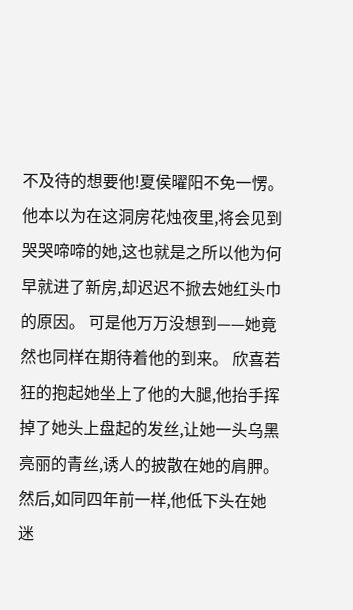不及待的想要他!夏侯曜阳不免一愣。他本以为在这洞房花烛夜里,将会见到哭哭啼啼的她,这也就是之所以他为何早就进了新房,却迟迟不掀去她红头巾的原因。 可是他万万没想到——她竟然也同样在期待着他的到来。 欣喜若狂的抱起她坐上了他的大腿,他抬手挥掉了她头上盘起的发丝,让她一头乌黑亮丽的青丝,诱人的披散在她的肩胛。 然后,如同四年前一样,他低下头在她迷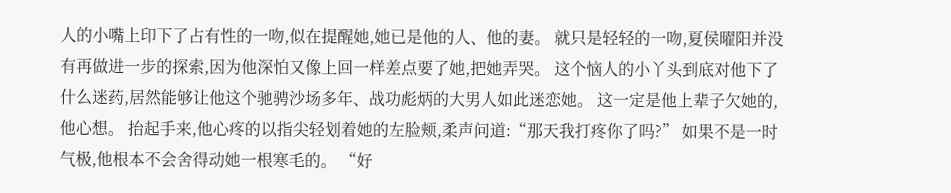人的小嘴上印下了占有性的一吻,似在提醒她,她已是他的人、他的妻。 就只是轻轻的一吻,夏侯曜阳并没有再做进一步的探索,因为他深怕又像上回一样差点要了她,把她弄哭。 这个恼人的小丫头到底对他下了什么迷药,居然能够让他这个驰骋沙场多年、战功彪炳的大男人如此迷恋她。 这一定是他上辈子欠她的,他心想。 抬起手来,他心疼的以指尖轻划着她的左脸颊,柔声问道:“那天我打疼你了吗?” 如果不是一时气极,他根本不会舍得动她一根寒毛的。 “好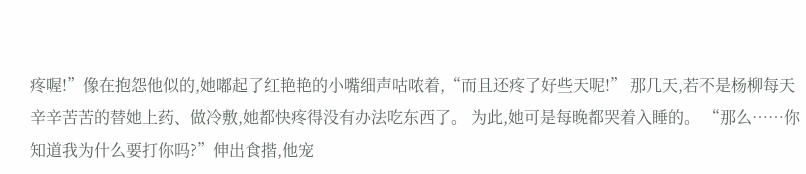疼喔!”像在抱怨他似的,她嘟起了红艳艳的小嘴细声咕哝着,“而且还疼了好些天呢!” 那几天,若不是杨柳每天辛辛苦苦的替她上药、做冷敷,她都快疼得没有办法吃东西了。 为此,她可是每晚都哭着入睡的。 “那么……你知道我为什么要打你吗?”伸出食揩,他宠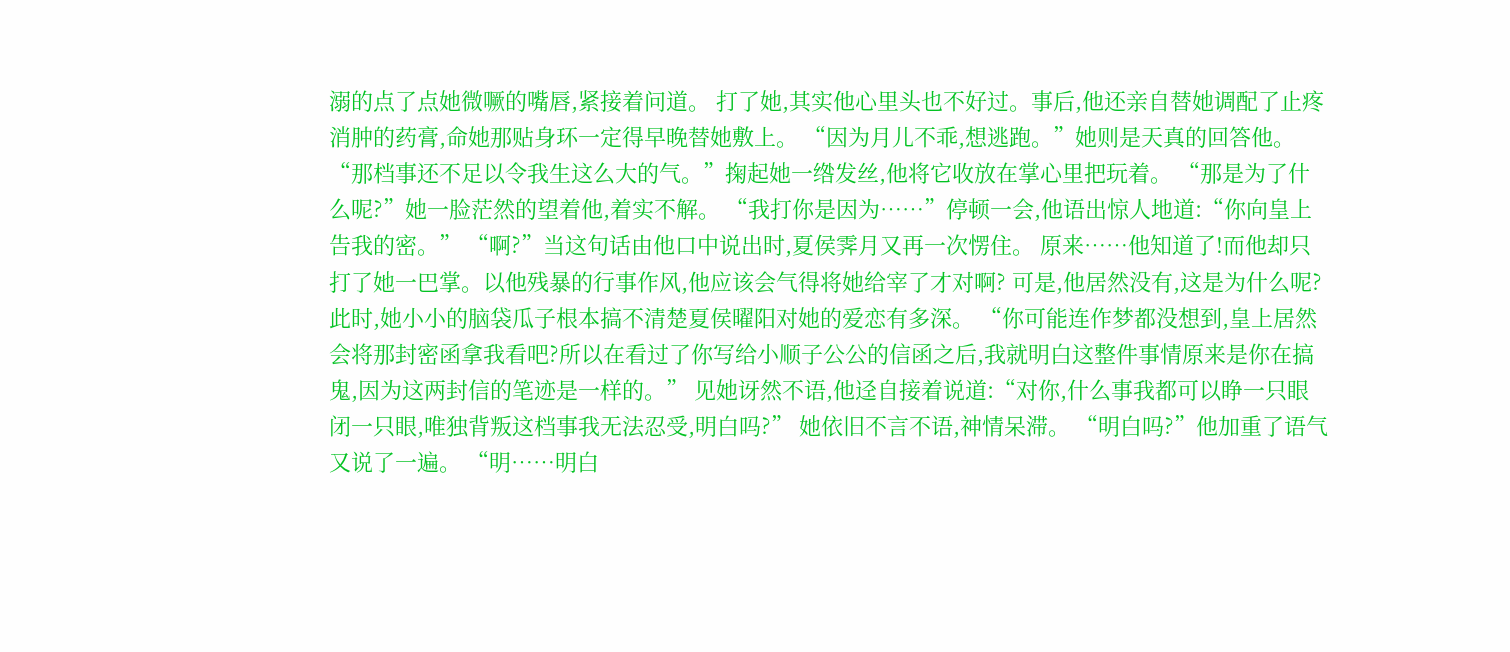溺的点了点她微噘的嘴唇,紧接着问道。 打了她,其实他心里头也不好过。事后,他还亲自替她调配了止疼消肿的药膏,命她那贴身环一定得早晚替她敷上。 “因为月儿不乖,想逃跑。”她则是天真的回答他。 “那档事还不足以令我生这么大的气。”掬起她一绺发丝,他将它收放在掌心里把玩着。 “那是为了什么呢?”她一脸茫然的望着他,着实不解。 “我打你是因为……”停顿一会,他语出惊人地道:“你向皇上告我的密。” “啊?”当这句话由他口中说出时,夏侯霁月又再一次愣住。 原来……他知道了!而他却只打了她一巴掌。以他残暴的行事作风,他应该会气得将她给宰了才对啊? 可是,他居然没有,这是为什么呢?此时,她小小的脑袋瓜子根本搞不清楚夏侯曜阳对她的爱恋有多深。 “你可能连作梦都没想到,皇上居然会将那封密函拿我看吧?所以在看过了你写给小顺子公公的信函之后,我就明白这整件事情原来是你在搞鬼,因为这两封信的笔迹是一样的。” 见她讶然不语,他迳自接着说道:“对你,什么事我都可以睁一只眼闭一只眼,唯独背叛这档事我无法忍受,明白吗?” 她依旧不言不语,神情呆滞。 “明白吗?”他加重了语气又说了一遍。 “明……明白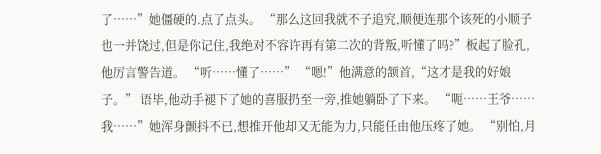了……”她僵硬的.点了点头。 “那么这回我就不子追究,顺便连那个该死的小顺子也一并饶过,但是你记住,我绝对不容许再有第二次的背叛,听懂了吗?”板起了脸孔,他厉言警告道。 “听……懂了……” “嗯!”他满意的颔首,“这才是我的好娘子。” 语毕,他动手褪下了她的喜服扔至一旁,推她躺卧了下来。 “呃……王爷……我……”她浑身颤抖不已,想推开他却又无能为力,只能任由他压疼了她。 “别怕,月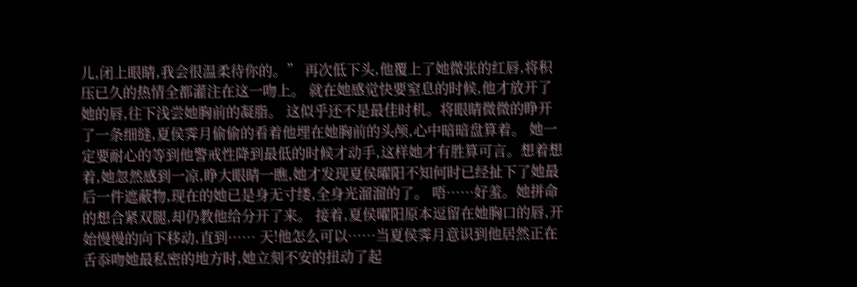儿,闭上眼睛,我会很温柔待你的。” 再次低下头,他覆上了她微张的红唇,将积压已久的热情全都灌注在这一吻上。 就在她感觉快要窒息的时候,他才放开了她的唇,往下浅尝她胸前的凝脂。 这似乎还不是最佳时机。将眼睛微微的睁开了一条细缝,夏侯霁月偷偷的看着他埋在她胸前的头颅,心中暗暗盘算着。 她一定要耐心的等到他警戒性降到最低的时候才动手,这样她才有胜算可言。想着想着,她忽然感到一凉,睁大眼睛一瞧,她才发现夏侯曜阳不知何时已经扯下了她最后一件遮蔽物,现在的她已是身无寸缕,全身光溜溜的了。 唔……好羞。她拼命的想合紧双腿,却仍教他给分开了来。 接着,夏侯曜阳原本逗留在她胸口的唇,开始慢慢的向下移动,直到…… 天!他怎么可以……当夏侯霁月意识到他居然正在舌忝吻她最私密的地方时,她立刻不安的扭动了起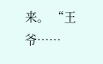来。 “王爷……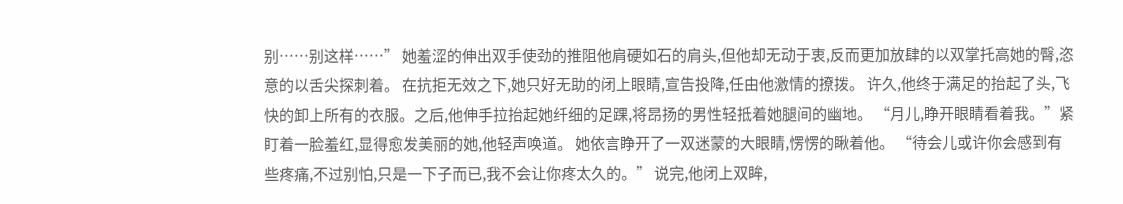别……别这样……” 她羞涩的伸出双手使劲的推阻他肩硬如石的肩头,但他却无动于衷,反而更加放肆的以双掌托高她的臀,恣意的以舌尖探刺着。 在抗拒无效之下,她只好无助的闭上眼睛,宣告投降,任由他激情的撩拨。 许久,他终于满足的抬起了头,飞快的卸上所有的衣服。之后,他伸手拉抬起她纤细的足踝,将昂扬的男性轻抵着她腿间的幽地。 “月儿,睁开眼睛看着我。”紧盯着一脸羞红,显得愈发美丽的她,他轻声唤道。 她依言睁开了一双迷蒙的大眼睛,愣愣的瞅着他。 “待会儿或许你会感到有些疼痛,不过别怕,只是一下子而已,我不会让你疼太久的。” 说完,他闭上双眸,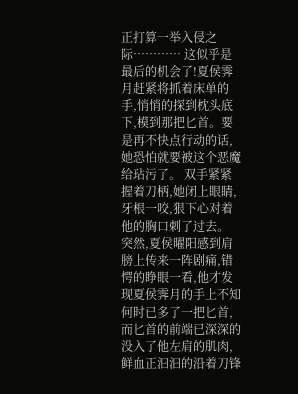正打算一举入侵之际………… 这似乎是最后的机会了!夏侯霁月赶紧将抓着床单的手,悄悄的探到枕头底下,模到那把匕首。要是再不快点行动的话,她恐怕就要被这个恶魔给玷污了。 双手紧紧握着刀柄,她闭上眼睛,牙根一咬,狠下心对着他的胸口刺了过去。 突然,夏侯曜阳感到肩膀上传来一阵剧痛,错愕的睁眼一看,他才发现夏侯霁月的手上不知何时已多了一把匕首,而匕首的前端已深深的没入了他左肩的肌肉,鲜血正汩汩的沿着刀锋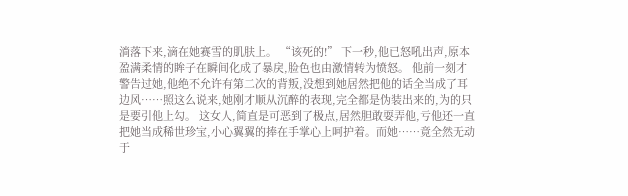淌落下来,滴在她赛雪的肌肤上。 “该死的!” 下一秒,他已怒吼出声,原本盈满柔情的眸子在瞬间化成了暴戾,脸色也由激情转为愤怒。 他前一刻才警告过她,他绝不允许有第二次的背叛,没想到她居然把他的话全当成了耳边风……照这么说来,她刚才顺从沉醉的表现,完全都是伪装出来的,为的只是要引他上勾。 这女人,简直是可恶到了极点,居然胆敢耍弄他,亏他还一直把她当成稀世珍宝,小心翼翼的捧在手掌心上呵护着。而她……竟全然无动于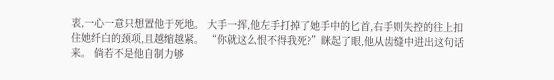衷,一心一意只想置他于死地。 大手一挥,他左手打掉了她手中的匕首,右手则失控的往上扣住她纤白的颈项,且越缩越紧。 “你就这么恨不得我死?”眯起了眼,他从齿缝中进出这句话来。 倘若不是他自制力够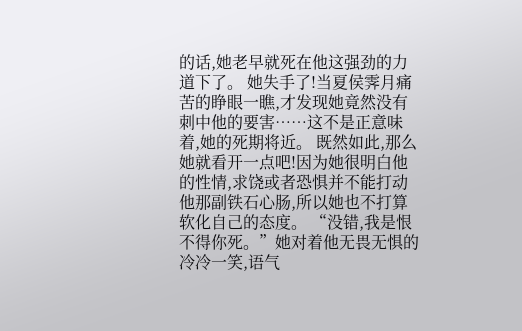的话,她老早就死在他这强劲的力道下了。 她失手了!当夏侯霁月痛苦的睁眼一瞧,才发现她竟然没有刺中他的要害……这不是正意味着,她的死期将近。 既然如此,那么她就看开一点吧!因为她很明白他的性情,求饶或者恐惧并不能打动他那副铁石心肠,所以她也不打算软化自己的态度。 “没错,我是恨不得你死。”她对着他无畏无惧的冷冷一笑,语气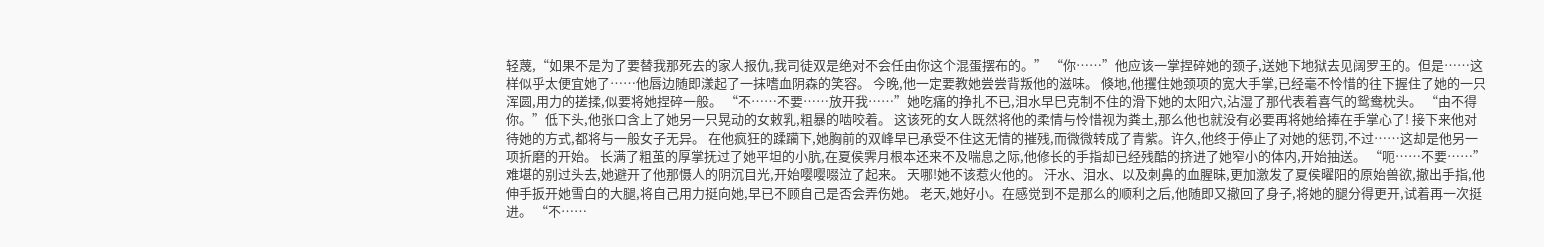轻蔑,“如果不是为了要替我那死去的家人报仇,我司徒双是绝对不会任由你这个混蛋摆布的。” “你……”他应该一掌捏碎她的颈子,送她下地狱去见阔罗王的。但是……这样似乎太便宜她了……他唇边随即漾起了一抹嗜血阴森的笑容。 今晚,他一定要教她尝尝背叛他的滋味。 倏地,他攫住她颈项的宽大手掌,已经毫不怜惜的往下握住了她的一只浑圆,用力的搓揉,似要将她捏碎一般。 “不……不要……放开我……”她吃痛的挣扎不已,泪水早巳克制不住的滑下她的太阳穴,沾湿了那代表着喜气的鸳鸯枕头。 “由不得你。”低下头,他张口含上了她另一只晃动的女敕乳,粗暴的啮咬着。 这该死的女人既然将他的柔情与怜惜视为粪土,那么他也就没有必要再将她给捧在手掌心了! 接下来他对待她的方式,都将与一般女子无异。 在他疯狂的蹂躏下,她胸前的双峰早已承受不住这无情的摧残,而微微转成了青紫。许久,他终于停止了对她的惩罚,不过……这却是他另一项折磨的开始。 长满了粗茧的厚掌抚过了她平坦的小肮,在夏侯霁月根本还来不及喘息之际,他修长的手指却已经残酷的挤进了她窄小的体内,开始抽送。 “呃……不要……”难堪的别过头去,她避开了他那慑人的阴沉目光,开始嘤嘤啜泣了起来。 天哪!她不该惹火他的。 汗水、泪水、以及刺鼻的血腥昧,更加激发了夏侯曜阳的原始兽欲,撤出手指,他伸手扳开她雪白的大腿,将自己用力挺向她,早已不顾自己是否会弄伤她。 老天,她好小。在感觉到不是那么的顺利之后,他随即又撤回了身子,将她的腿分得更开,试着再一次挺进。 “不……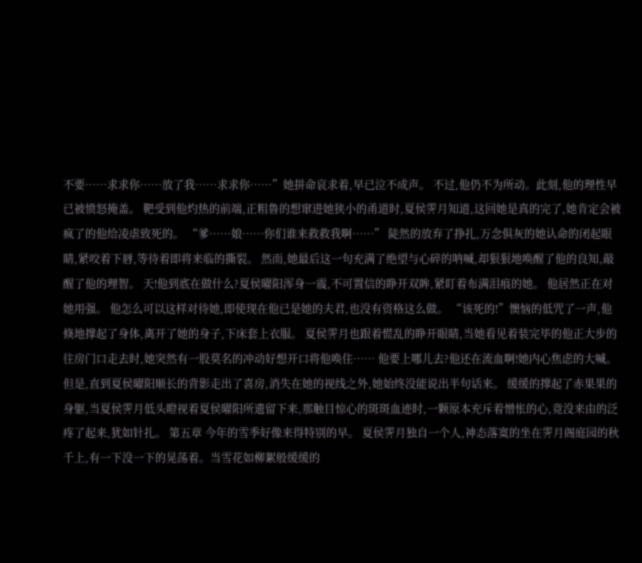不要……求求你……放了我……求求你……”她拼命哀求着,早已泣不成声。 不过,他仍不为所动。此刻,他的理性早已被愤怒掩盖。 靶受到他灼热的前端,正粗鲁的想窜进她狭小的甬道时,夏侯霁月知道,这回她是真的完了,她肯定会被疯了的他给凌虐致死的。 “爹……娘……你们谁来救救我啊……” 陡然的放弃了挣扎,万念俱灰的她认命的闭起眼睛,紧咬着下唇,等待着即将来临的撕裂。 然而,她最后这一句充满了绝望与心碎的呐喊,却狠狠地唤醒了他的良知,敲醒了他的理智。 天!他到底在做什么?夏侯曜阳浑身一震,不可置信的睁开双眸,紧盯着布满泪痕的她。 他居然正在对她用强。 他怎么可以这样对待她,即使现在他已是她的夫君,也没有资格这么做。 “该死的!”懊恼的低咒了一声,他倏地撑起了身体,离开了她的身子,下床套上衣服。 夏侯霁月也跟着慌乱的睁开眼睛,当她看见着装完毕的他正大步的往房门口走去时,她突然有一股莫名的冲动好想开口将他唤住…… 他要上哪儿去?他还在流血啊!她内心焦虑的大喊。 但是,直到夏侯曜阳顺长的背影走出了喜房,消失在她的视线之外,她始终没能说出半句话来。 缓缓的撑起了赤果果的身躯,当夏侯霁月低头瞪视着夏侯曜阳所遗留下来,那触目惊心的斑斑血迹时,一颗原本充斥着憎怅的心,竟没来由的泛疼了起来,犹如针扎。 第五章 今年的雪季好像来得特别的早。 夏侯霁月独自一个人,神态落寞的坐在霁月阁庭园的秋千上,有一下没一下的晃荡着。当雪花如柳絮般缓缓的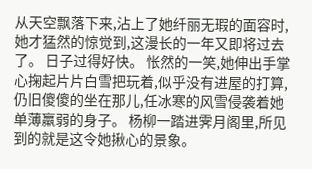从天空飘落下来,沾上了她纤丽无瑕的面容时,她才猛然的惊觉到,这漫长的一年又即将过去了。 日子过得好快。 怅然的一笑,她伸出手掌心掬起片片白雪把玩着,似乎没有进屋的打算,仍旧傻傻的坐在那儿,任冰寒的风雪侵袭着她单薄羸弱的身子。 杨柳一踏进霁月阁里,所见到的就是这令她揪心的景象。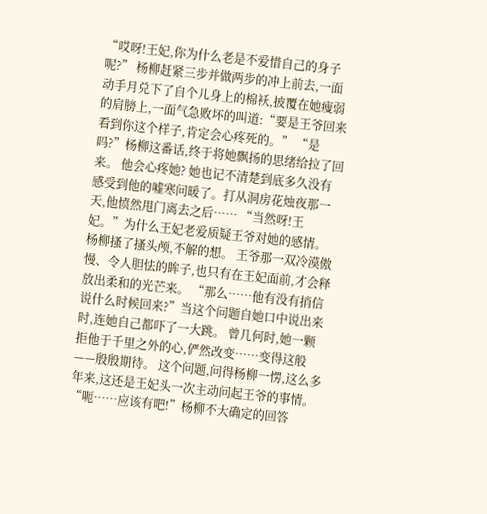“哎呀!王妃,你为什么老是不爱惜自己的身子呢?” 杨柳赶紧三步并做两步的冲上前去,一面动手月兑下了自个儿身上的棉袄,披覆在她瘦弱的肩膀上,一面气急败坏的叫道:“要是王爷回来看到你这个样子,肯定会心疼死的。” “是吗?”杨柳这番话,终于将她飘扬的思绪给拉了回来。 他会心疼她? 她也记不清楚到底多久没有感受到他的嘘寒问暖了。打从洞房花烛夜那一天,他愤然甩门离去之后…… “当然呀!王妃。”为什么王妃老爱质疑王爷对她的感情。杨柳搔了搔头颅,不解的想。 王爷那一双冷漠傲慢、令人胆怯的眸子,也只有在王妃面前,才会释放出柔和的光芒来。 “那么……他有没有捎信说什么时候回来?”当这个问题自她口中说出来时,连她自己都吓了一大跳。 曾几何时,她一颗拒他于千里之外的心,俨然改变……变得这般——殷殷期待。 这个问题,问得杨柳一愣,这么多年来,这还是王妃头一次主动问起王爷的事情。 “呃……应该有吧!”杨柳不大确定的回答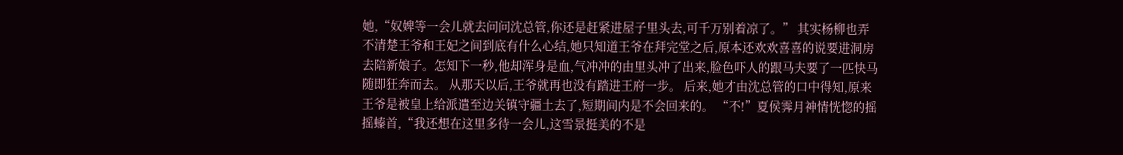她,“奴婢等一会儿就去问问沈总管,你还是赶紧进屋子里头去,可千万别着凉了。” 其实杨柳也弄不清楚王爷和王妃之间到底有什么心结,她只知道王爷在拜完堂之后,原本还欢欢喜喜的说要进洞房去陪新娘子。怎知下一秒,他却浑身是血,气冲冲的由里头冲了出来,脸色吓人的跟马夫要了一匹快马随即狂奔而去。 从那天以后,王爷就再也没有踏进王府一步。 后来,她才由沈总管的口中得知,原来王爷是被皇上给派遣至边关镇守疆土去了,短期间内是不会回来的。 “不!”夏侯霁月神情恍惚的摇摇螓首,“我还想在这里多待一会儿,这雪景挺美的不是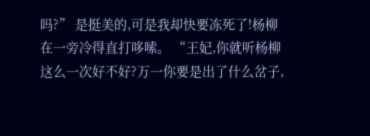吗?” 是挺美的,可是我却快要冻死了!杨柳在一旁冷得直打哆嗦。 “王妃,你就听杨柳这么一次好不好?万一你要是出了什么岔子,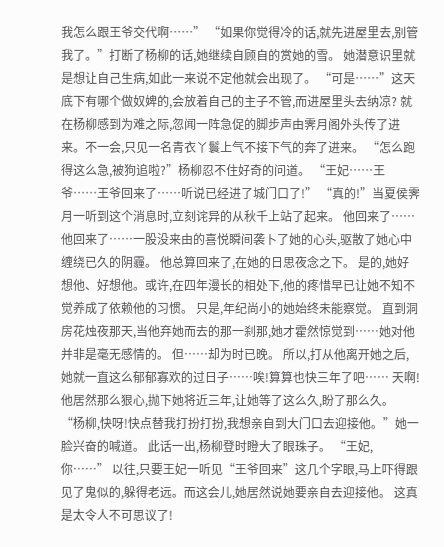我怎么跟王爷交代啊……” “如果你觉得冷的话,就先进屋里去,别管我了。”打断了杨柳的话,她继续自顾自的赏她的雪。 她潜意识里就是想让自己生病,如此一来说不定他就会出现了。 “可是……”这天底下有哪个做奴婢的,会放着自己的主子不管,而进屋里头去纳凉? 就在杨柳感到为难之际,忽闻一阵急促的脚步声由霁月阁外头传了进来。不一会,只见一名青衣丫鬟上气不接下气的奔了进来。 “怎么跑得这么急,被狗追啦?”杨柳忍不住好奇的问道。 “王妃……王爷……王爷回来了……听说已经进了城门口了!” “真的!”当夏侯霁月一听到这个消息时,立刻诧异的从秋千上站了起来。 他回来了……他回来了……一股没来由的喜悦瞬间袭卜了她的心头,驱散了她心中缠绕已久的阴霾。 他总算回来了,在她的日思夜念之下。 是的,她好想他、好想他。或许,在四年漫长的相处下,他的疼惜早已让她不知不觉养成了依赖他的习惯。 只是,年纪尚小的她始终未能察觉。 直到洞房花烛夜那天,当他弃她而去的那一刹那,她才霍然惊觉到……她对他并非是毫无感情的。 但……却为时已晚。 所以,打从他离开她之后,她就一直这么郁郁寡欢的过日子……唉!算算也快三年了吧…… 天啊!他居然那么狠心,抛下她将近三年,让她等了这么久,盼了那么久。 “杨柳,快呀!快点替我打扮打扮,我想亲自到大门口去迎接他。”她一脸兴奋的喊道。 此话一出,杨柳登时瞪大了眼珠子。 “王妃,你……” 以往,只要王妃一听见“王爷回来”这几个字眼,马上吓得跟见了鬼似的,躲得老远。而这会儿,她居然说她要亲自去迎接他。 这真是太令人不可思议了!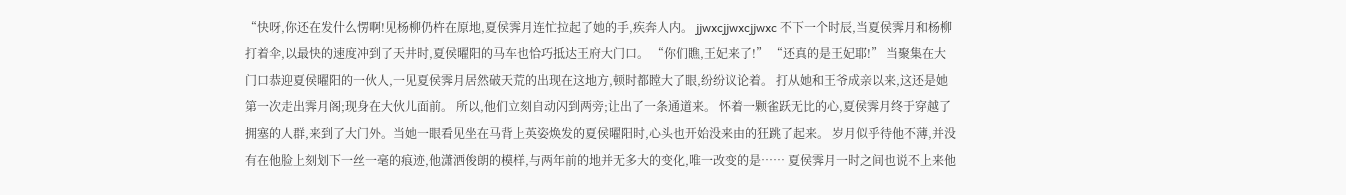“快呀,你还在发什么愣啊!见杨柳仍杵在原地,夏侯霁月连忙拉起了她的手,疾奔人内。 jjwxcjjwxcjjwxc 不下一个时辰,当夏侯霁月和杨柳打着伞,以最快的速度冲到了天井时,夏侯曜阳的马车也恰巧抵达王府大门口。 “你们瞧,王妃来了!” “还真的是王妃耶!” 当聚集在大门口恭迎夏侯曜阳的一伙人,一见夏侯霁月居然破天荒的出现在这地方,顿时都瞠大了眼,纷纷议论着。 打从她和王爷成亲以来,这还是她第一次走出霁月阁;现身在大伙儿面前。 所以,他们立刻自动闪到两旁;让出了一条通道来。 怀着一颗雀跃无比的心,夏侯霁月终于穿越了拥塞的人群,来到了大门外。当她一眼看见坐在马背上英姿焕发的夏侯曜阳时,心头也开始没来由的狂跳了起来。 岁月似乎待他不薄,并没有在他脸上刻划下一丝一毫的痕迹,他潇洒俊朗的模样,与两年前的地并无多大的变化,唯一改变的是…… 夏侯霁月一时之间也说不上来他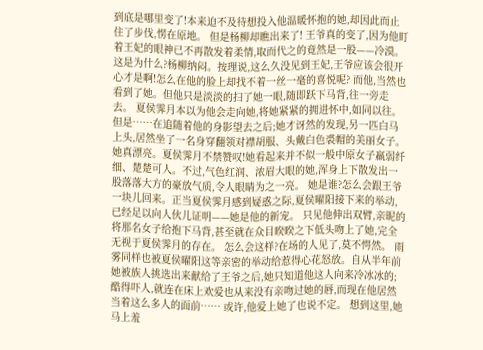到底是哪里变了!本来迫不及待想投入他温暖怀抱的她,却因此而止住了步伐,愣在原地。 但是杨柳却瞧出来了! 王爷真的变了,因为他盯着王妃的眼神已不再散发着柔情,取而代之的竟然是一股——冷漠。 这是为什么?杨柳纳闷。按理说,这么久没见到王妃,王爷应该会很开心才是啊!怎么在他的脸上却找不着一丝一毫的喜悦呢? 而他,当然也看到了她。但他只是淡淡的扫了她一眼,随即跃下马背,往一旁走去。 夏侯霁月本以为他会走向她,将她紧紧的拥进怀中,如同以往。但是……在追随着他的身影望去之后;她才讶然的发现,另一匹白马上头,居然坐了一名身穿翻领对襟胡服、头戴白色裘帽的美丽女子。 她真漂亮。夏侯霁月不禁赞叹!她看起来并不似一般中原女子羸弱纤细、楚楚可人。不过,气色红润、浓眉大眼的她,浑身上下散发出一股落落大方的豪放气质,令人眼睛为之一亮。 她是谁?怎么会跟王爷一块儿回来。正当夏侯霁月感到疑惑之际,夏侯曜阳接下来的举动,已经足以向人伙儿证明——她是他的新宠。 只见他伸出双臂,亲昵的将那名女子给抱下马背,甚至就在众目睽睽之下低头吻上了她,完全无视于夏侯霁月的存在。 怎么会这样?在场的人见了,莫不愕然。 雨雾同样也被夏侯曜阳这等亲密的举动给惹得心花怒放。自从半年前她被族人挑选出来献给了王爷之后,她只知道他这人向来冷冰冰的;酷得吓人,就连在床上欢爱也从来没有亲吻过她的唇,而现在他居然当着这么多人的面前…… 或许,他爱上她了也说不定。 想到这里,她马上羞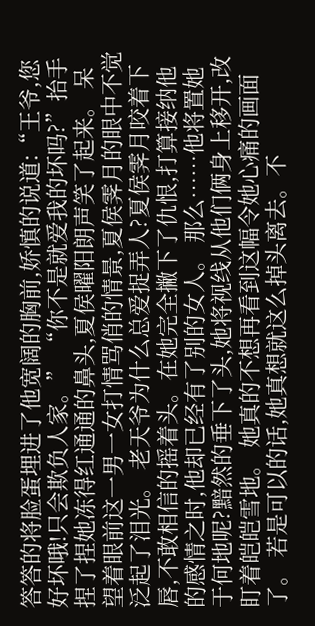答答的将脸蛋埋进了他宽阔的胸前,娇慎的说道:“王爷,您好坏哦!只会欺负人家。” “你不是就爱我的坏吗?”抬手捏了捏她冻得红通通的鼻头,夏侯曜阳朗声笑了起来。 呆望着眼前这一男一女打情骂俏的情景,夏侯霁月的眼中不觉泛起了泪光。 老天爷为什么总爱捉弄人?夏侯霁月咬着下唇,不敢相信的摇着头。在她完全撇下了仇恨,打算接纳他的感情之时,他却已经有了别的女人。 那么……他将置她于何地呢?黯然的垂下了头,她将视线从他们俩身上移开,改盯着皑皑雪地。 她真的不想再看到这幅令她心痛的画面了。 若是可以的话,她真想就这么掉头离去。不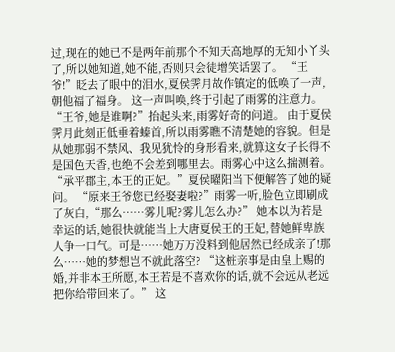过,现在的她已不是两年前那个不知天高地厚的无知小丫头了,所以她知道,她不能,否则只会徒增笑话罢了。 “王爷!”眨去了眼中的泪水,夏侯霁月故作镇定的低唤了一声,朝他福了福身。 这一声叫唤,终于引起了雨雾的注意力。 “王爷,她是谁啊?”抬起头来,雨雾好奇的问道。 由于夏侯霁月此刻正低垂着螓首,所以雨雾瞧不清楚她的容貌。但是从她那弱不禁风、我见犹怜的身形看来,就算这女子长得不是国色天香,也绝不会差到哪里去。雨雾心中这么揣测着。 “承平郡主,本王的正妃。”夏侯曜阳当下便解答了她的疑问。 “原来王爷您已经娶妻啦?”雨雾一听,脸色立即刷成了灰白,“那么……雾儿呢?雾儿怎么办?” 她本以为若是幸运的话,她很快就能当上大唐夏侯王的王妃,替她鲜卑族人争一口气。可是……她万万没料到他居然已经成亲了!那么……她的梦想岂不就此落空? “这桩亲事是由皇上赐的婚,并非本王所愿,本王若是不喜欢你的话,就不会远从老远把你给带回来了。” 这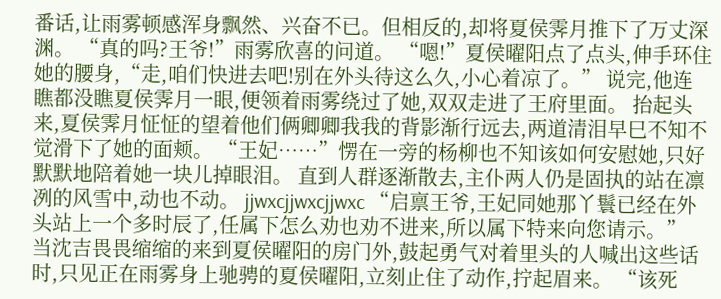番话,让雨雾顿感浑身飘然、兴奋不已。但相反的,却将夏侯霁月推下了万丈深渊。 “真的吗?王爷!”雨雾欣喜的问道。 “嗯!”夏侯曜阳点了点头,伸手环住她的腰身,“走,咱们快进去吧!别在外头待这么久,小心着凉了。” 说完,他连瞧都没瞧夏侯霁月一眼,便领着雨雾绕过了她,双双走进了王府里面。 抬起头来,夏侯霁月怔怔的望着他们俩卿卿我我的背影渐行远去,两道清泪早巳不知不觉滑下了她的面颊。 “王妃……”愣在一旁的杨柳也不知该如何安慰她,只好默默地陪着她一块儿掉眼泪。 直到人群逐渐散去,主仆两人仍是固执的站在凛冽的风雪中,动也不动。 jjwxcjjwxcjjwxc “启禀王爷,王妃同她那丫鬟已经在外头站上一个多时辰了,任属下怎么劝也劝不进来,所以属下特来向您请示。” 当沈吉畏畏缩缩的来到夏侯曜阳的房门外,鼓起勇气对着里头的人喊出这些话时,只见正在雨雾身上驰骋的夏侯曜阳,立刻止住了动作,拧起眉来。 “该死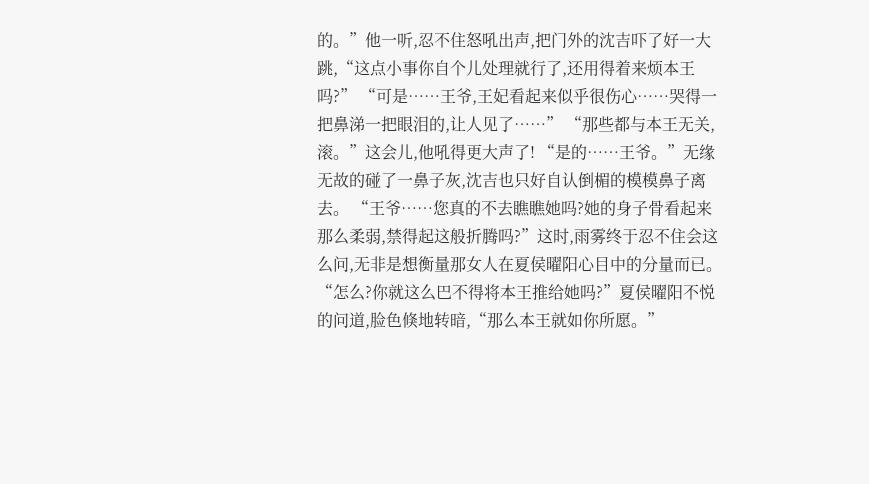的。”他一听,忍不住怒吼出声,把门外的沈吉吓了好一大跳,“这点小事你自个儿处理就行了,还用得着来烦本王吗?” “可是……王爷,王妃看起来似乎很伤心……哭得一把鼻涕一把眼泪的,让人见了……” “那些都与本王无关,滚。”这会儿,他吼得更大声了! “是的……王爷。”无缘无故的碰了一鼻子灰,沈吉也只好自认倒楣的模模鼻子离去。 “王爷……您真的不去瞧瞧她吗?她的身子骨看起来那么柔弱,禁得起这般折腾吗?”这时,雨雾终于忍不住会这么问,无非是想衡量那女人在夏侯曜阳心目中的分量而已。 “怎么?你就这么巴不得将本王推给她吗?”夏侯曜阳不悦的问道,脸色倏地转暗,“那么本王就如你所愿。”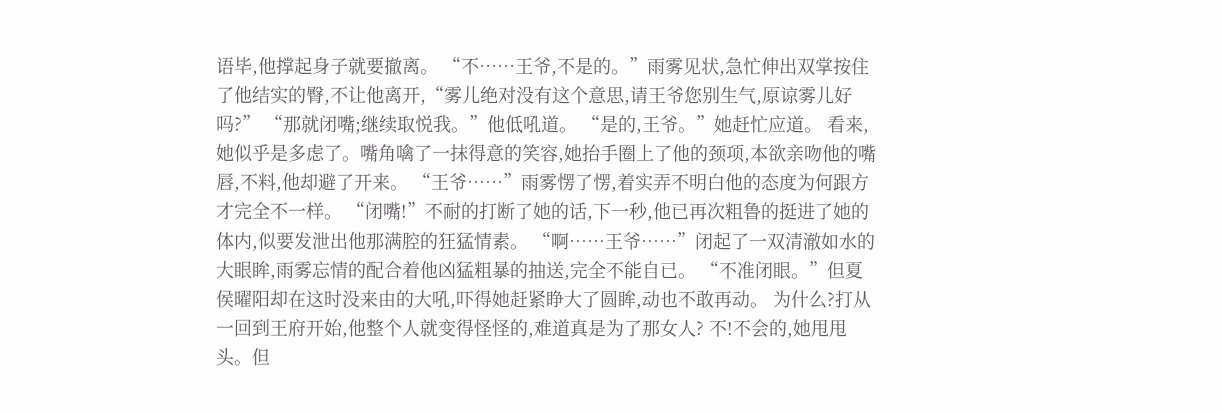语毕,他撑起身子就要撤离。 “不……王爷,不是的。”雨雾见状,急忙伸出双掌按住了他结实的臀,不让他离开,“雾儿绝对没有这个意思,请王爷您别生气,原谅雾儿好吗?” “那就闭嘴;继续取悦我。”他低吼道。 “是的,王爷。”她赶忙应道。 看来,她似乎是多虑了。嘴角噙了一抹得意的笑容,她抬手圈上了他的颈项,本欲亲吻他的嘴唇,不料,他却避了开来。 “王爷……”雨雾愣了愣,着实弄不明白他的态度为何跟方才完全不一样。 “闭嘴!”不耐的打断了她的话,下一秒,他已再次粗鲁的挺进了她的体内,似要发泄出他那满腔的狂猛情素。 “啊……王爷……”闭起了一双清澈如水的大眼眸,雨雾忘情的配合着他凶猛粗暴的抽送,完全不能自已。 “不准闭眼。”但夏侯曜阳却在这时没来由的大吼,吓得她赶紧睁大了圆眸,动也不敢再动。 为什么?打从一回到王府开始,他整个人就变得怪怪的,难道真是为了那女人? 不!不会的,她甩甩头。但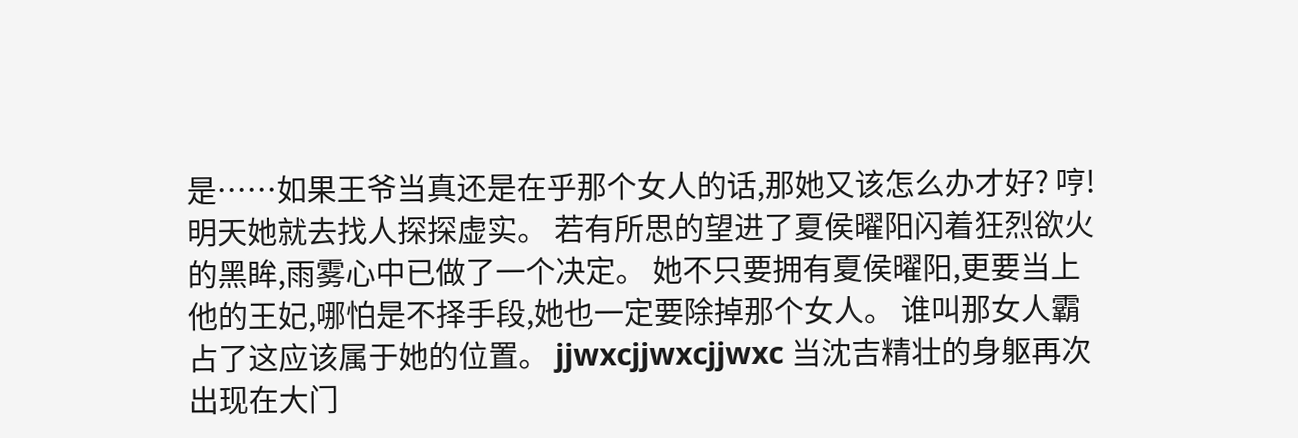是……如果王爷当真还是在乎那个女人的话,那她又该怎么办才好? 哼!明天她就去找人探探虚实。 若有所思的望进了夏侯曜阳闪着狂烈欲火的黑眸,雨雾心中已做了一个决定。 她不只要拥有夏侯曜阳,更要当上他的王妃,哪怕是不择手段,她也一定要除掉那个女人。 谁叫那女人霸占了这应该属于她的位置。 jjwxcjjwxcjjwxc 当沈吉精壮的身躯再次出现在大门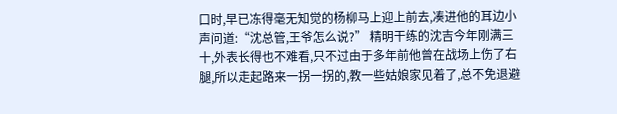口时,早已冻得毫无知觉的杨柳马上迎上前去,凑进他的耳边小声问道:“沈总管,王爷怎么说?” 精明干练的沈吉今年刚满三十,外表长得也不难看,只不过由于多年前他曾在战场上伤了右腿,所以走起路来一拐一拐的,教一些姑娘家见着了,总不免退避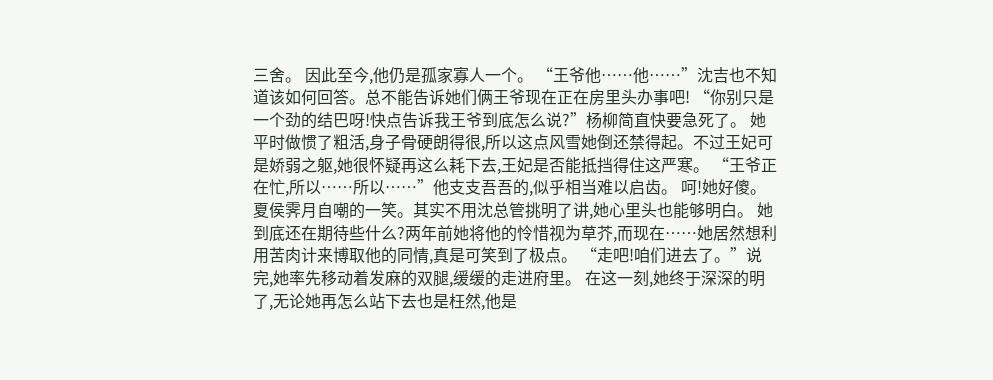三舍。 因此至今,他仍是孤家寡人一个。 “王爷他……他……”沈吉也不知道该如何回答。总不能告诉她们俩王爷现在正在房里头办事吧! “你别只是一个劲的结巴呀!快点告诉我王爷到底怎么说?”杨柳简直快要急死了。 她平时做惯了粗活,身子骨硬朗得很,所以这点风雪她倒还禁得起。不过王妃可是娇弱之躯,她很怀疑再这么耗下去,王妃是否能抵挡得住这严寒。 “王爷正在忙,所以……所以……”他支支吾吾的,似乎相当难以启齿。 呵!她好傻。夏侯霁月自嘲的一笑。其实不用沈总管挑明了讲,她心里头也能够明白。 她到底还在期待些什么?两年前她将他的怜惜视为草芥,而现在……她居然想利用苦肉计来博取他的同情,真是可笑到了极点。 “走吧!咱们进去了。”说完,她率先移动着发麻的双腿,缓缓的走进府里。 在这一刻,她终于深深的明了,无论她再怎么站下去也是枉然,他是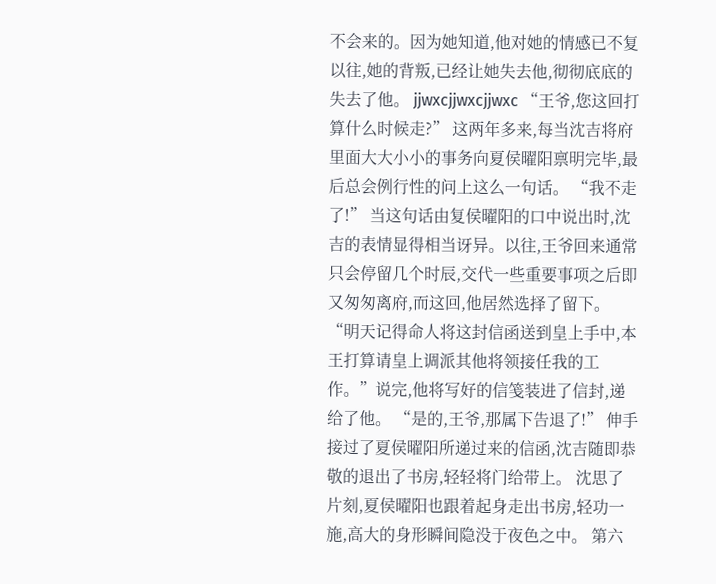不会来的。因为她知道,他对她的情感已不复以往,她的背叛,已经让她失去他,彻彻底底的失去了他。 jjwxcjjwxcjjwxc “王爷,您这回打算什么时候走?” 这两年多来,每当沈吉将府里面大大小小的事务向夏侯曜阳禀明完毕,最后总会例行性的问上这么一句话。 “我不走了!” 当这句话由复侯曜阳的口中说出时,沈吉的表情显得相当讶异。以往,王爷回来通常只会停留几个时辰,交代一些重要事项之后即又匆匆离府,而这回,他居然选择了留下。 “明天记得命人将这封信函送到皇上手中,本王打算请皇上调派其他将领接任我的工作。”说完,他将写好的信笺装进了信封,递给了他。 “是的,王爷,那属下告退了!” 伸手接过了夏侯曜阳所递过来的信函,沈吉随即恭敬的退出了书房,轻轻将门给带上。 沈思了片刻,夏侯曜阳也跟着起身走出书房,轻功一施,高大的身形瞬间隐没于夜色之中。 第六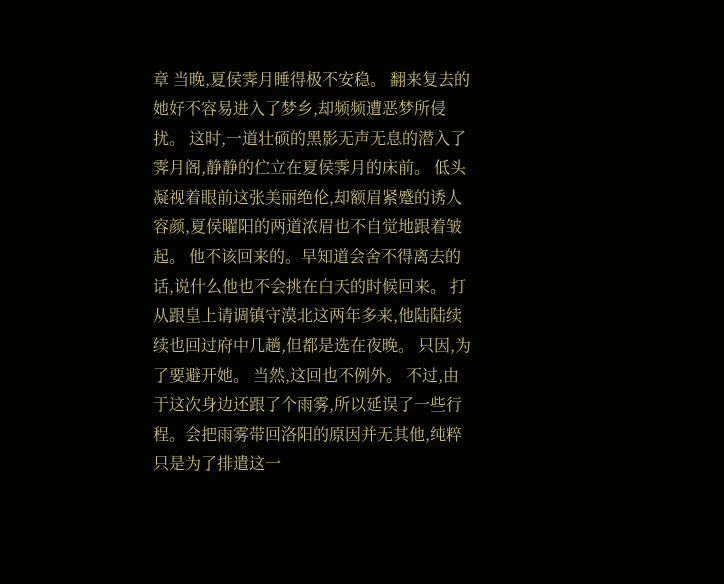章 当晚,夏侯霁月睡得极不安稳。 翻来复去的她好不容易进入了梦乡,却频频遭恶梦所侵扰。 这时,一道壮硕的黑影无声无息的潜入了霁月阁,静静的伫立在夏侯霁月的床前。 低头凝视着眼前这张美丽绝伦,却额眉紧蹙的诱人容颜,夏侯曜阳的两道浓眉也不自觉地跟着皱起。 他不该回来的。早知道会舍不得离去的话,说什么他也不会挑在白天的时候回来。 打从跟皇上请调镇守漠北这两年多来,他陆陆续续也回过府中几趟,但都是选在夜晚。 只因,为了要避开她。 当然,这回也不例外。 不过,由于这次身边还跟了个雨雾,所以延误了一些行程。会把雨雾带回洛阳的原因并无其他,纯粹只是为了排遣这一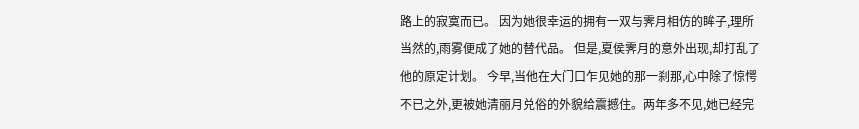路上的寂寞而已。 因为她很幸运的拥有一双与霁月相仿的眸子,理所当然的,雨雾便成了她的替代品。 但是,夏侯霁月的意外出现,却打乱了他的原定计划。 今早,当他在大门口乍见她的那一刹那,心中除了惊愕不已之外,更被她清丽月兑俗的外貌给震撼住。两年多不见,她已经完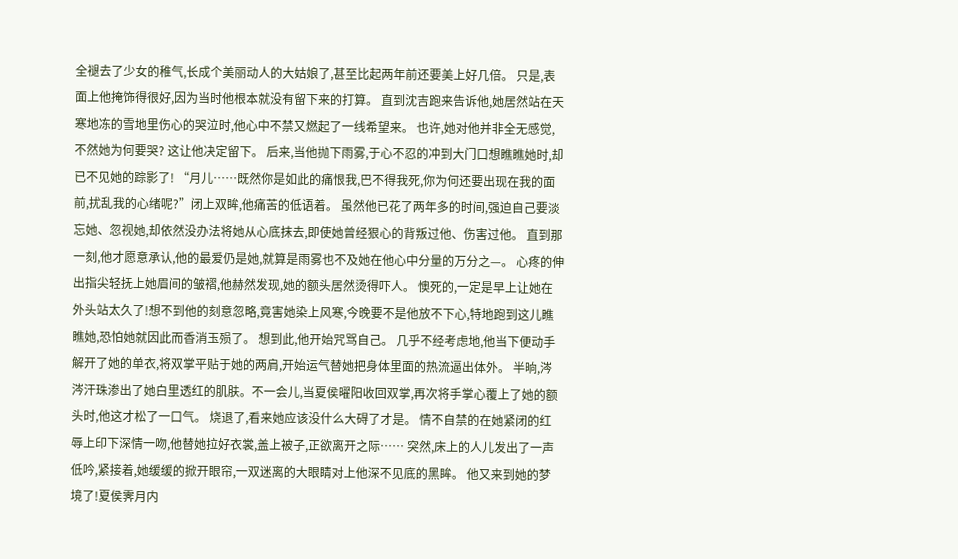全褪去了少女的稚气,长成个美丽动人的大姑娘了,甚至比起两年前还要美上好几倍。 只是,表面上他掩饰得很好,因为当时他根本就没有留下来的打算。 直到沈吉跑来告诉他,她居然站在天寒地冻的雪地里伤心的哭泣时,他心中不禁又燃起了一线希望来。 也许,她对他并非全无感觉,不然她为何要哭? 这让他决定留下。 后来,当他抛下雨雾,于心不忍的冲到大门口想瞧瞧她时,却已不见她的踪影了! “月儿……既然你是如此的痛恨我,巴不得我死,你为何还要出现在我的面前,扰乱我的心绪呢?”闭上双眸,他痛苦的低语着。 虽然他已花了两年多的时间,强迫自己要淡忘她、忽视她,却依然没办法将她从心底抹去,即使她曾经狠心的背叛过他、伤害过他。 直到那一刻,他才愿意承认,他的最爱仍是她,就算是雨雾也不及她在他心中分量的万分之—。 心疼的伸出指尖轻抚上她眉间的皱褶,他赫然发现,她的额头居然烫得吓人。 懊死的,一定是早上让她在外头站太久了!想不到他的刻意忽略,竟害她染上风寒,今晚要不是他放不下心,特地跑到这儿瞧瞧她,恐怕她就因此而香消玉殒了。 想到此,他开始咒骂自己。 几乎不经考虑地,他当下便动手解开了她的单衣,将双掌平贴于她的两肩,开始运气替她把身体里面的热流逼出体外。 半晌,涔涔汗珠渗出了她白里透红的肌肤。不一会儿,当夏侯曜阳收回双掌,再次将手掌心覆上了她的额头时,他这才松了一口气。 烧退了,看来她应该没什么大碍了才是。 情不自禁的在她紧闭的红辱上印下深情一吻,他替她拉好衣裳,盖上被子,正欲离开之际…… 突然,床上的人儿发出了一声低吟,紧接着,她缓缓的掀开眼帘,一双迷离的大眼睛对上他深不见底的黑眸。 他又来到她的梦境了!夏侯霁月内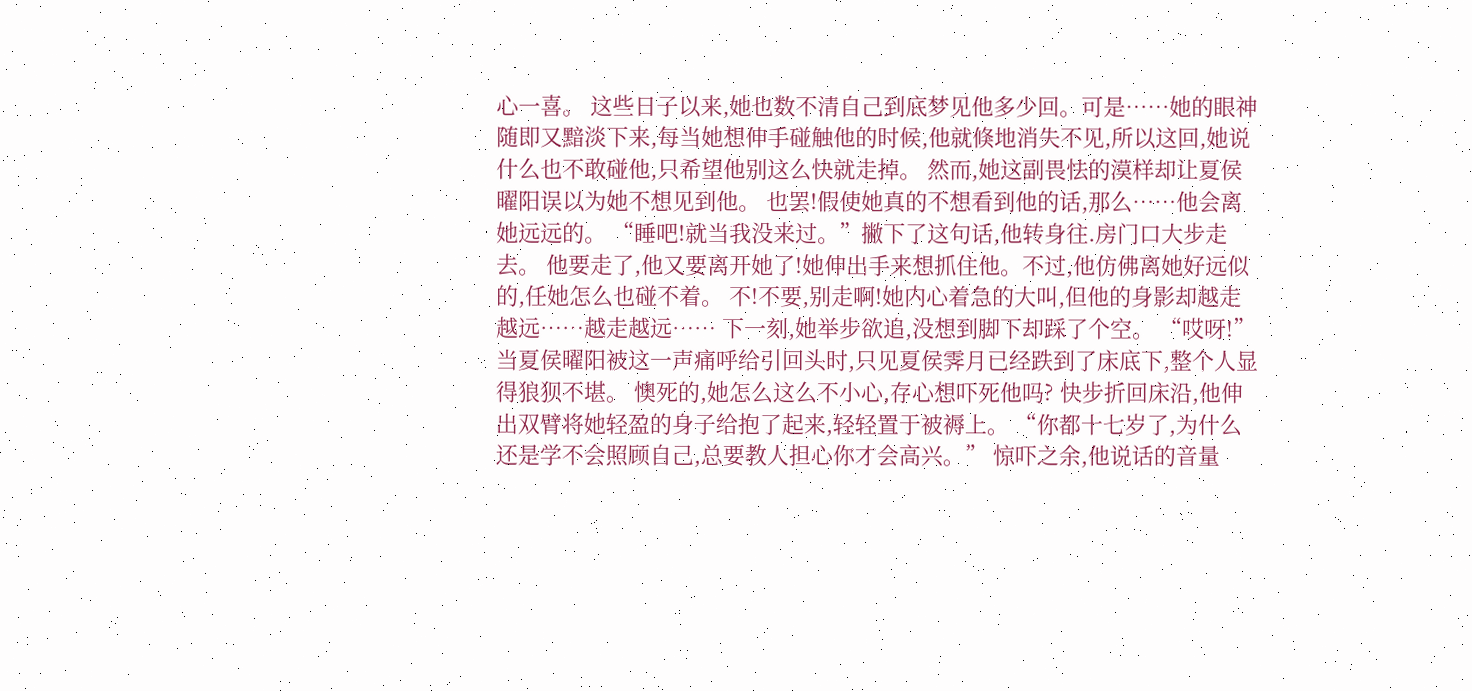心一喜。 这些日子以来,她也数不清自己到底梦见他多少回。可是……她的眼神随即又黯淡下来,每当她想伸手碰触他的时候,他就倏地消失不见,所以这回,她说什么也不敢碰他,只希望他别这么快就走掉。 然而,她这副畏怯的漠样却让夏侯曜阳误以为她不想见到他。 也罢!假使她真的不想看到他的话,那么……他会离她远远的。 “睡吧!就当我没来过。”撇下了这句话,他转身往.房门口大步走去。 他要走了,他又要离开她了!她伸出手来想抓住他。不过,他仿佛离她好远似的,任她怎么也碰不着。 不!不要,别走啊!她内心着急的大叫,但他的身影却越走越远……越走越远…… 下一刻,她举步欲追,没想到脚下却踩了个空。 “哎呀!” 当夏侯曜阳被这一声痛呼给引回头时,只见夏侯霁月已经跌到了床底下,整个人显得狼狈不堪。 懊死的,她怎么这么不小心,存心想吓死他吗? 快步折回床沿,他伸出双臂将她轻盈的身子给抱了起来,轻轻置于被褥上。 “你都十七岁了,为什么还是学不会照顾自己,总要教人担心你才会高兴。” 惊吓之余,他说话的音量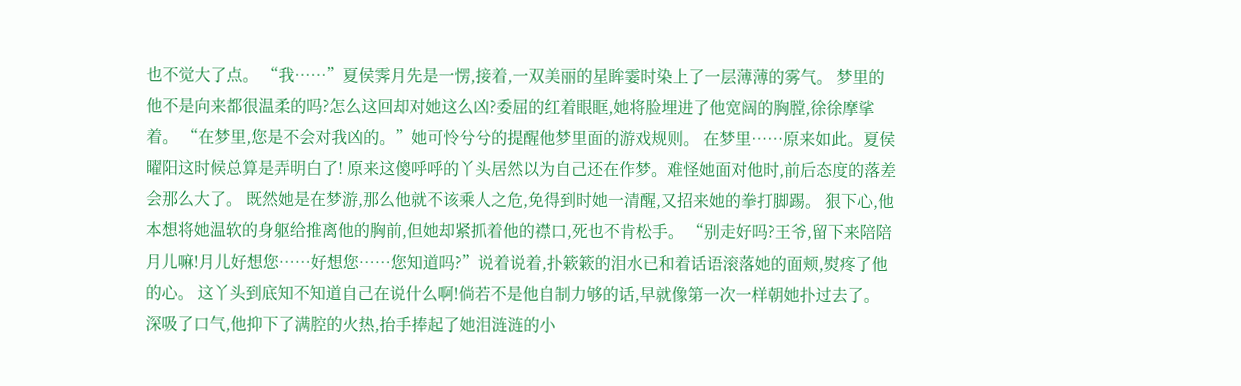也不觉大了点。 “我……”夏侯霁月先是一愣,接着,一双美丽的星眸霎时染上了一层薄薄的雾气。 梦里的他不是向来都很温柔的吗?怎么这回却对她这么凶?委屈的红着眼眶,她将脸埋进了他宽阔的胸膛,徐徐摩挲着。 “在梦里,您是不会对我凶的。”她可怜兮兮的提醒他梦里面的游戏规则。 在梦里……原来如此。夏侯曜阳这时候总算是弄明白了! 原来这傻呼呼的丫头居然以为自己还在作梦。难怪她面对他时,前后态度的落差会那么大了。 既然她是在梦游,那么他就不该乘人之危,免得到时她一清醒,又招来她的拳打脚踢。 狠下心,他本想将她温软的身躯给推离他的胸前,但她却紧抓着他的襟口,死也不肯松手。 “别走好吗?王爷,留下来陪陪月儿嘛!月儿好想您……好想您……您知道吗?”说着说着,扑簌簌的泪水已和着话语滚落她的面颊,熨疼了他的心。 这丫头到底知不知道自己在说什么啊!倘若不是他自制力够的话,早就像第一次一样朝她扑过去了。 深吸了口气,他抑下了满腔的火热,抬手捧起了她泪涟涟的小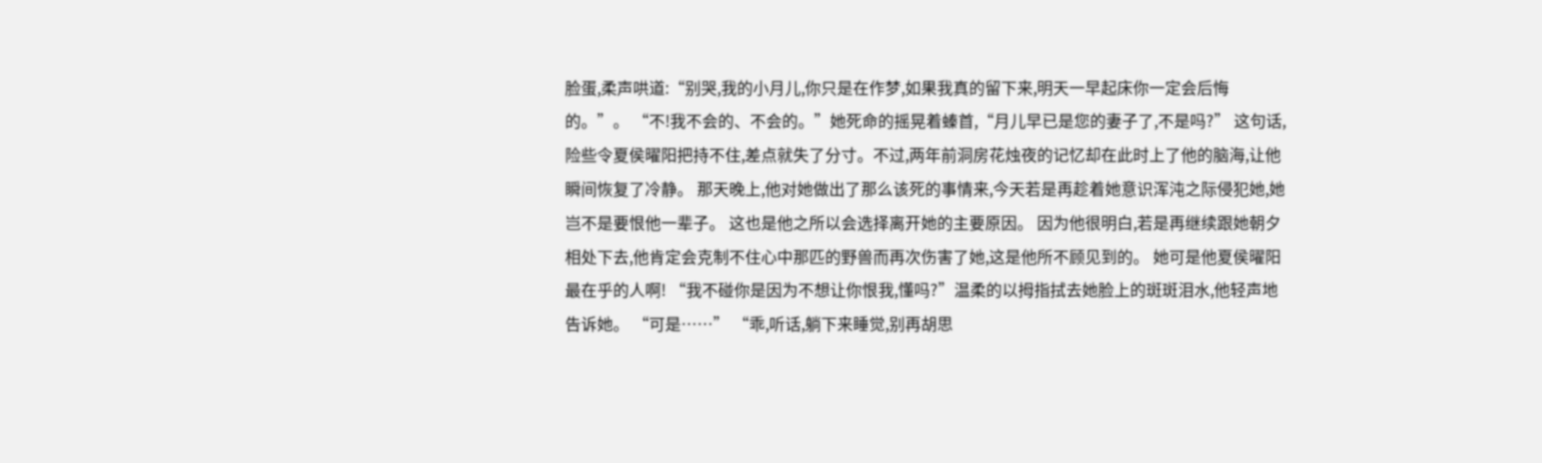脸蛋,柔声哄道:“别哭,我的小月儿,你只是在作梦,如果我真的留下来,明天一早起床你一定会后悔的。”。 “不!我不会的、不会的。”她死命的摇晃着螓首,“月儿早已是您的妻子了,不是吗?” 这句话,险些令夏侯曜阳把持不住,差点就失了分寸。不过,两年前洞房花烛夜的记忆却在此时上了他的脑海,让他瞬间恢复了冷静。 那天晚上,他对她做出了那么该死的事情来,今天若是再趁着她意识浑沌之际侵犯她,她岂不是要恨他一辈子。 这也是他之所以会选择离开她的主要原因。 因为他很明白,若是再继续跟她朝夕相处下去,他肯定会克制不住心中那匹的野兽而再次伤害了她,这是他所不顾见到的。 她可是他夏侯曜阳最在乎的人啊! “我不碰你是因为不想让你恨我,懂吗?”温柔的以拇指拭去她脸上的斑斑泪水,他轻声地告诉她。 “可是……” “乖,听话,躺下来睡觉,别再胡思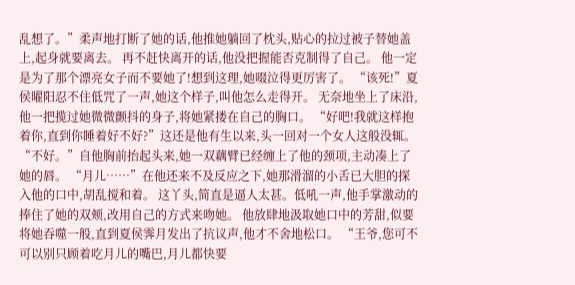乱想了。”柔声地打断了她的话,他推她躺回了枕头,贴心的拉过被子替她盖上,起身就要离去。 再不赶快离开的话,他没把握能否克制得了自己。 他一定是为了那个漂亮女子而不要她了!想到这理,她啜泣得更厉害了。 “该死!”夏侯曜阳忍不住低咒了一声,她这个样子,叫他怎么走得开。 无奈地坐上了床沿,他一把揽过她微微颤抖的身子,将她紧搂在自己的胸口。 “好吧!我就这样抱着你,直到你睡着好不好?”这还是他有生以来,头一回对一个女人这般没辄。 “不好。”自他胸前抬起头来,她一双藕臂已经缠上了他的颈项,主动凑上了她的唇。 “月儿……”在他还来不及反应之下,她那滑溜的小舌已大胆的探入他的口中,胡乱搅和着。 这丫头,简直是逼人太甚。低吼一声,他手掌激动的捧住了她的双颊,改用自己的方式来吻她。 他放肆地汲取她口中的芳甜,似要将她吞噬一般,直到夏侯霁月发出了抗议声,他才不舍地松口。 “王爷,您可不可以别只顾着吃月儿的嘴巴,月儿都快要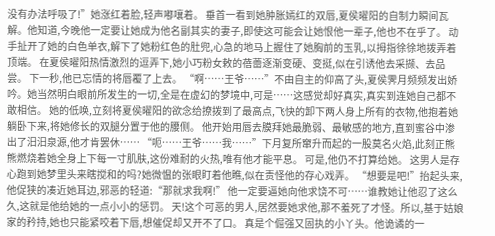没有办法呼吸了!”她涨红着脸,轻声嘟嚷着。 垂首一看到她肿胀嫣红的双唇,夏侯曜阳的自制力瞬间瓦解。他知道,今晚他一定要让她成为他名副其实的妻子,即使这可能会让她恨他一辈子,他也不在乎了。 动手扯开了她的白色单衣,解下了她粉红色的肚兜,心急的地马上握住了她胸前的玉乳,以拇指徐徐地拨弄着顶端。 在夏侯曜阳热情激烈的逗弄下,她小巧粉女敕的蓓蕾逐渐变硬、变挺,似在引诱他去采撷、去品尝。 下一秒,他已忘情的将唇覆了上去。 “啊……王爷……”不由自主的仰高了头,夏侯霁月频频发出娇吟。她当然明白眼前所发生的一切,全是在虚幻的梦境中,可是……这感觉却好真实,真实到连她自己都不敢相信。 她的低唤,立刻将夏侯曜阳的欲念给撩拨到了最高点,飞快的卸下两人身上所有的衣物,他抱着她躺卧下来,将她修长的双腿分置于他的腰侧。 他开始用唇去膜拜她最脆弱、最敏感的地方,直到蜜谷中渗出了汨汨泉源,他才肯罢休…… “呃……王爷……我……”下月复所窜升而起的一股莫名火焰,此刻正熊熊燃烧着她全身上下每一寸肌肤,这份难耐的火热,唯有他才能平息。 可是,他仍不打算给她。 这男人是存心跑到她梦里头来瞎搅和的吗?她微愠的张眼盯着他瞧,似在责怪他的存心戏弄。 “想要是吧!”抬起头来,他促狭的凑近她耳边,邪恶的轻道:“那就求我啊!” 他一定要逼她向他求饶不可……谁教她让他忍了这么久,这就是他给她的一点小小的惩罚。 天!这个可恶的男人,居然要她求他,那不羞死了才怪。所以,基于姑娘家的矜持,她也只能紧咬着下唇,想催促却又开不了口。 真是个倔强又固执的小丫头。他诡谲的一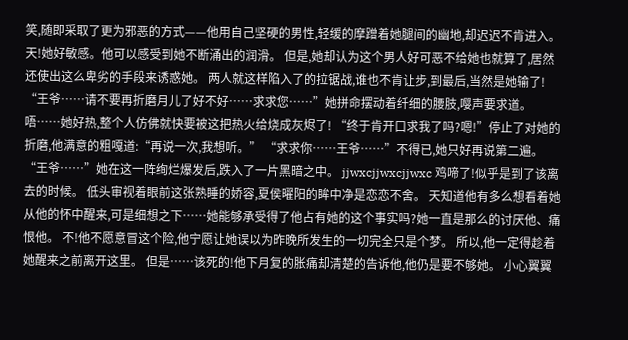笑,随即采取了更为邪恶的方式——他用自己坚硬的男性,轻缓的摩蹭着她腿间的幽地,却迟迟不肯进入。 天!她好敏感。他可以感受到她不断涌出的润滑。 但是,她却认为这个男人好可恶不给她也就算了,居然还使出这么卑劣的手段来诱惑她。 两人就这样陷入了的拉锯战,谁也不肯让步,到最后,当然是她输了! “王爷……请不要再折磨月儿了好不好……求求您……”她拼命摆动着纤细的腰肢,嘤声要求道。 唔……她好热,整个人仿佛就快要被这把热火给烧成灰烬了! “终于肯开口求我了吗?嗯!”停止了对她的折磨,他满意的粗嘎道:“再说一次,我想听。” “求求你……王爷……”不得已,她只好再说第二遍。 “王爷……”她在这一阵绚烂爆发后,跌入了一片黑暗之中。 jjwxcjjwxcjjwxc 鸡啼了!似乎是到了该离去的时候。 低头审视着眼前这张熟睡的娇容,夏侯曜阳的眸中净是恋恋不舍。 天知道他有多么想看着她从他的怀中醒来,可是细想之下……她能够承受得了他占有她的这个事实吗?她一直是那么的讨厌他、痛恨他。 不!他不愿意冒这个险,他宁愿让她误以为昨晚所发生的一切完全只是个梦。 所以,他一定得趁着她醒来之前离开这里。 但是……该死的!他下月复的胀痛却清楚的告诉他,他仍是要不够她。 小心翼翼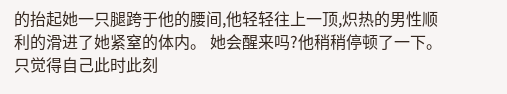的抬起她一只腿跨于他的腰间,他轻轻往上一顶,炽热的男性顺利的滑进了她紧窒的体内。 她会醒来吗?他稍稍停顿了一下。只觉得自己此时此刻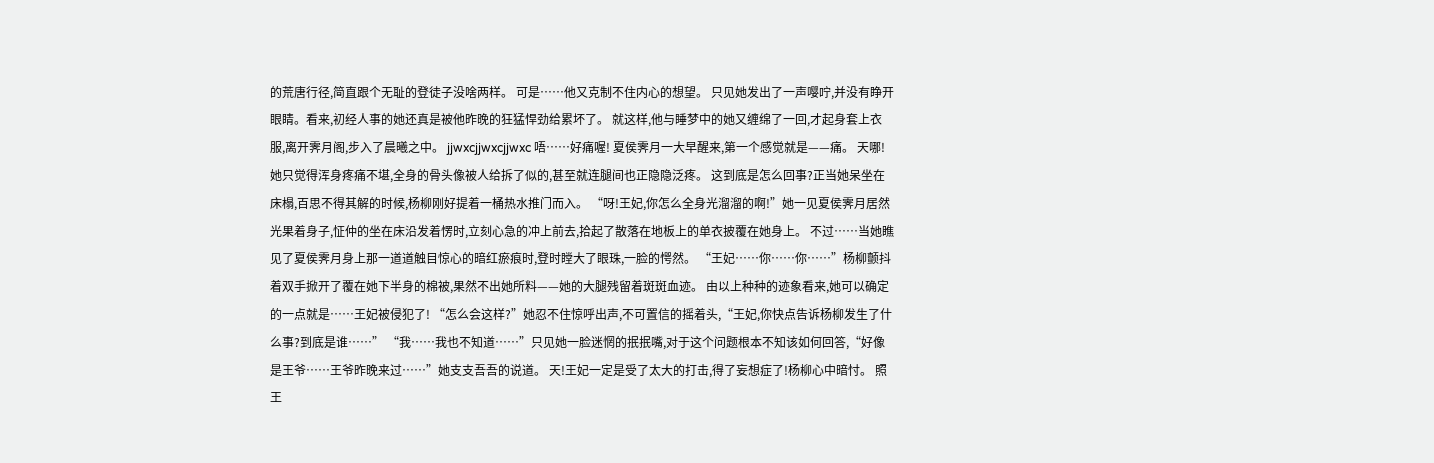的荒唐行径,简直跟个无耻的登徒子没啥两样。 可是……他又克制不住内心的想望。 只见她发出了一声嘤咛,并没有睁开眼睛。看来,初经人事的她还真是被他昨晚的狂猛悍劲给累坏了。 就这样,他与睡梦中的她又缠绵了一回,才起身套上衣服,离开霁月阁,步入了晨曦之中。 jjwxcjjwxcjjwxc 唔……好痛喔! 夏侯霁月一大早醒来,第一个感觉就是——痛。 天哪!她只觉得浑身疼痛不堪,全身的骨头像被人给拆了似的,甚至就连腿间也正隐隐泛疼。 这到底是怎么回事?正当她呆坐在床榻,百思不得其解的时候,杨柳刚好提着一桶热水推门而入。 “呀!王妃,你怎么全身光溜溜的啊!”她一见夏侯霁月居然光果着身子,怔仲的坐在床沿发着愣时,立刻心急的冲上前去,拾起了散落在地板上的单衣披覆在她身上。 不过……当她瞧见了夏侯霁月身上那一道道触目惊心的暗红瘀痕时,登时瞠大了眼珠,一脸的愕然。 “王妃……你……你……”杨柳颤抖着双手掀开了覆在她下半身的棉被,果然不出她所料——她的大腿残留着斑斑血迹。 由以上种种的迹象看来,她可以确定的一点就是……王妃被侵犯了! “怎么会这样?”她忍不住惊呼出声,不可置信的摇着头,“王妃,你快点告诉杨柳发生了什么事?到底是谁……” “我……我也不知道……”只见她一脸迷惘的抿抿嘴,对于这个问题根本不知该如何回答,“好像是王爷……王爷昨晚来过……”她支支吾吾的说道。 天!王妃一定是受了太大的打击,得了妄想症了!杨柳心中暗忖。 照王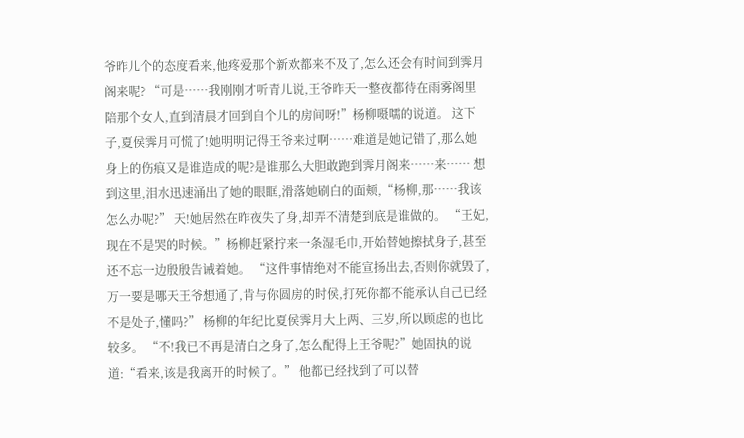爷昨儿个的态度看来,他疼爱那个新欢都来不及了,怎么还会有时间到霁月阁来呢? “可是……我刚刚才听青儿说,王爷昨天一整夜都待在雨雾阁里陪那个女人,直到清晨才回到自个儿的房间呀!”杨柳嗫嚅的说道。 这下子,夏侯霁月可慌了!她明明记得王爷来过啊……难道是她记错了,那么她身上的伤痕又是谁造成的呢?是谁那么大胆敢跑到霁月阁来……来…… 想到这里,泪水迅速涌出了她的眼眶,滑落她刷白的面颊,“杨柳,那……我该怎么办呢?” 天!她居然在昨夜失了身,却弄不清楚到底是谁做的。 “王妃,现在不是哭的时候。”杨柳赶紧拧来一条湿毛巾,开始替她擦拭身子,甚至还不忘一边殷殷告诫着她。 “这件事情绝对不能宣扬出去,否则你就毁了,万一要是哪天王爷想通了,肯与你圆房的时侯,打死你都不能承认自己已经不是处子,懂吗?” 杨柳的年纪比夏侯霁月大上两、三岁,所以顾虑的也比较多。 “不!我已不再是清白之身了,怎么配得上王爷呢?”她固执的说道:“看来,该是我离开的时候了。” 他都已经找到了可以替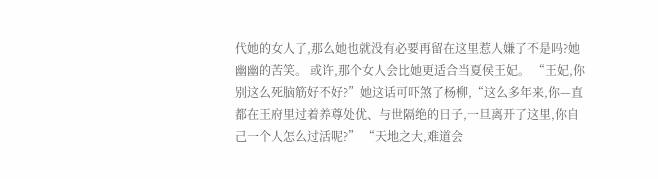代她的女人了,那么她也就没有必要再留在这里惹人嫌了不是吗?她幽幽的苦笑。 或许,那个女人会比她更适合当夏侯王妃。 “王妃,你别这么死脑筋好不好?”她这话可吓煞了杨柳,“这么多年来,你—直都在王府里过着养尊处优、与世隔绝的日子,一旦离开了这里,你自己一个人怎么过活呢?” “天地之大,难道会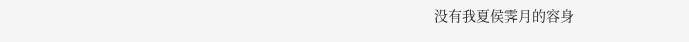没有我夏侯霁月的容身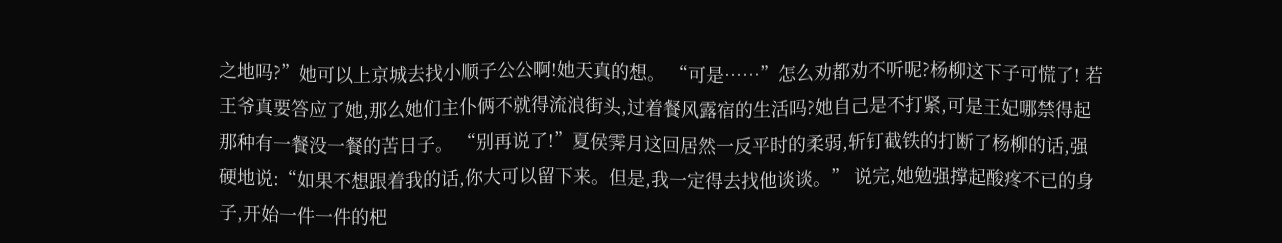之地吗?”她可以上京城去找小顺子公公啊!她天真的想。 “可是……”怎么劝都劝不听呢?杨柳这下子可慌了! 若王爷真要答应了她,那么她们主仆俩不就得流浪街头,过着餐风露宿的生活吗?她自己是不打紧,可是王妃哪禁得起那种有一餐没一餐的苦日子。 “别再说了!”夏侯霁月这回居然一反平时的柔弱,斩钉截铁的打断了杨柳的话,强硬地说:“如果不想跟着我的话,你大可以留下来。但是,我一定得去找他谈谈。” 说完,她勉强撑起酸疼不已的身子,开始一件一件的杷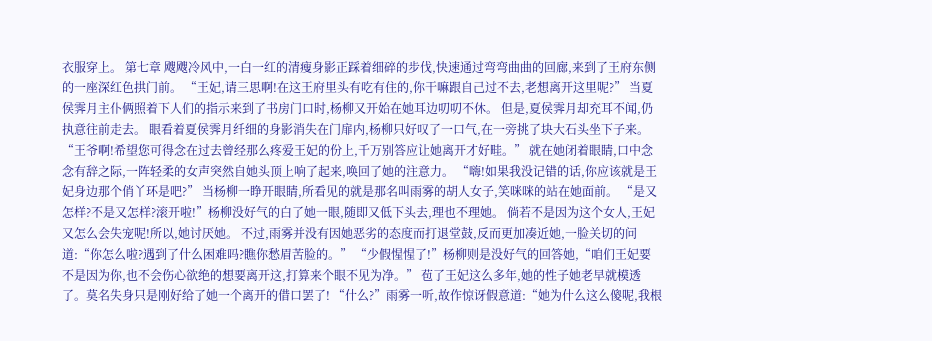衣服穿上。 第七章 飕飕冷风中,一白一红的清瘦身影正踩着细碎的步伐,快速通过弯弯曲曲的回廊,来到了王府东侧的一座深红色拱门前。 “王妃,请三思啊!在这王府里头有吃有住的,你干嘛跟自己过不去,老想离开这里呢?” 当夏侯霁月主仆俩照着下人们的指示来到了书房门口时,杨柳又开始在她耳边叨叨不休。 但是,夏侯霁月却充耳不闻,仍执意往前走去。 眼看着夏侯霁月纤细的身影消失在门扉内,杨柳只好叹了一口气,在一旁挑了块大石头坐下子来。 “王爷啊!希望您可得念在过去曾经那么疼爱王妃的份上,千万别答应让她离开才好畦。” 就在她闭着眼睛,口中念念有辞之际,一阵轻柔的女声突然自她头顶上响了起来,唤回了她的注意力。 “嗨!如果我没记错的话,你应该就是王妃身边那个俏丫环是吧?” 当杨柳一睁开眼睛,所看见的就是那名叫雨雾的胡人女子,笑咪咪的站在她面前。 “是又怎样?不是又怎样?滚开啦!”杨柳没好气的白了她一眼,随即又低下头去,理也不理她。 倘若不是因为这个女人,王妃又怎么会失宠呢!所以,她讨厌她。 不过,雨雾并没有因她恶劣的态度而打退堂鼓,反而更加凑近她,一脸关切的问道:“你怎么啦?遇到了什么困难吗?瞧你愁眉苦脸的。” “少假惺惺了!”杨柳则是没好气的回答她,“咱们王妃要不是因为你,也不会伤心欲绝的想要离开这,打算来个眼不见为净。” 苞了王妃这么多年,她的性子她老早就模透了。莫名失身只是刚好给了她一个离开的借口罢了! “什么?”雨雾一听,故作惊讶假意道:“她为什么这么傻呢,我根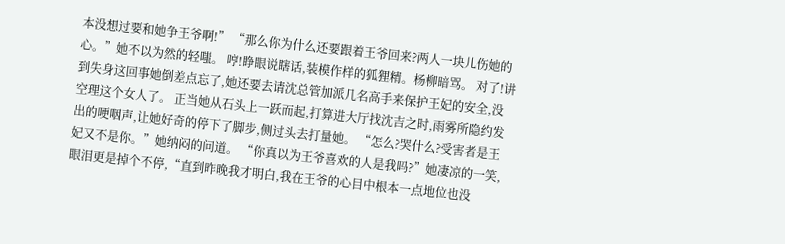本没想过要和她争王爷啊!” “那么你为什么还要跟着王爷回来?两人一块儿伤她的心。”她不以为然的轻嗤。 哼!睁眼说瞎话,装模作样的狐狸精。杨柳暗骂。 对了!讲到失身这回事她倒差点忘了,她还要去请沈总管加派几名高手来保护王妃的安全,没空理这个女人了。 正当她从石头上一跃而起,打算进大厅找沈吉之时,雨雾所隐约发出的哽咽声,让她好奇的停下了脚步,侧过头去打量她。 “怎么?哭什么?受害者是王妃又不是你。”她纳闷的问道。 “你真以为王爷喜欢的人是我吗?”她凄凉的一笑,眼泪更是掉个不停,“直到昨晚我才明白,我在王爷的心目中根本一点地位也没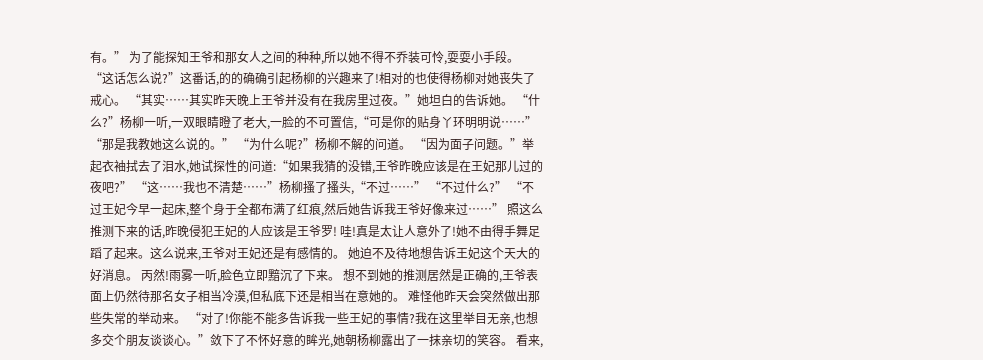有。” 为了能探知王爷和那女人之间的种种,所以她不得不乔装可怜,耍耍小手段。 “这话怎么说?”这番话,的的确确引起杨柳的兴趣来了!相对的也使得杨柳对她丧失了戒心。 “其实……其实昨天晚上王爷并没有在我房里过夜。”她坦白的告诉她。 “什么?”杨柳一听,一双眼睛瞪了老大,一脸的不可置信,“可是你的贴身丫环明明说……” “那是我教她这么说的。” “为什么呢?”杨柳不解的问道。 “因为面子问题。”举起衣袖拭去了泪水,她试探性的问道:“如果我猜的没错,王爷昨晚应该是在王妃那儿过的夜吧?” “这……我也不清楚……”杨柳搔了搔头,“不过……” “不过什么?” “不过王妃今早一起床,整个身于全都布满了红痕,然后她告诉我王爷好像来过……” 照这么推测下来的话,昨晚侵犯王妃的人应该是王爷罗! 哇!真是太让人意外了!她不由得手舞足蹈了起来。这么说来,王爷对王妃还是有感情的。 她迫不及待地想告诉王妃这个天大的好消息。 丙然!雨雾一听,脸色立即黯沉了下来。 想不到她的推测居然是正确的,王爷表面上仍然待那名女子相当冷漠,但私底下还是相当在意她的。 难怪他昨天会突然做出那些失常的举动来。 “对了!你能不能多告诉我一些王妃的事情?我在这里举目无亲,也想多交个朋友谈谈心。”敛下了不怀好意的眸光,她朝杨柳露出了一抹亲切的笑容。 看来,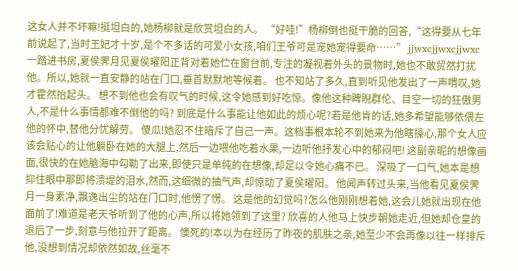这女人并不坏嘛!挺坦白的,她杨柳就是欣赏坦白的人。 “好哇!”杨柳倒也挺干脆的回答,“这得要从七年前说起了,当时王妃才十岁,是个不多话的可爱小女孩,咱们王爷可是宠她宠得要命……” jjwxcjjwxcjjwxc 一踏进书房,夏侯霁月见夏侯曜阳正背对着她伫在窗台前,专注的凝视着外头的景物时,她也不敢贸然打扰他。所以,她就一直安静的站在门口,垂首默默地等候着。 也不知站了多久,直到听见他发出了一声喟叹,她才霍然抬起头。 想不到他也会有叹气的时候,这令她感到好吃惊。像他这种睥睨群伦、目空一切的狂傲男人,不是什么事情都难不倒他的吗? 到底是什么事能让他如此的烦心呢?若是他肯的话,她多希望能够依偎左他的怀中,替他分忧解劳。 傻瓜!她忍不住暗斥了自己一声。这档事根本轮不到她来为他瞎操心,那个女人应该会贴心的让他躺卧在她的大腿上,然后一边喂他吃着水果,一边听他抒发心中的郁闷吧! 这副亲昵的想像画面,很快的在她脑海中勾勒了出来,即使只是单纯的在想像,却足以令她心痛不已。 深吸了一口气,她本是想抑住眼中那即将溃堤的泪水,然而,这细微的抽气声,却惊动了夏侯曜阳。 他闻声转过头来,当他看见夏侯霁月一身素净,飘逸出尘的站在门口时,他愣了愣。 这是他的幻觉吗?怎么他刚刚想着她,这会儿她就出现在他面前了!难道是老天爷听到了他的心声,所以将她领到了这里? 欣喜的人他马上快步朝她走近,但她却仓皇的退后了一步,刻意与他拉开了距离。 懊死的!本以为在经历了昨夜的肌肤之亲,她至少不会再像以往一样排斥他,没想到情况却依然如故,丝毫不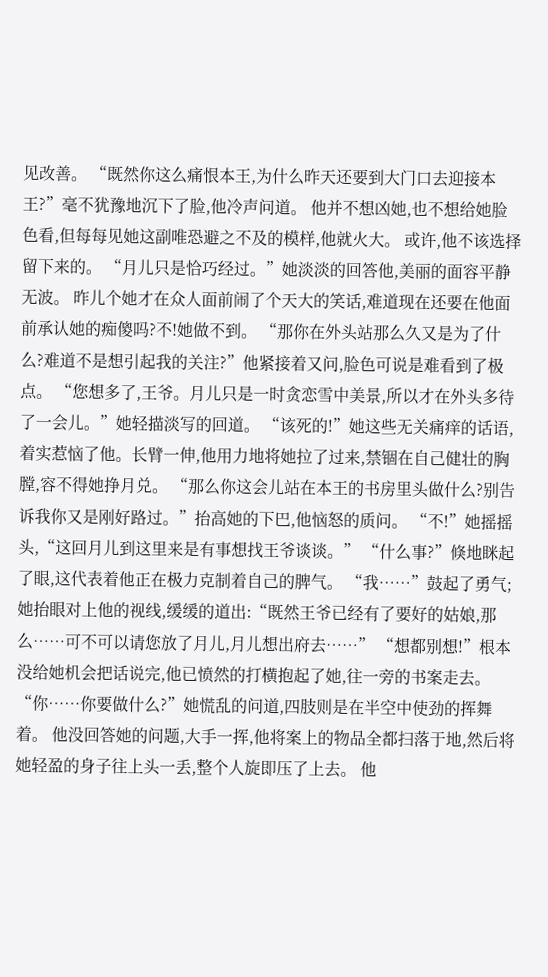见改善。 “既然你这么痛恨本王,为什么昨天还要到大门口去迎接本王?”毫不犹豫地沉下了脸,他冷声问道。 他并不想凶她,也不想给她脸色看,但每每见她这副唯恐避之不及的模样,他就火大。 或许,他不该选择留下来的。 “月儿只是恰巧经过。”她淡淡的回答他,美丽的面容平静无波。 昨儿个她才在众人面前闹了个天大的笑话,难道现在还要在他面前承认她的痴傻吗?不!她做不到。 “那你在外头站那么久又是为了什么?难道不是想引起我的关注?”他紧接着又问,脸色可说是难看到了极点。 “您想多了,王爷。月儿只是一时贪恋雪中美景,所以才在外头多待了一会儿。”她轻描淡写的回道。 “该死的!”她这些无关痛痒的话语,着实惹恼了他。长臂一伸,他用力地将她拉了过来,禁锢在自己健壮的胸膛,容不得她挣月兑。 “那么你这会儿站在本王的书房里头做什么?别告诉我你又是刚好路过。”抬高她的下巴,他恼怒的质问。 “不!”她摇摇头,“这回月儿到这里来是有事想找王爷谈谈。” “什么事?”倏地眯起了眼,这代表着他正在极力克制着自己的脾气。 “我……”鼓起了勇气;她抬眼对上他的视线,缓缓的道出:“既然王爷已经有了要好的姑娘,那么……可不可以请您放了月儿,月儿想出府去……” “想都别想!”根本没给她机会把话说完,他已愤然的打横抱起了她,往一旁的书案走去。 “你……你要做什么?”她慌乱的问道,四肢则是在半空中使劲的挥舞着。 他没回答她的问题,大手一挥,他将案上的物品全都扫落于地,然后将她轻盈的身子往上头一丢,整个人旋即压了上去。 他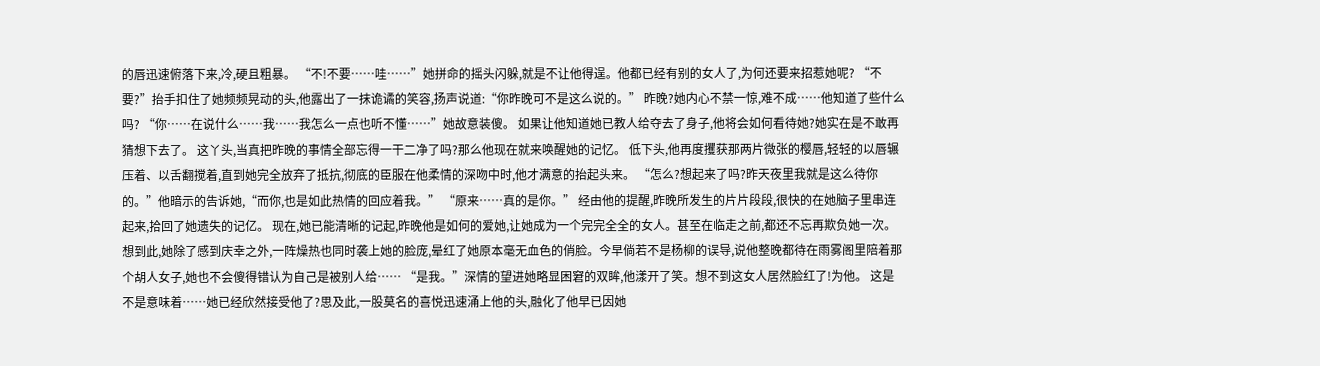的唇迅速俯落下来,冷,硬且粗暴。 “不!不要……哇……”她拼命的摇头闪躲,就是不让他得逞。他都已经有别的女人了,为何还要来招惹她呢? “不要?”抬手扣住了她频频晃动的头,他露出了一抹诡谲的笑容,扬声说道:“你昨晚可不是这么说的。” 昨晚?她内心不禁一惊,难不成……他知道了些什么吗? “你……在说什么……我……我怎么一点也听不懂……”她故意装傻。 如果让他知道她已教人给夺去了身子,他将会如何看待她?她实在是不敢再猜想下去了。 这丫头,当真把昨晚的事情全部忘得一干二净了吗?那么他现在就来唤醒她的记忆。 低下头,他再度攫获那两片微张的樱唇,轻轻的以唇辗压着、以舌翻搅着,直到她完全放弃了抵抗,彻底的臣服在他柔情的深吻中时,他才满意的抬起头来。 “怎么?想起来了吗?昨天夜里我就是这么待你的。”他暗示的告诉她,“而你,也是如此热情的回应着我。” “原来……真的是你。” 经由他的提醒,昨晚所发生的片片段段,很快的在她脑子里串连起来,拾回了她遗失的记亿。 现在,她已能清晰的记起,昨晚他是如何的爱她,让她成为一个完完全全的女人。甚至在临走之前,都还不忘再欺负她一次。 想到此,她除了感到庆幸之外,一阵燥热也同时袭上她的脸庞,晕红了她原本毫无血色的俏脸。今早倘若不是杨柳的误导,说他整晚都待在雨雾阁里陪着那个胡人女子,她也不会傻得错认为自己是被别人给…… “是我。”深情的望进她略显困窘的双眸,他漾开了笑。想不到这女人居然脸红了!为他。 这是不是意味着……她已经欣然接受他了?思及此,一股莫名的喜悦迅速涌上他的头,融化了他早已因她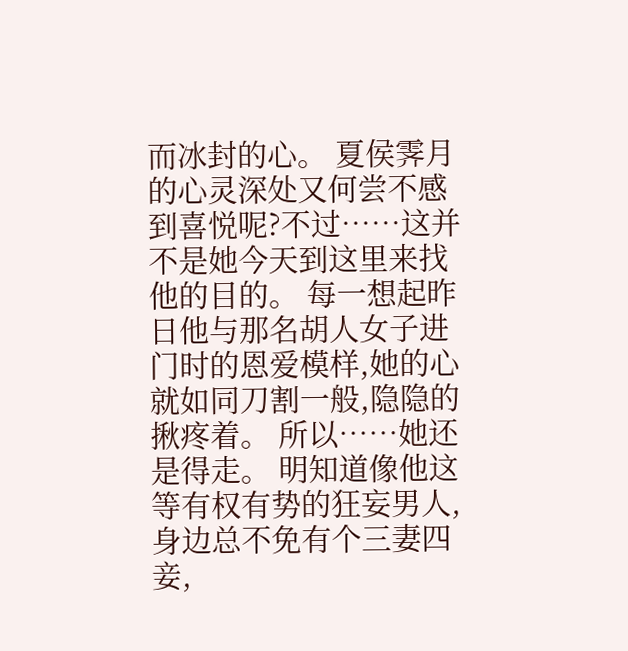而冰封的心。 夏侯霁月的心灵深处又何尝不感到喜悦呢?不过……这并不是她今天到这里来找他的目的。 每一想起昨日他与那名胡人女子进门时的恩爱模样,她的心就如同刀割一般,隐隐的揪疼着。 所以……她还是得走。 明知道像他这等有权有势的狂妄男人,身边总不免有个三妻四妾,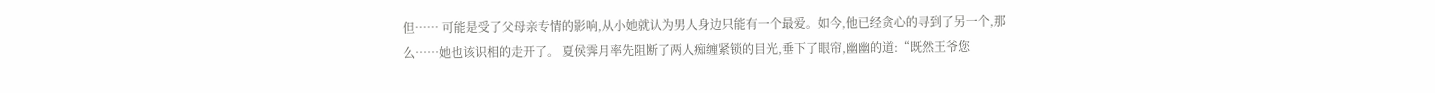但…… 可能是受了父母亲专情的影响,从小她就认为男人身边只能有一个最爱。如今,他已经贪心的寻到了另一个,那么……她也该识相的走开了。 夏侯霁月率先阻断了两人痴缠紧锁的目光,垂下了眼帘,幽幽的道:“既然王爷您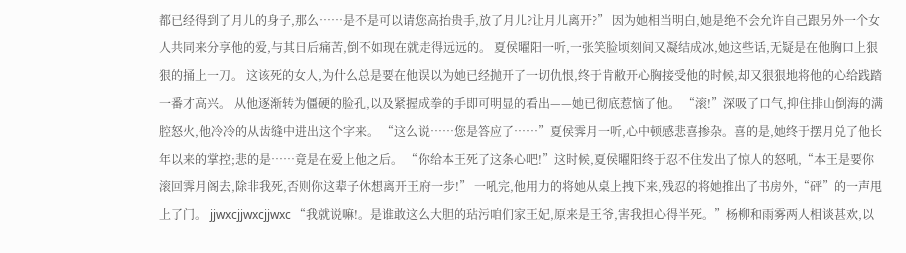都已经得到了月儿的身子,那么……是不是可以请您高抬贵手,放了月儿?让月儿离开?” 因为她相当明白,她是绝不会允许自己跟另外一个女人共同来分享他的爱,与其日后痛苦,倒不如现在就走得远远的。 夏侯曜阳一听,一张笑脸顷刻间又凝结成冰,她这些话,无疑是在他胸口上狠狠的捅上一刀。 这该死的女人,为什么总是要在他误以为她已经抛开了一切仇恨,终于肯敝开心胸接受他的时候,却又狠狠地将他的心给践踏一番才高兴。 从他逐渐转为僵硬的脸孔,以及紧握成拳的手即可明显的看出——她已彻底惹恼了他。 “滚!”深吸了口气,抑住排山倒海的满腔怒火,他冷冷的从齿缝中进出这个字来。 “这么说……您是答应了……”夏侯霁月一听,心中顿感悲喜掺杂。喜的是,她终于摆月兑了他长年以来的掌控;悲的是……竟是在爱上他之后。 “你给本王死了这条心吧!”这时候,夏侯曜阳终于忍不住发出了惊人的怒吼,“本王是要你滚回霁月阁去,除非我死,否则你这辈子休想离开王府一步!” 一吼完,他用力的将她从桌上拽下来,残忍的将她推出了书房外,“砰”的一声甩上了门。 jjwxcjjwxcjjwxc “我就说嘛!。是谁敢这么大胆的玷污咱们家王妃,原来是王爷,害我担心得半死。”杨柳和雨雾两人相谈甚欢,以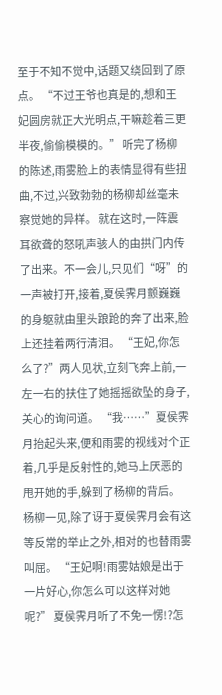至于不知不觉中,话题又绕回到了原点。 “不过王爷也真是的,想和王妃圆房就正大光明点,干嘛趁着三更半夜,偷偷模模的。” 听完了杨柳的陈述,雨雾脸上的表情显得有些扭曲,不过,兴致勃勃的杨柳却丝毫未察觉她的异样。 就在这时,一阵震耳欲聋的怒吼声骇人的由拱门内传了出来。不一会儿,只见们“呀”的一声被打开,接着,夏侯霁月颤巍巍的身躯就由里头踉跄的奔了出来,脸上还挂着两行清泪。 “王妃,你怎么了?”两人见状,立刻飞奔上前,一左一右的扶住了她摇摇欲坠的身子,关心的询问道。 “我……”夏侯霁月抬起头来,便和雨雾的视线对个正着,几乎是反射性的,她马上厌恶的甩开她的手,躲到了杨柳的背后。 杨柳一见,除了讶于夏侯霁月会有这等反常的举止之外,相对的也替雨雾叫屈。 “王妃啊!雨雾姑娘是出于一片好心,你怎么可以这样对她呢?” 夏侯霁月听了不免一愣!?怎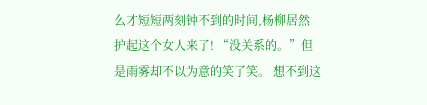么才短短两刻钟不到的时间,杨柳居然护起这个女人来了! “没关系的。”但是雨雾却不以为意的笑了笑。 想不到这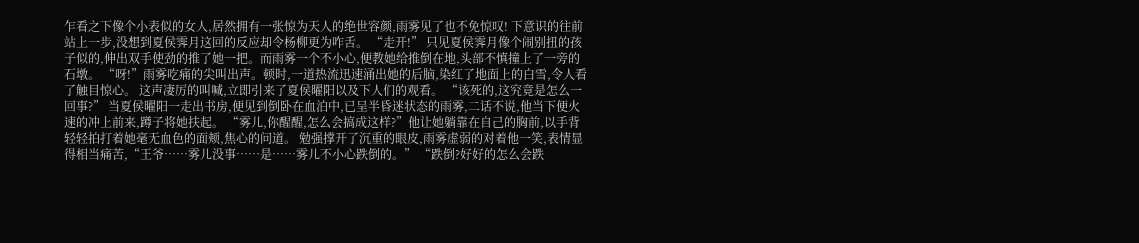乍看之下像个小表似的女人,居然拥有一张惊为天人的绝世容颜,雨雾见了也不免惊叹! 下意识的往前站上一步,没想到夏侯霁月这回的反应却令杨柳更为咋舌。 “走开!” 只见夏侯霁月像个闹别扭的孩子似的,伸出双手使劲的推了她一把。而雨雾一个不小心,便教她给推倒在地,头部不慎撞上了一旁的石墩。 “呀!”雨雾吃痛的尖叫出声。顿时,一道热流迅速涌出她的后脑,染红了地面上的白雪,令人看了触目惊心。 这声凄厉的叫喊,立即引来了夏侯曜阳以及下人们的观看。 “该死的,这究竟是怎么一回事?” 当夏侯曜阳一走出书房,便见到倒卧在血泊中,已呈半昏迷状态的雨雾,二话不说,他当下便火速的冲上前来,蹲子将她扶起。 “雾儿,你醒醒,怎么会搞成这样?”他让她躺靠在自己的胸前,以手背轻轻拍打着她毫无血色的面颊,焦心的问道。 勉强撑开了沉重的眼皮,雨雾虚弱的对着他一笑,表情显得相当痛苦,“王爷……雾儿没事……是……雾儿不小心跌倒的。” “跌倒?好好的怎么会跌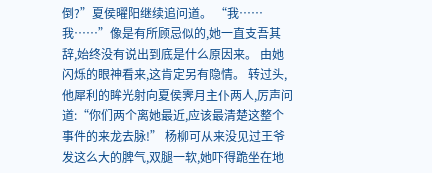倒?”夏侯曜阳继续追问道。 “我……我……”像是有所顾忌似的,她一直支吾其辞,始终没有说出到底是什么原因来。 由她闪烁的眼神看来,这肯定另有隐情。 转过头,他犀利的眸光射向夏侯霁月主仆两人,厉声问道:“你们两个离她最近,应该最清楚这整个事件的来龙去脉!” 杨柳可从来没见过王爷发这么大的脾气,双腿一软,她吓得跪坐在地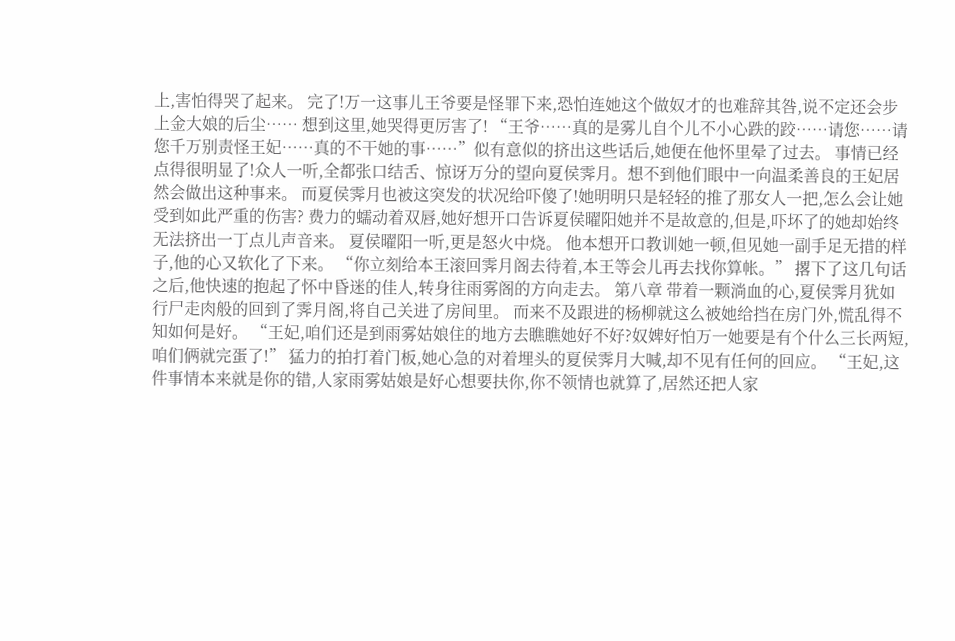上,害怕得哭了起来。 完了!万一这事儿王爷要是怪罪下来,恐怕连她这个做奴才的也难辞其咎,说不定还会步上金大娘的后尘…… 想到这里,她哭得更厉害了! “王爷……真的是雾儿自个儿不小心跌的跤……请您……请您千万别责怪王妃……真的不干她的事……”似有意似的挤出这些话后,她便在他怀里晕了过去。 事情已经点得很明显了!众人一听,全都张口结舌、惊讶万分的望向夏侯霁月。想不到他们眼中一向温柔善良的王妃居然会做出这种事来。 而夏侯霁月也被这突发的状况给吓傻了!她明明只是轻轻的推了那女人一把,怎么会让她受到如此严重的伤害? 费力的蠕动着双唇,她好想开口告诉夏侯曜阳她并不是故意的,但是,吓坏了的她却始终无法挤出一丁点儿声音来。 夏侯曜阳一听,更是怒火中烧。 他本想开口教训她一顿,但见她一副手足无措的样子,他的心又软化了下来。 “你立刻给本王滚回霁月阁去待着,本王等会儿再去找你算帐。” 撂下了这几句话之后,他快速的抱起了怀中昏迷的佳人,转身往雨雾阁的方向走去。 第八章 带着一颗淌血的心,夏侯霁月犹如行尸走肉般的回到了霁月阁,将自己关进了房间里。 而来不及跟进的杨柳就这么被她给挡在房门外,慌乱得不知如何是好。 “王妃,咱们还是到雨雾姑娘住的地方去瞧瞧她好不好?奴婢好怕万一她要是有个什么三长两短,咱们俩就完蛋了!” 猛力的拍打着门板,她心急的对着埋头的夏侯霁月大喊,却不见有任何的回应。 “王妃,这件事情本来就是你的错,人家雨雾姑娘是好心想要扶你,你不领情也就算了,居然还把人家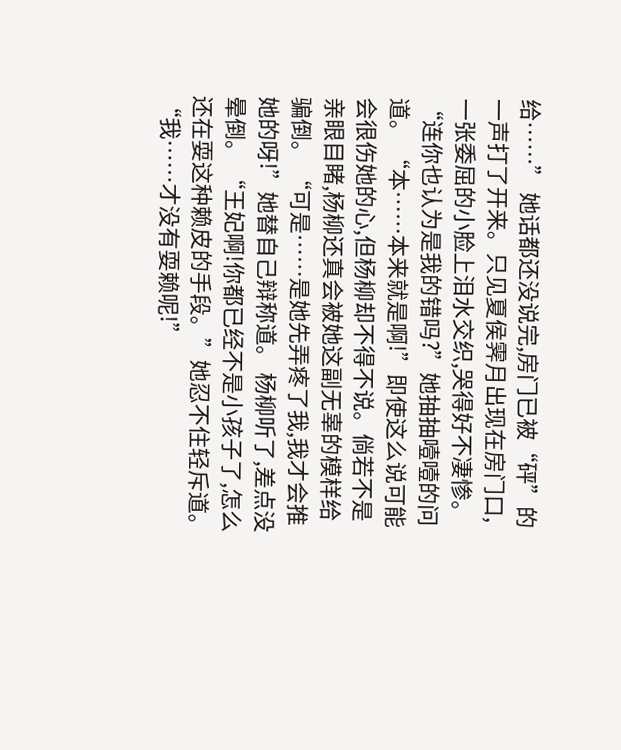给……” 她话都还没说完,房门已被“砰”的一声打了开来。只见夏侯霁月出现在房门口,一张委屈的小脸上泪水交织,哭得好不凄惨。 “连你也认为是我的错吗?”她抽抽噎噎的问道。 “本……本来就是啊!”即使这么说可能会很伤她的心,但杨柳却不得不说。倘若不是亲眼目睹,杨柳还真会被她这副无辜的模样给骗倒。 “可是……是她先弄疼了我,我才会推她的呀!”她替自己辩称道。 杨柳听了,差点没晕倒。 “王妃啊!你都已经不是小孩子了,怎么还在耍这种赖皮的手段。”她忍不住轻斥道。 “我……才没有耍赖呢!”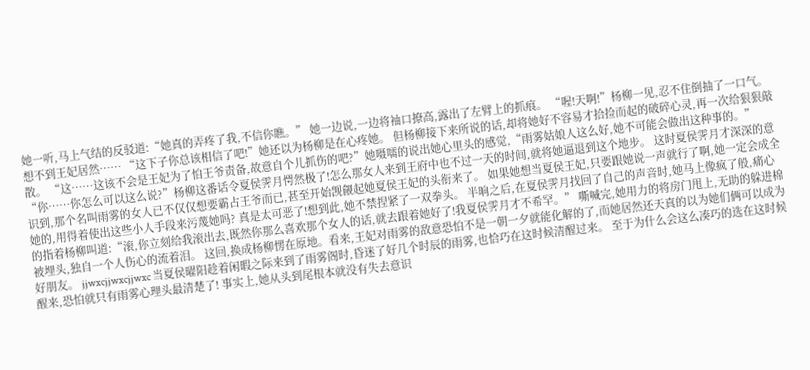她一听,马上气结的反驳道:“她真的弄疼了我,不信你瞧。” 她一边说,一边将袖口撩高,露出了左臂上的抓痕。 “喔!天啊!”杨柳一见,忍不住倒抽了一口气。想不到王妃居然…… “这下子你总该相信了吧!”她还以为杨柳是在心疼她。 但杨柳接下来所说的话,却将她好不容易才拾捡而起的破碎心灵,再一次给狠狠敲散。 “这……这该不会是王妃为了怕王爷责备,故意自个儿抓伤的吧?”她嗫嚅的说出她心里头的感觉,“雨雾姑娘人这么好,她不可能会做出这种事的。” “你……你怎么可以这么说?”杨柳这番话令夏侯霁月愕然极了!怎么那女人来到王府中也不过一天的时间,就将她逼退到这个地步。 这时夏侯霁月才深深的意识到,那个名叫雨雾的女人已不仅仅想要霸占王爷而已,甚至开始觊觎起她夏侯王妃的头衔来了。 如果她想当夏侯王妃,只要跟她说一声就行了啊,她一定会成全她的,用得着使出这些小人手段来污蔑她吗? 真是太可恶了!想到此,她不禁捏紧了一双拳头。 半晌之后,在夏侯霁月找回了自己的声音时,她马上像疯了般,痛心的指着杨柳叫道:“滚,你立刻给我滚出去,既然你那么喜欢那个女人的话,就去跟着她好了!我夏侯霁月才不希罕。” 嘶喊完,她用力的将房门甩上,无助的躲进棉被埋头,独自一个人伤心的流着泪。 这回,换成杨柳愣在原地。看来,王妃对雨雾的敌意恐怕不是一朝一夕就能化解的了,而她居然还天真的以为她们俩可以成为好朋友。 jjwxcjjwxcjjwxc 当夏侯曜阳趁着闲暇之际来到了雨雾阁时,昏迷了好几个时辰的雨雾,也恰巧在这时候清醒过来。 至于为什么会这么凑巧的选在这时候醒来,恐怕就只有雨雾心理头最清楚了! 事实上,她从头到尾根本就没有失去意识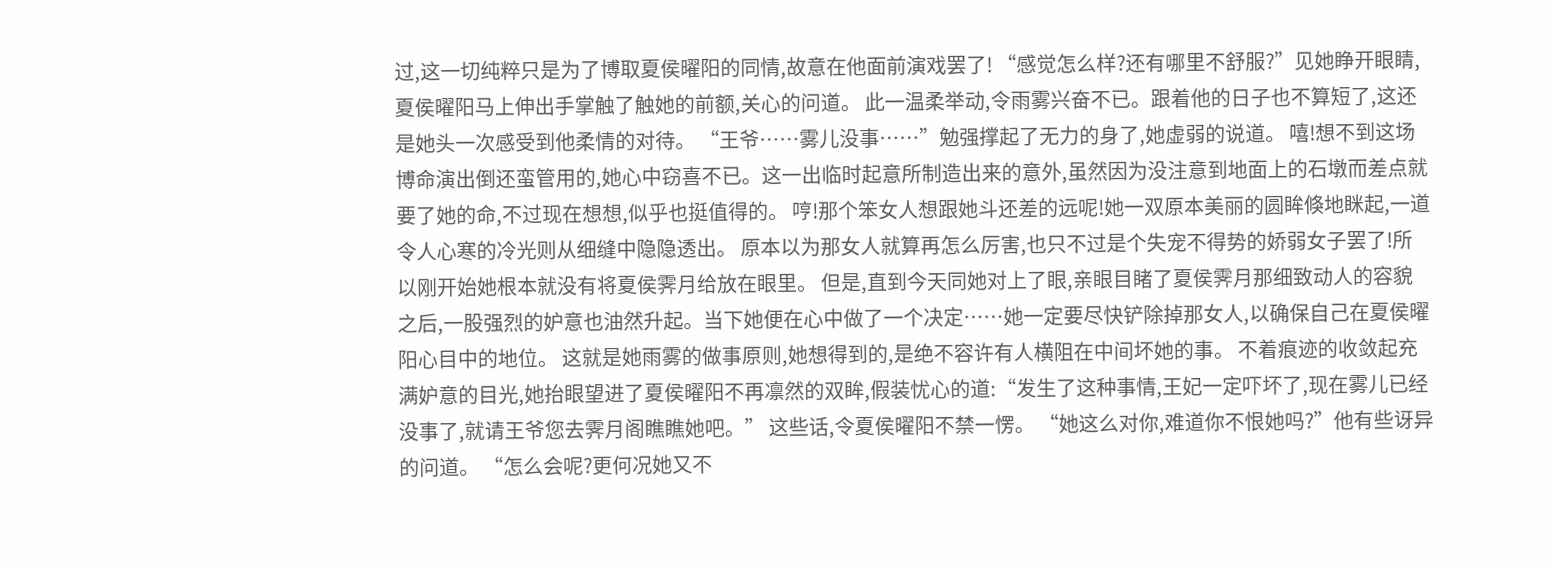过,这一切纯粹只是为了博取夏侯曜阳的同情,故意在他面前演戏罢了! “感觉怎么样?还有哪里不舒服?”见她睁开眼睛,夏侯曜阳马上伸出手掌触了触她的前额,关心的问道。 此一温柔举动,令雨雾兴奋不已。跟着他的日子也不算短了,这还是她头一次感受到他柔情的对待。 “王爷……雾儿没事……”勉强撑起了无力的身了,她虚弱的说道。 嘻!想不到这场博命演出倒还蛮管用的,她心中窃喜不已。这一出临时起意所制造出来的意外,虽然因为没注意到地面上的石墩而差点就要了她的命,不过现在想想,似乎也挺值得的。 哼!那个笨女人想跟她斗还差的远呢!她一双原本美丽的圆眸倏地眯起,一道令人心寒的冷光则从细缝中隐隐透出。 原本以为那女人就算再怎么厉害,也只不过是个失宠不得势的娇弱女子罢了!所以刚开始她根本就没有将夏侯霁月给放在眼里。 但是,直到今天同她对上了眼,亲眼目睹了夏侯霁月那细致动人的容貌之后,一股强烈的妒意也油然升起。当下她便在心中做了一个决定……她一定要尽快铲除掉那女人,以确保自己在夏侯曜阳心目中的地位。 这就是她雨雾的做事原则,她想得到的,是绝不容许有人横阻在中间坏她的事。 不着痕迹的收敛起充满妒意的目光,她抬眼望进了夏侯曜阳不再凛然的双眸,假装忧心的道:“发生了这种事情,王妃一定吓坏了,现在雾儿已经没事了,就请王爷您去霁月阁瞧瞧她吧。” 这些话,令夏侯曜阳不禁一愣。 “她这么对你,难道你不恨她吗?”他有些讶异的问道。 “怎么会呢?更何况她又不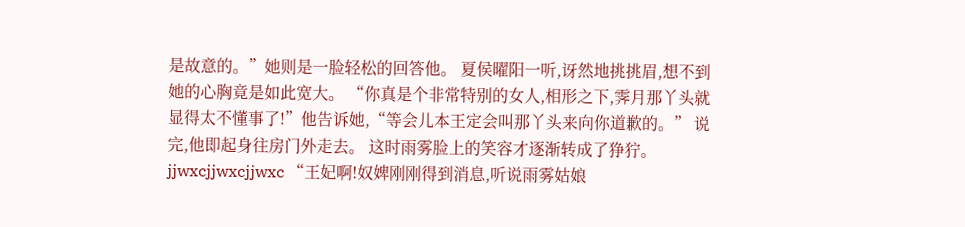是故意的。”她则是一脸轻松的回答他。 夏侯曜阳一听,讶然地挑挑眉,想不到她的心胸竟是如此宽大。 “你真是个非常特别的女人,相形之下,霁月那丫头就显得太不懂事了!”他告诉她,“等会儿本王定会叫那丫头来向你道歉的。” 说完,他即起身往房门外走去。 这时雨雾脸上的笑容才逐渐转成了狰狞。 jjwxcjjwxcjjwxc “王妃啊!奴婢刚刚得到消息,听说雨雾姑娘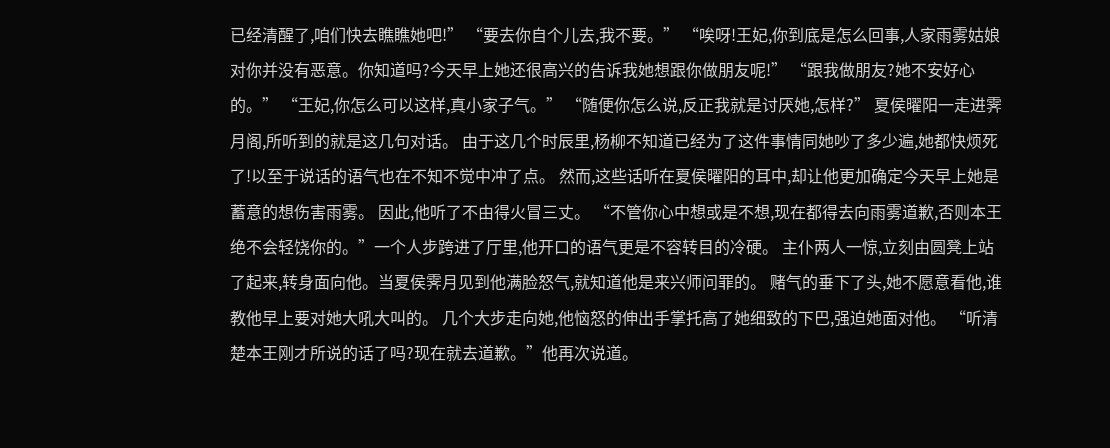已经清醒了,咱们快去瞧瞧她吧!” “要去你自个儿去,我不要。” “唉呀!王妃,你到底是怎么回事,人家雨雾姑娘对你并没有恶意。你知道吗?今天早上她还很高兴的告诉我她想跟你做朋友呢!” “跟我做朋友?她不安好心的。” “王妃,你怎么可以这样,真小家子气。” “随便你怎么说,反正我就是讨厌她,怎样?” 夏侯曜阳一走进霁月阁,所听到的就是这几句对话。 由于这几个时辰里,杨柳不知道已经为了这件事情同她吵了多少遍,她都快烦死了!以至于说话的语气也在不知不觉中冲了点。 然而,这些话听在夏侯曜阳的耳中,却让他更加确定今天早上她是蓄意的想伤害雨雾。 因此,他听了不由得火冒三丈。 “不管你心中想或是不想,现在都得去向雨雾道歉,否则本王绝不会轻饶你的。”一个人步跨进了厅里,他开口的语气更是不容转目的冷硬。 主仆两人一惊,立刻由圆凳上站了起来,转身面向他。当夏侯霁月见到他满脸怒气,就知道他是来兴师问罪的。 赌气的垂下了头,她不愿意看他,谁教他早上要对她大吼大叫的。 几个大步走向她,他恼怒的伸出手掌托高了她细致的下巴,强迫她面对他。 “听清楚本王刚才所说的话了吗?现在就去道歉。”他再次说道。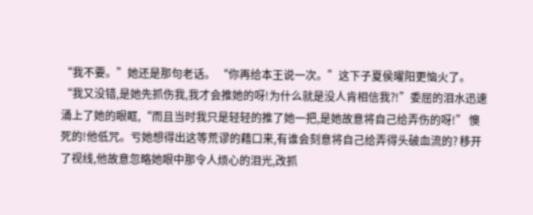“我不要。”她还是那句老话。 “你再给本王说一次。”这下子夏侯曜阳更恼火了。 “我又没错,是她先抓伤我,我才会推她的呀!为什么就是没人肯相信我?!”委屈的泪水迅速涌上了她的眼眶,“而且当时我只是轻轻的推了她一把,是她故意将自己给弄伤的呀!” 懊死的!他低咒。亏她想得出这等荒谬的藉口来,有谁会刻意将自己给弄得头破血流的? 移开了视线,他故意忽略她眼中那令人烦心的泪光,改抓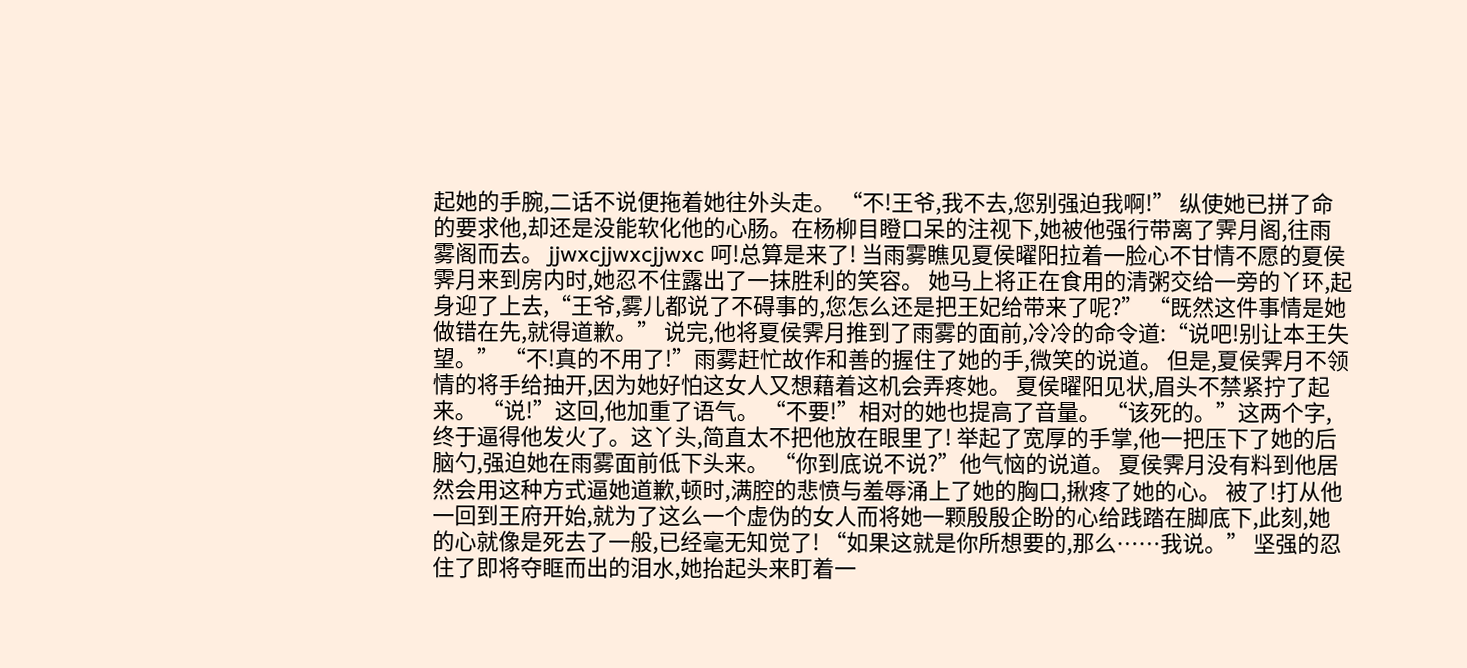起她的手腕,二话不说便拖着她往外头走。 “不!王爷,我不去,您别强迫我啊!” 纵使她已拼了命的要求他,却还是没能软化他的心肠。在杨柳目瞪口呆的注视下,她被他强行带离了霁月阁,往雨雾阁而去。 jjwxcjjwxcjjwxc 呵!总算是来了! 当雨雾瞧见夏侯曜阳拉着一脸心不甘情不愿的夏侯霁月来到房内时,她忍不住露出了一抹胜利的笑容。 她马上将正在食用的清粥交给一旁的丫环,起身迎了上去,“王爷,雾儿都说了不碍事的,您怎么还是把王妃给带来了呢?” “既然这件事情是她做错在先,就得道歉。” 说完,他将夏侯霁月推到了雨雾的面前,冷冷的命令道:“说吧!别让本王失望。” “不!真的不用了!”雨雾赶忙故作和善的握住了她的手,微笑的说道。 但是,夏侯霁月不领情的将手给抽开,因为她好怕这女人又想藉着这机会弄疼她。 夏侯曜阳见状,眉头不禁紧拧了起来。 “说!”这回,他加重了语气。 “不要!”相对的她也提高了音量。 “该死的。”这两个字,终于逼得他发火了。这丫头,简直太不把他放在眼里了! 举起了宽厚的手掌,他一把压下了她的后脑勺,强迫她在雨雾面前低下头来。 “你到底说不说?”他气恼的说道。 夏侯霁月没有料到他居然会用这种方式逼她道歉,顿时,满腔的悲愤与羞辱涌上了她的胸口,揪疼了她的心。 被了!打从他一回到王府开始,就为了这么一个虚伪的女人而将她一颗殷殷企盼的心给践踏在脚底下,此刻,她的心就像是死去了一般,已经毫无知觉了! “如果这就是你所想要的,那么……我说。” 坚强的忍住了即将夺眶而出的泪水,她抬起头来盯着一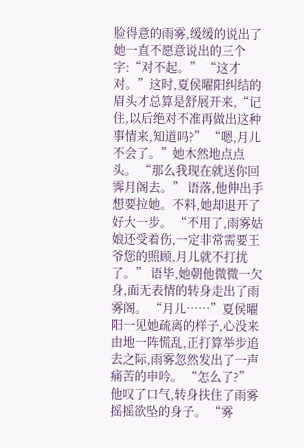脸得意的雨雾,缓缓的说出了她一直不愿意说出的三个字:“对不起。” “这才对。”这时,夏侯曜阳纠结的眉头才总算是舒展开来,“记住,以后绝对不准再做出这种事情来,知道吗?” “嗯,月儿不会了。”她木然地点点头。 “那么我现在就送你回霁月阁去。” 语落,他伸出手想要拉她。不料,她却退开了好大一步。 “不用了,雨雾姑娘还受着伤,一定非常需要王爷您的照顾,月儿就不打扰了。” 语毕,她朝他微微一欠身,面无表情的转身走出了雨雾阁。 “月儿……”夏侯曜阳一见她疏离的样子,心没来由地一阵慌乱,正打算举步追去之际,雨雾忽然发出了一声痛苦的申吟。 “怎么了?”他叹了口气,转身扶住了雨雾摇摇欲坠的身子。 “雾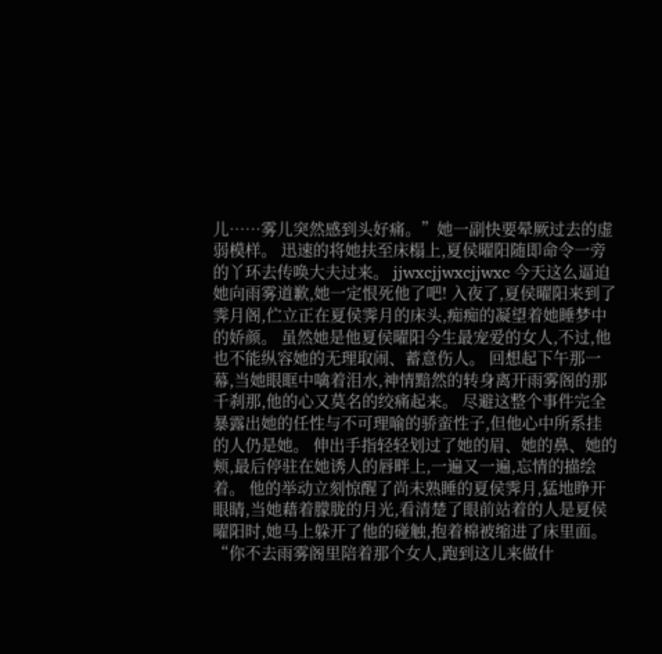儿……雾儿突然感到头好痛。”她一副快要晕厥过去的虚弱模样。 迅速的将她扶至床榻上,夏侯曜阳随即命令一旁的丫环去传唤大夫过来。 jjwxcjjwxcjjwxc 今天这么逼迫她向雨雾道歉,她一定恨死他了吧! 入夜了,夏侯曜阳来到了霁月阁,伫立正在夏侯霁月的床头,痴痴的凝望着她睡梦中的娇颜。 虽然她是他夏侯曜阳今生最宠爱的女人,不过,他也不能纵容她的无理取闹、蓄意伤人。 回想起下午那一幕,当她眼眶中噙着泪水,神情黯然的转身离开雨雾阁的那千刹那,他的心又莫名的绞痛起来。 尽避这整个事件完全暴露出她的任性与不可理喻的骄蛮性子,但他心中所系挂的人仍是她。 伸出手指轻轻划过了她的眉、她的鼻、她的颊,最后停驻在她诱人的唇畔上,一遍又一遍,忘情的描绘着。 他的举动立刻惊醒了尚未熟睡的夏侯霁月,猛地睁开眼睛,当她藉着朦胧的月光,看清楚了眼前站着的人是夏侯曜阳时,她马上躲开了他的碰触,抱着棉被缩进了床里面。 “你不去雨雾阁里陪着那个女人,跑到这儿来做什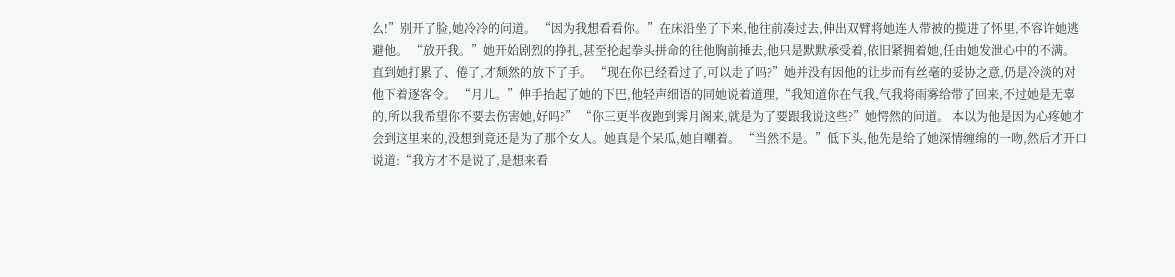么!”别开了脸,她冷冷的问道。 “因为我想看看你。”在床沿坐了下来,他往前凑过去,伸出双臂将她连人带被的揽进了怀里,不容许她逃避他。 “放开我。”她开始剧烈的挣扎,甚至抡起拳头拼命的往他胸前捶去,他只是默默承受着,依旧紧拥着她,任由她发泄心中的不满。 直到她打累了、倦了,才颓然的放下了手。 “现在你已经看过了,可以走了吗?”她并没有因他的让步而有丝毫的妥协之意,仍是冷淡的对他下着逐客令。 “月儿。”伸手抬起了她的下巴,他轻声细语的同她说着道理,“我知道你在气我,气我将雨雾给带了回来,不过她是无辜的,所以我希望你不要去伤害她,好吗?” “你三更半夜跑到霁月阁来,就是为了要跟我说这些?”她愕然的问道。 本以为他是因为心疼她才会到这里来的,没想到竟还是为了那个女人。她真是个呆瓜,她自嘲着。 “当然不是。”低下头,他先是给了她深情缠绵的一吻,然后才开口说道:“我方才不是说了,是想来看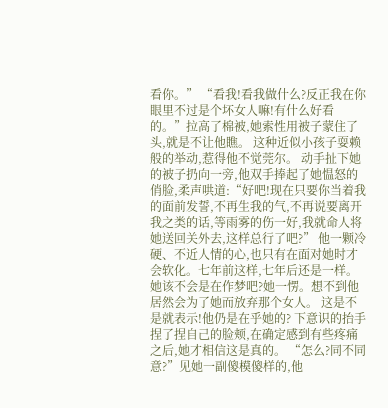看你。” “看我!看我做什么?反正我在你眼里不过是个坏女人嘛!有什么好看的。”拉高了棉被,她索性用被子蒙住了头,就是不让他瞧。 这种近似小孩子耍赖般的举动,惹得他不觉莞尔。 动手扯下她的被子扔向一旁,他双手捧起了她愠怒的俏脸,柔声哄道:“好吧!现在只要你当着我的面前发誓,不再生我的气,不再说要离开我之类的话,等雨雾的伤一好,我就命人将她送回关外去,这样总行了吧?” 他一颗冷硬、不近人情的心,也只有在面对她时才会软化。七年前这样,七年后还是一样。 她该不会是在作梦吧?她一愣。想不到他居然会为了她而放弃那个女人。 这是不是就表示!他仍是在乎她的? 下意识的抬手捏了捏自己的脸颊,在确定感到有些疼痛之后,她才相信这是真的。 “怎么?同不同意?”见她一副傻模傻样的,他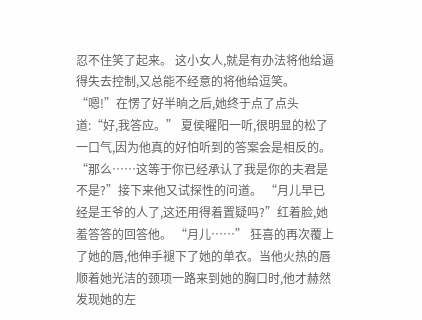忍不住笑了起来。 这小女人,就是有办法将他给逼得失去控制,又总能不经意的将他给逗笑。 “嗯!”在愣了好半晌之后,她终于点了点头道:“好,我答应。” 夏侯曜阳一听,很明显的松了一口气,因为他真的好怕听到的答案会是相反的。 “那么……这等于你已经承认了我是你的夫君是不是?”接下来他又试探性的问道。 “月儿早已经是王爷的人了,这还用得着置疑吗?”红着脸,她羞答答的回答他。 “月儿……” 狂喜的再次覆上了她的唇,他伸手褪下了她的单衣。当他火热的唇顺着她光洁的颈项一路来到她的胸口时,他才赫然发现她的左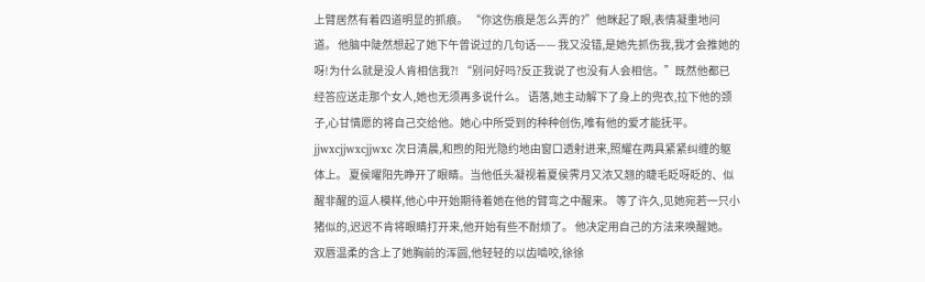上臂居然有着四道明显的抓痕。 “你这伤痕是怎么弄的?”他眯起了眼,表情凝重地问道。 他脑中陡然想起了她下午曾说过的几句话—— 我又没错,是她先抓伤我,我才会推她的呀!为什么就是没人肯相信我?! “别问好吗?反正我说了也没有人会相信。”既然他都已经答应送走那个女人,她也无须再多说什么。 语落,她主动解下了身上的兜衣,拉下他的颈子,心甘情愿的将自己交给他。她心中所受到的种种创伤,唯有他的爱才能抚平。 jjwxcjjwxcjjwxc 次日清晨,和煦的阳光隐约地由窗口透射进来,照耀在两具紧紧纠缠的躯体上。 夏侯曜阳先睁开了眼睛。当他低头凝视着夏侯霁月又浓又翘的睫毛眨呀眨的、似醒非醒的逗人模样,他心中开始期待着她在他的臂弯之中醒来。 等了许久,见她宛若一只小猪似的,迟迟不肯将眼睛打开来,他开始有些不耐烦了。 他决定用自己的方法来唤醒她。 双唇温柔的含上了她胸前的浑圆,他轻轻的以齿啮咬,徐徐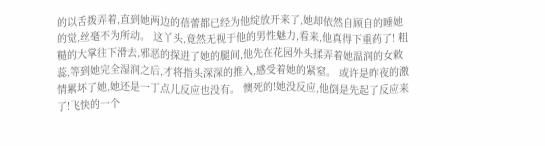的以舌拨弄着,直到她两边的蓓蕾都已经为他绽放开来了,她却依然自顾自的睡她的觉,丝毫不为所动。 这丫头,竟然无视于他的男性魅力,看来,他真得下重药了! 粗糙的大掌往下滑去,邪恶的探进了她的腿间,他先在花园外头揉弄着她温润的女敕蕊,等到她完全湿润之后,才将指头深深的推入,感受着她的紧窒。 或许是昨夜的激情累坏了她,她还是一丁点儿反应也没有。 懊死的!她没反应,他倒是先起了反应来了!飞快的一个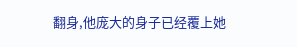翻身,他庞大的身子已经覆上她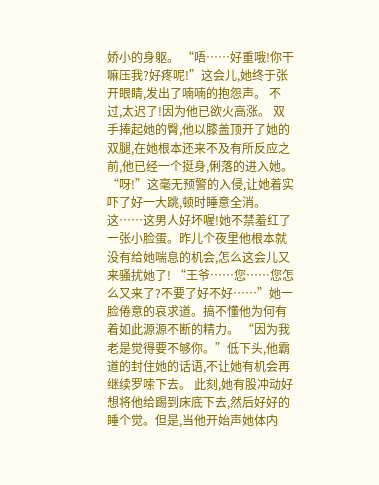娇小的身躯。 “唔……好重哦!你干嘛压我?好疼呢!”这会儿,她终于张开眼睛,发出了喃喃的抱怨声。 不过,太迟了!因为他已欲火高涨。 双手捧起她的臀,他以膝盖顶开了她的双腿,在她根本还来不及有所反应之前,他已经一个挺身,俐落的进入她。 “呀!”这毫无预警的入侵,让她着实吓了好一大跳,顿时睡意全消。 这……这男人好坏喔!她不禁羞红了一张小脸蛋。昨儿个夜里他根本就没有给她喘息的机会,怎么这会儿又来骚扰她了! “王爷……您……您怎么又来了?不要了好不好……”她一脸倦意的哀求道。搞不懂他为何有着如此源源不断的精力。 “因为我老是觉得要不够你。”低下头,他霸道的封住她的话语,不让她有机会再继续罗嗦下去。 此刻,她有股冲动好想将他给踢到床底下去,然后好好的睡个觉。但是,当他开始声她体内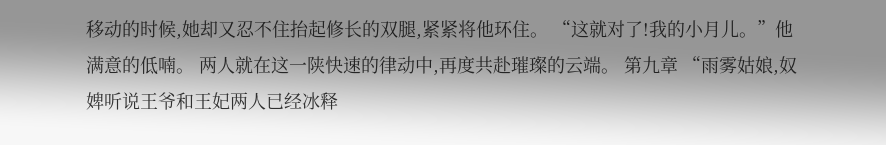移动的时候,她却又忍不住抬起修长的双腿,紧紧将他环住。 “这就对了!我的小月儿。”他满意的低喃。 两人就在这一陕快速的律动中,再度共赴璀璨的云端。 第九章 “雨雾姑娘,奴婢听说王爷和王妃两人已经冰释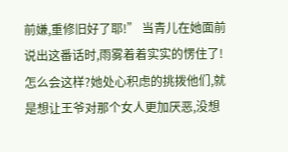前嫌,重修旧好了耶!” 当青儿在她面前说出这番话时,雨雾着着实实的愣住了! 怎么会这样?她处心积虑的挑拨他们,就是想让王爷对那个女人更加厌恶,没想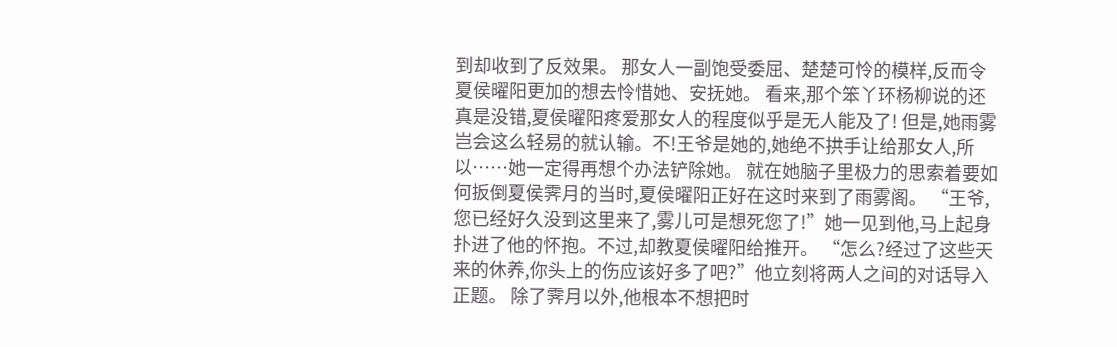到却收到了反效果。 那女人一副饱受委屈、楚楚可怜的模样,反而令夏侯曜阳更加的想去怜惜她、安抚她。 看来,那个笨丫环杨柳说的还真是没错,夏侯曜阳疼爱那女人的程度似乎是无人能及了! 但是,她雨雾岂会这么轻易的就认输。不!王爷是她的,她绝不拱手让给那女人,所以……她一定得再想个办法铲除她。 就在她脑子里极力的思索着要如何扳倒夏侯霁月的当时,夏侯曜阳正好在这时来到了雨雾阁。 “王爷,您已经好久没到这里来了,雾儿可是想死您了!”她一见到他,马上起身扑进了他的怀抱。不过,却教夏侯曜阳给推开。 “怎么?经过了这些天来的休养,你头上的伤应该好多了吧?”他立刻将两人之间的对话导入正题。 除了霁月以外,他根本不想把时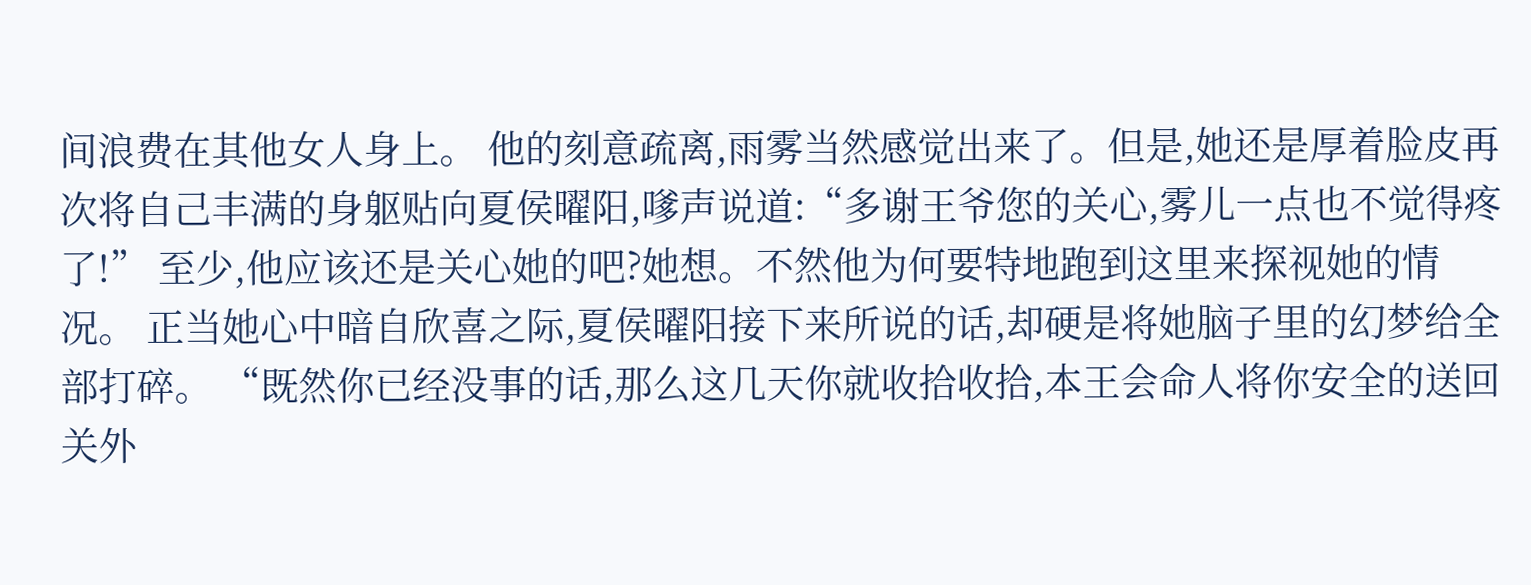间浪费在其他女人身上。 他的刻意疏离,雨雾当然感觉出来了。但是,她还是厚着脸皮再次将自己丰满的身躯贴向夏侯曜阳,嗲声说道:“多谢王爷您的关心,雾儿一点也不觉得疼了!” 至少,他应该还是关心她的吧?她想。不然他为何要特地跑到这里来探视她的情况。 正当她心中暗自欣喜之际,夏侯曜阳接下来所说的话,却硬是将她脑子里的幻梦给全部打碎。 “既然你已经没事的话,那么这几天你就收拾收拾,本王会命人将你安全的送回关外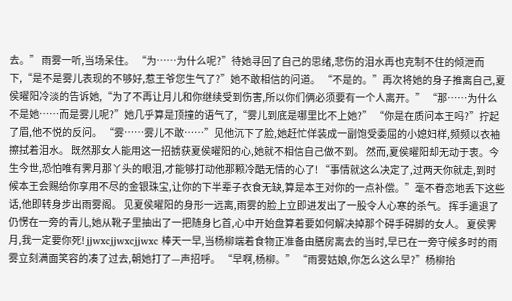去。” 雨雾一听,当场呆住。 “为……为什么呢?”待她寻回了自己的思绪,悲伤的泪水再也克制不住的倾泄而下,“是不是雾儿表现的不够好,惹王爷您生气了?”她不敢相信的问道。 “不是的。”再次将她的身子推离自己,夏侯曜阳冷淡的告诉她,“为了不再让月儿和你继续受到伤害,所以你们俩必须要有一个人离开。” “那……为什么不是她……而是雾儿呢?”她几乎算是顶撞的语气了,“雾儿到底是哪里比不上她?” “你是在质问本王吗?”拧起了眉,他不悦的反问。 “雾……雾儿不敢……”见他沉下了脸,她赶忙佯装成一副饱受委屈的小媳妇样,频频以衣袖擦拭着泪水。 既然那女人能用这一招掳获夏侯曜阳的心,她就不相信自己做不到。 然而,夏侯曜阳却无动于衷。今生今世,恐怕唯有霁月那丫头的眼泪,才能够打动他那颗冷酷无情的心了! “事情就这么决定了,过两天你就走,到时候本王会赐给你享用不尽的金银珠宝,让你的下半辈子衣食无缺,算是本王对你的一点补偿。”毫不眷恋地丢下这些话,他即转身步出雨雾阁。 见夏侯曜阳的身形一远离,雨雾的脸上立即进发出了一股令人心寒的杀气。 挥手遣退了仍愣在一旁的青儿,她从靴子里抽出了一把随身匕首,心中开始盘算着要如何解决掉那个碍手碍脚的女人。 夏侯霁月,我一定要你死! jjwxcjjwxcjjwxc 棒天一早,当杨柳端着食物正准备由膳房离去的当时,早已在一旁守候多时的雨雾立刻满面笑容的凑了过去,朝她打了—声招呼。 “早啊,杨柳。” “雨雾姑娘,你怎么这么早?”杨柳抬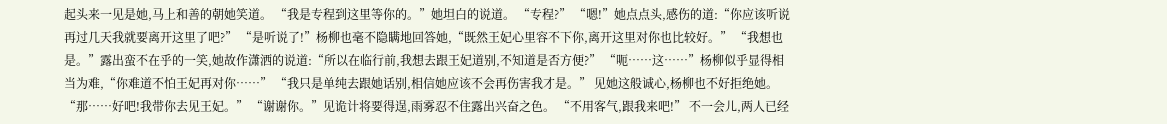起头来一见是她,马上和善的朝她笑道。 “我是专程到这里等你的。”她坦白的说道。 “专程?” “嗯!”她点点头,感伤的道:“你应该听说再过几天我就要离开这里了吧?” “是听说了!”杨柳也毫不隐瞒地回答她,“既然王妃心里容不下你,离开这里对你也比较好。” “我想也是。”露出蛮不在乎的一笑,她故作潇洒的说道:“所以在临行前,我想去跟王妃道别,不知道是否方便?” “呃……这……”杨柳似乎显得相当为难,“你难道不怕王妃再对你……” “我只是单纯去跟她话别,相信她应该不会再伤害我才是。” 见她这般诚心,杨柳也不好拒绝她。 “那……好吧!我带你去见王妃。” “谢谢你。”见诡计将要得逞,雨雾忍不住露出兴奋之色。 “不用客气,跟我来吧!” 不一会儿,两人已经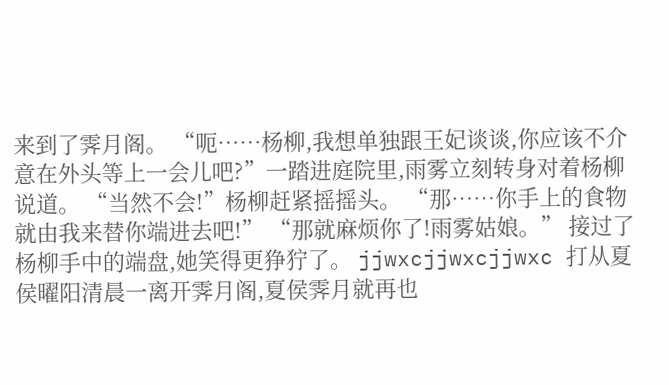来到了霁月阁。 “呃……杨柳,我想单独跟王妃谈谈,你应该不介意在外头等上一会儿吧?”一踏进庭院里,雨雾立刻转身对着杨柳说道。 “当然不会!”杨柳赶紧摇摇头。 “那……你手上的食物就由我来替你端进去吧!” “那就麻烦你了!雨雾姑娘。” 接过了杨柳手中的端盘,她笑得更狰狞了。 jjwxcjjwxcjjwxc 打从夏侯曜阳清晨一离开霁月阁,夏侯霁月就再也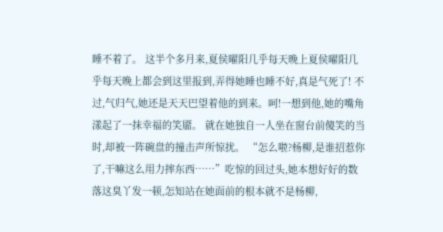睡不着了。 这半个多月来,夏侯曜阳几乎每天晚上夏侯曜阳几乎每天晚上都会到这里报到,弄得她睡也睡不好,真是气死了! 不过,气归气,她还是天天巴望着他的到来。呵!一想到他,她的嘴角漾起了一抹幸福的笑靥。 就在她独自一人坐在窗台前傻笑的当时,却被一阵碗盘的撞击声所惊扰。 “怎么啦?杨柳,是谁招惹你了,干嘛这么用力摔东西……”吃惊的回过头,她本想好好的数落这臭丫发一顿,怎知站在她面前的根本就不是杨柳,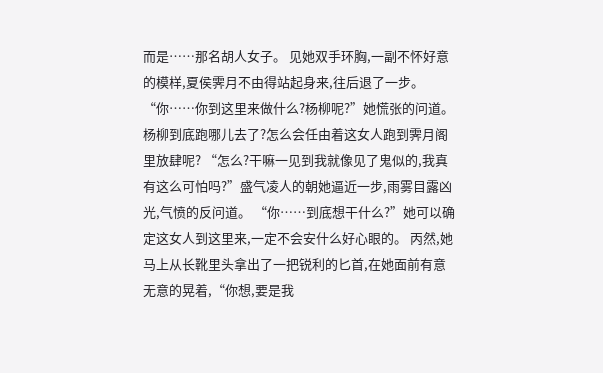而是……那名胡人女子。 见她双手环胸,一副不怀好意的模样,夏侯霁月不由得站起身来,往后退了一步。 “你……你到这里来做什么?杨柳呢?”她慌张的问道。 杨柳到底跑哪儿去了?怎么会任由着这女人跑到霁月阁里放肆呢? “怎么?干嘛一见到我就像见了鬼似的,我真有这么可怕吗?”盛气凌人的朝她逼近一步,雨雾目露凶光,气愤的反问道。 “你……到底想干什么?”她可以确定这女人到这里来,一定不会安什么好心眼的。 丙然,她马上从长靴里头拿出了一把锐利的匕首,在她面前有意无意的晃着,“你想,要是我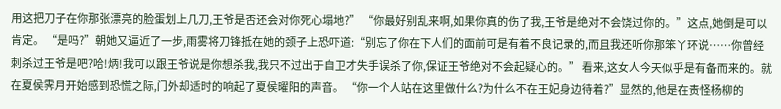用这把刀子在你那张漂亮的脸蛋划上几刀,王爷是否还会对你死心塌地?” “你最好别乱来啊,如果你真的伤了我,王爷是绝对不会饶过你的。”这点,她倒是可以肯定。 “是吗?”朝她又逼近了一步,雨雾将刀锋抵在她的颈子上恐吓道:“别忘了你在下人们的面前可是有着不良记录的,而且我还听你那笨丫环说……你曾经刺杀过王爷是吧?哈!炳!我可以跟王爷说是你想杀我,我只不过出于自卫才失手误杀了你,保证王爷绝对不会起疑心的。” 看来,这女人今天似乎是有备而来的。就在夏侯霁月开始感到恐慌之际,门外却适时的响起了夏侯曜阳的声音。 “你一个人站在这里做什么?为什么不在王妃身边待着?”显然的,他是在责怪杨柳的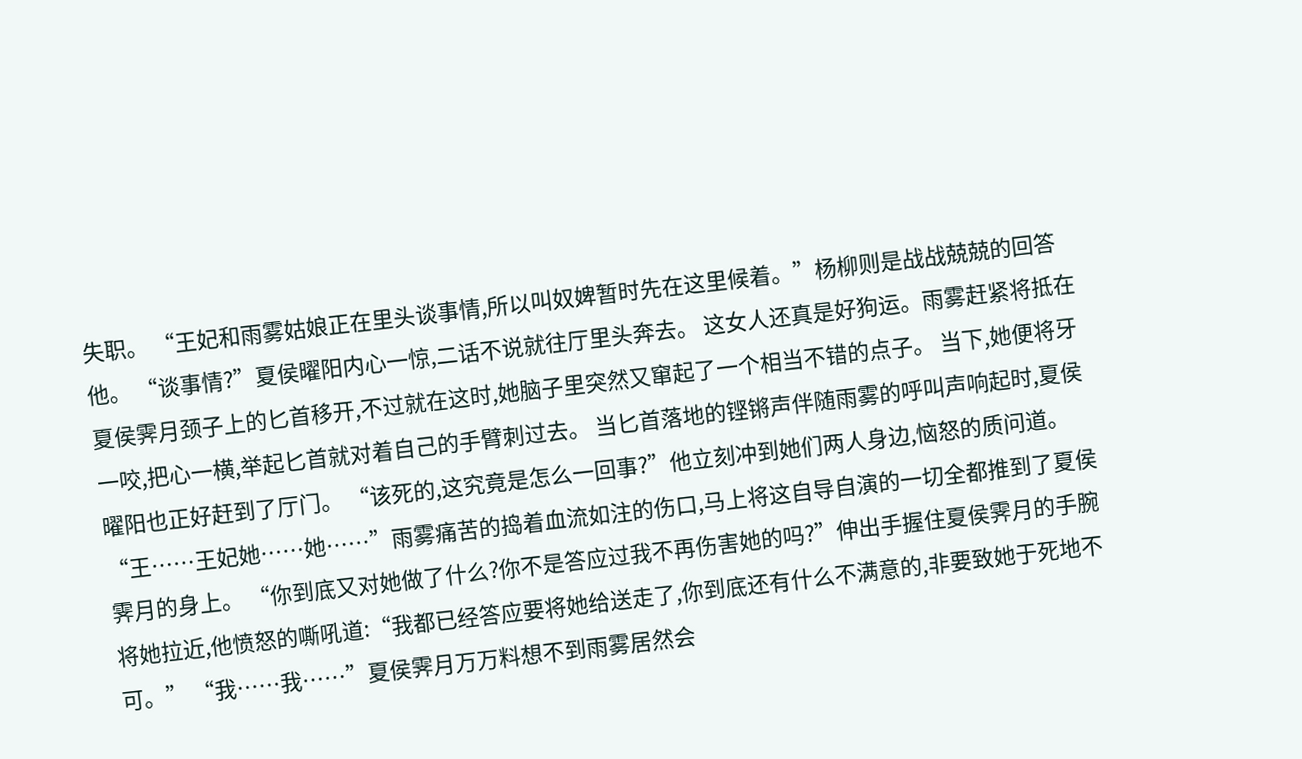失职。 “王妃和雨雾姑娘正在里头谈事情,所以叫奴婢暂时先在这里候着。”杨柳则是战战兢兢的回答他。 “谈事情?”夏侯曜阳内心一惊,二话不说就往厅里头奔去。 这女人还真是好狗运。雨雾赶紧将抵在夏侯霁月颈子上的匕首移开,不过就在这时,她脑子里突然又窜起了一个相当不错的点子。 当下,她便将牙一咬,把心一横,举起匕首就对着自己的手臂刺过去。 当匕首落地的铿锵声伴随雨雾的呼叫声响起时,夏侯曜阳也正好赶到了厅门。 “该死的,这究竟是怎么一回事?”他立刻冲到她们两人身边,恼怒的质问道。 “王……王妃她……她……”雨雾痛苦的捣着血流如注的伤口,马上将这自导自演的一切全都推到了夏侯霁月的身上。 “你到底又对她做了什么?你不是答应过我不再伤害她的吗?”伸出手握住夏侯霁月的手腕将她拉近,他愤怒的嘶吼道:“我都已经答应要将她给送走了,你到底还有什么不满意的,非要致她于死地不可。” “我……我……”夏侯霁月万万料想不到雨雾居然会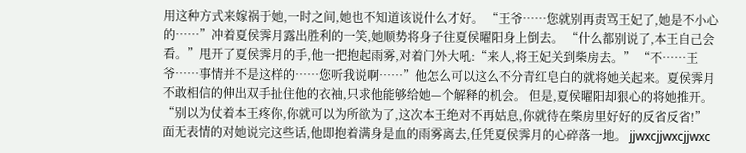用这种方式来嫁祸于她,一时之间,她也不知道该说什么才好。 “王爷……您就别再责骂王妃了,她是不小心的……”冲着夏侯霁月露出胜利的一笑,她顺势将身子往夏侯曜阳身上倒去。 “什么都别说了,本王自己会看。”甩开了夏侯霁月的手,他一把抱起雨雾,对着门外大吼:“来人,将王妃关到柴房去。” “不……王爷……事情并不是这样的……您听我说啊……”他怎么可以这么不分青红皂白的就将她关起来。夏侯霁月不敢相信的伸出双手扯住他的衣袖,只求他能够给她—个解释的机会。 但是,夏侯曜阳却狠心的将她推开。 “别以为仗着本王疼你,你就可以为所欲为了,这次本王绝对不再姑息,你就待在柴房里好好的反省反省!” 面无表情的对她说完这些话,他即抱着满身是血的雨雾离去,任凭夏侯霁月的心碎落一地。 jjwxcjjwxcjjwxc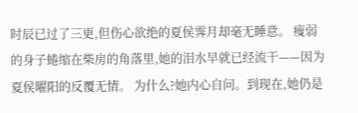时辰已过了三更,但伤心欲绝的夏侯霁月却毫无睡意。 瘦弱的身子蜷缩在柴房的角落里,她的泪水早就已经流干——因为夏侯曜阳的反覆无情。 为什么?她内心自问。到现在,她仍是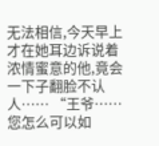无法相信,今天早上才在她耳边诉说着浓情蜜意的他,竟会一下子翻脸不认人…… “王爷……您怎么可以如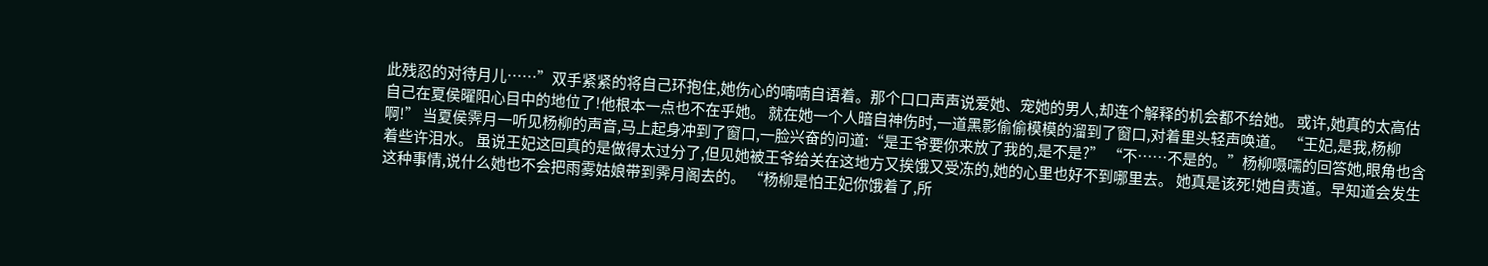此残忍的对待月儿……”双手紧紧的将自己环抱住,她伤心的喃喃自语着。那个口口声声说爱她、宠她的男人,却连个解释的机会都不给她。 或许,她真的太高估自己在夏侯曜阳心目中的地位了!他根本一点也不在乎她。 就在她一个人暗自神伤时,一道黑影偷偷模模的溜到了窗口,对着里头轻声唤道。 “王妃,是我,杨柳啊!” 当夏侯霁月一听见杨柳的声音,马上起身冲到了窗口,一脸兴奋的问道:“是王爷要你来放了我的,是不是?” “不……不是的。”杨柳嗫嚅的回答她,眼角也含着些许泪水。 虽说王妃这回真的是做得太过分了,但见她被王爷给关在这地方又挨饿又受冻的,她的心里也好不到哪里去。 她真是该死!她自责道。早知道会发生这种事情,说什么她也不会把雨雾姑娘带到霁月阁去的。 “杨柳是怕王妃你饿着了,所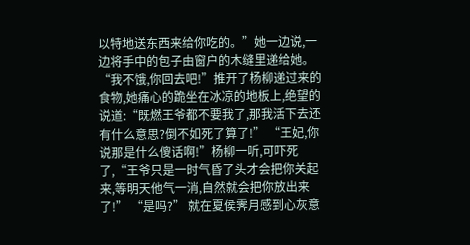以特地送东西来给你吃的。”她一边说,一边将手中的包子由窗户的木缝里递给她。 “我不饿,你回去吧!”推开了杨柳递过来的食物,她痛心的跪坐在冰凉的地板上,绝望的说道:“既燃王爷都不要我了,那我活下去还有什么意思?倒不如死了算了!” “王妃,你说那是什么傻话啊!”杨柳一听,可吓死了,“王爷只是一时气昏了头才会把你关起来,等明天他气一消,自然就会把你放出来了!” “是吗?” 就在夏侯霁月感到心灰意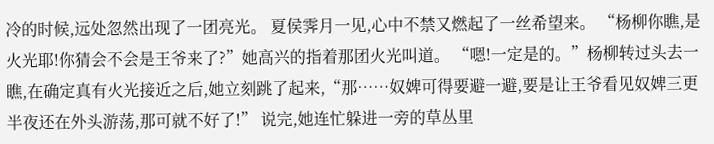冷的时候,远处忽然出现了一团亮光。 夏侯霁月一见,心中不禁又燃起了一丝希望来。 “杨柳你瞧,是火光耶!你猜会不会是王爷来了?”她高兴的指着那团火光叫道。 “嗯!一定是的。”杨柳转过头去一瞧,在确定真有火光接近之后,她立刻跳了起来,“那……奴婢可得要避一避,要是让王爷看见奴婢三更半夜还在外头游荡,那可就不好了!” 说完,她连忙躲进一旁的草丛里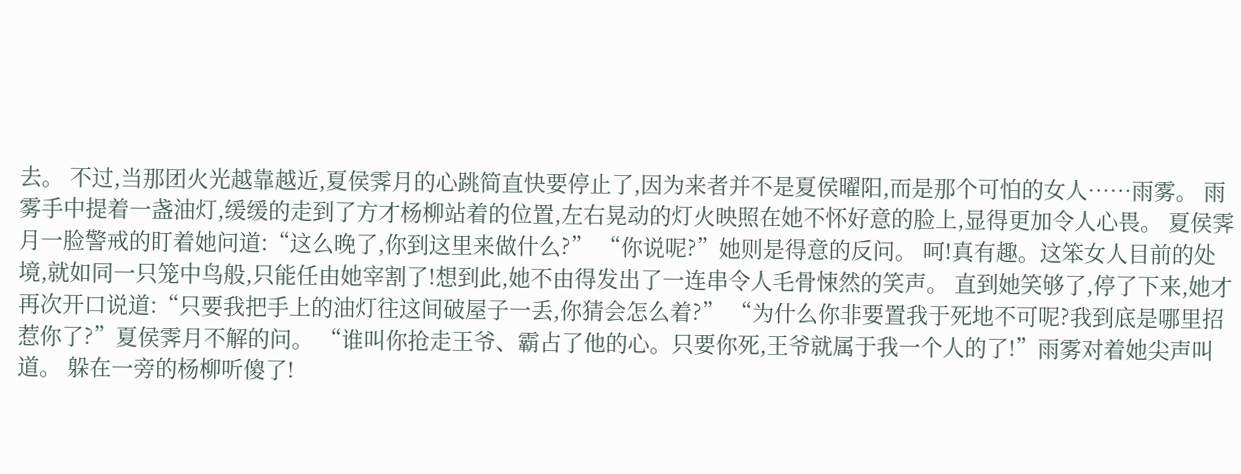去。 不过,当那团火光越靠越近,夏侯霁月的心跳简直快要停止了,因为来者并不是夏侯曜阳,而是那个可怕的女人……雨雾。 雨雾手中提着一盏油灯,缓缓的走到了方才杨柳站着的位置,左右晃动的灯火映照在她不怀好意的脸上,显得更加令人心畏。 夏侯霁月一脸警戒的盯着她问道:“这么晚了,你到这里来做什么?” “你说呢?”她则是得意的反问。 呵!真有趣。这笨女人目前的处境,就如同一只笼中鸟般,只能任由她宰割了!想到此,她不由得发出了一连串令人毛骨悚然的笑声。 直到她笑够了,停了下来,她才再次开口说道:“只要我把手上的油灯往这间破屋子一丢,你猜会怎么着?” “为什么你非要置我于死地不可呢?我到底是哪里招惹你了?”夏侯霁月不解的问。 “谁叫你抢走王爷、霸占了他的心。只要你死,王爷就属于我一个人的了!”雨雾对着她尖声叫道。 躲在一旁的杨柳听傻了!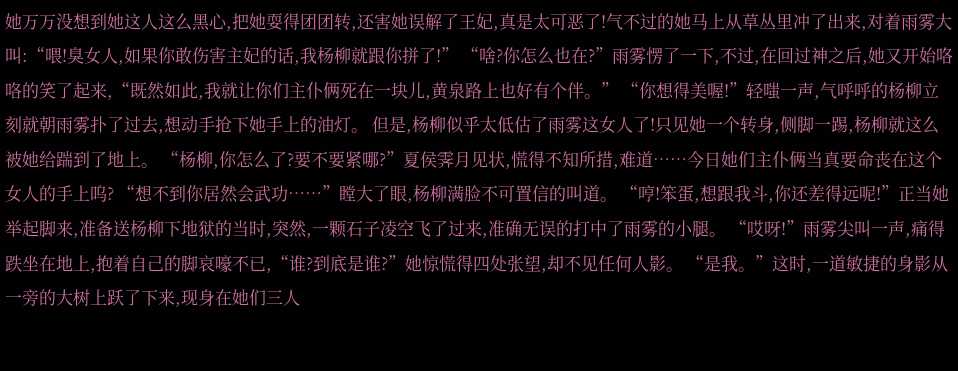她万万没想到她这人这么黑心,把她耍得团团转,还害她误解了王妃,真是太可恶了!气不过的她马上从草丛里冲了出来,对着雨雾大叫:“喂!臭女人,如果你敢伤害主妃的话,我杨柳就跟你拼了!” “啥?你怎么也在?”雨雾愣了一下,不过,在回过神之后,她又开始咯咯的笑了起来,“既然如此,我就让你们主仆俩死在一块儿,黄泉路上也好有个伴。” “你想得美喔!”轻嗤一声,气呼呼的杨柳立刻就朝雨雾扑了过去,想动手抢下她手上的油灯。 但是,杨柳似乎太低估了雨雾这女人了!只见她一个转身,侧脚一踢,杨柳就这么被她给踹到了地上。 “杨柳,你怎么了?要不要紧哪?”夏侯霁月见状,慌得不知所措,难道……今日她们主仆俩当真要命丧在这个女人的手上呜? “想不到你居然会武功……”瞠大了眼,杨柳满脸不可置信的叫道。 “哼!笨蛋,想跟我斗,你还差得远呢!”正当她举起脚来,准备送杨柳下地狱的当时,突然,一颗石子凌空飞了过来,准确无误的打中了雨雾的小腿。 “哎呀!”雨雾尖叫一声,痛得跌坐在地上,抱着自己的脚哀嚎不已,“谁?到底是谁?”她惊慌得四处张望,却不见任何人影。 “是我。”这时,一道敏捷的身影从一旁的大树上跃了下来,现身在她们三人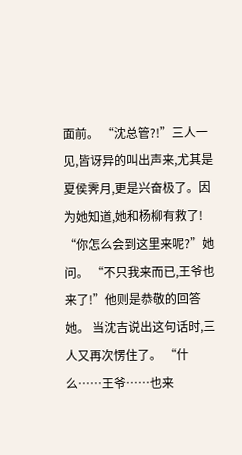面前。 “沈总管?!”三人一见,皆讶异的叫出声来,尤其是夏侯霁月,更是兴奋极了。因为她知道,她和杨柳有救了! “你怎么会到这里来呢?”她问。 “不只我来而已,王爷也来了!”他则是恭敬的回答她。 当沈吉说出这句话时,三人又再次愣住了。 “什么……王爷……也来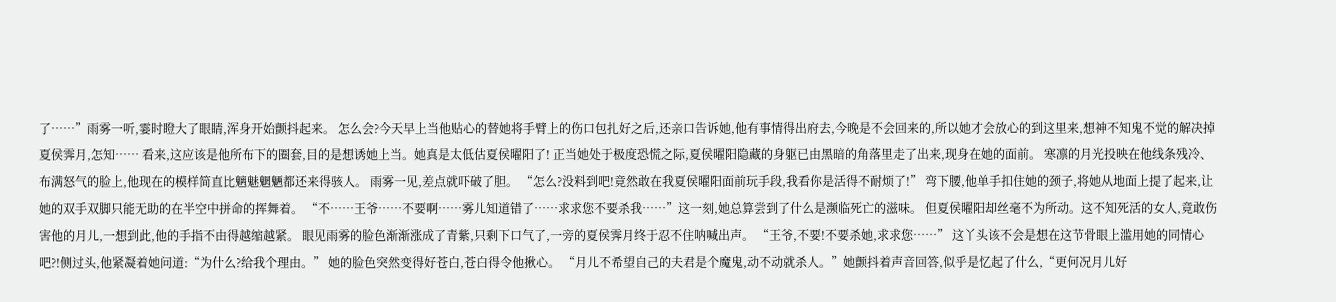了……”雨雾一听,霎时瞪大了眼睛,浑身开始颤抖起来。 怎么会?今天早上当他贴心的替她将手臂上的伤口包扎好之后,还亲口告诉她,他有事情得出府去,今晚是不会回来的,所以她才会放心的到这里来,想神不知鬼不觉的解决掉夏侯霁月,怎知…… 看来,这应该是他所布下的圈套,目的是想诱她上当。她真是太低估夏侯曜阳了! 正当她处于极度恐慌之际,夏侯曜阳隐藏的身躯已由黑暗的角落里走了出来,现身在她的面前。 寒凛的月光投映在他线条残冷、布满怒气的脸上,他现在的模样简直比魑魅魍魉都还来得骇人。 雨雾一见,差点就吓破了胆。 “怎么?没料到吧!竟然敢在我夏侯曜阳面前玩手段,我看你是活得不耐烦了!” 弯下腰,他单手扣住她的颈子,将她从地面上提了起来,让她的双手双脚只能无助的在半空中拼命的挥舞着。 “不……王爷……不要啊……雾儿知道错了……求求您不要杀我……”这一刻,她总算尝到了什么是濒临死亡的滋味。 但夏侯曜阳却丝毫不为所动。这不知死活的女人,竟敢伤害他的月儿,一想到此,他的手指不由得越缩越紧。 眼见雨雾的脸色渐渐涨成了青紫,只剩下口气了,一旁的夏侯霁月终于忍不住呐喊出声。 “王爷,不要!不要杀她,求求您……” 这丫头该不会是想在这节骨眼上滥用她的同情心吧?!侧过头,他紧凝着她问道:“为什么?给我个理由。” 她的脸色突然变得好苍白,苍白得令他揪心。 “月儿不希望自己的夫君是个魔鬼,动不动就杀人。”她颤抖着声音回答,似乎是忆起了什么,“更何况月儿好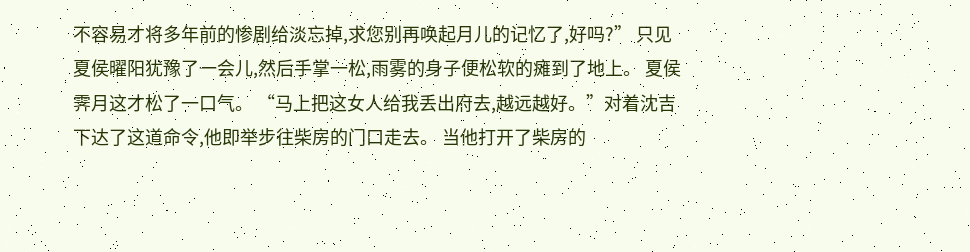不容易才将多年前的惨剧给淡忘掉,求您别再唤起月儿的记忆了,好吗?” 只见夏侯曜阳犹豫了一会儿,然后手掌一松,雨雾的身子便松软的瘫到了地上。 夏侯霁月这才松了一口气。 “马上把这女人给我丢出府去,越远越好。”对着沈吉下达了这道命令,他即举步往柴房的门口走去。 当他打开了柴房的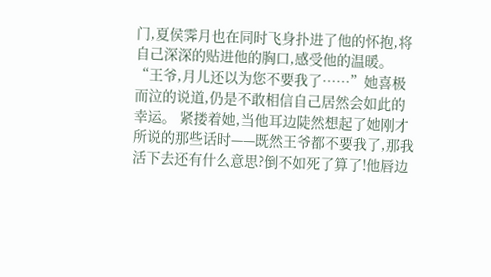门,夏侯霁月也在同时飞身扑进了他的怀抱,将自己深深的贴进他的胸口,感受他的温暖。 “王爷,月儿还以为您不要我了……”她喜极而泣的说道,仍是不敢相信自己居然会如此的幸运。 紧搂着她,当他耳边陡然想起了她刚才所说的那些话时——既然王爷都不要我了,那我活下去还有什么意思?倒不如死了算了!他唇边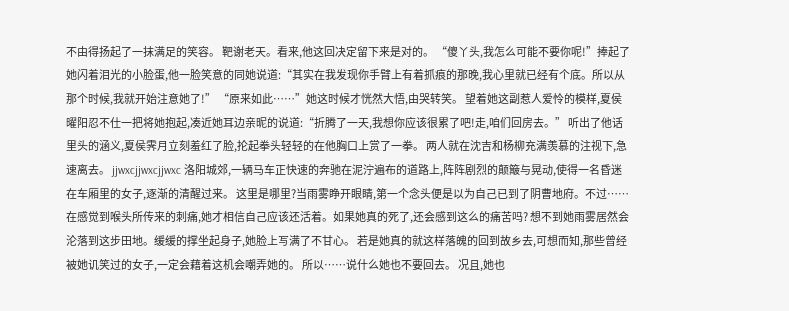不由得扬起了一抹满足的笑容。 靶谢老天。看来,他这回决定留下来是对的。 “傻丫头,我怎么可能不要你呢!”捧起了她闪着泪光的小脸蛋,他一脸笑意的同她说道:“其实在我发现你手臂上有着抓痕的那晚,我心里就已经有个底。所以从那个时候,我就开始注意她了!” “原来如此……”她这时候才恍然大悟,由哭转笑。 望着她这副惹人爱怜的模样,夏侯曜阳忍不仕一把将她抱起,凑近她耳边亲昵的说道:“折腾了一天,我想你应该很累了吧!走,咱们回房去。” 听出了他话里头的涵义,夏侯霁月立刻羞红了脸,抡起拳头轻轻的在他胸口上赏了一拳。 两人就在沈吉和杨柳充满羡慕的注视下,急速离去。 jjwxcjjwxcjjwxc 洛阳城郊,一辆马车正快速的奔驰在泥泞遍布的道路上,阵阵剧烈的颠簸与晃动,使得一名昏迷在车厢里的女子,逐渐的清醒过来。 这里是哪里?当雨雾睁开眼睛,第一个念头便是以为自己已到了阴曹地府。不过……在感觉到喉头所传来的刺痛,她才相信自己应该还活着。如果她真的死了,还会感到这么的痛苦吗? 想不到她雨雾居然会沦落到这步田地。缓缓的撑坐起身子,她脸上写满了不甘心。 若是她真的就这样落魄的回到故乡去,可想而知,那些曾经被她讥笑过的女子,一定会藉着这机会嘲弄她的。 所以……说什么她也不要回去。 况且,她也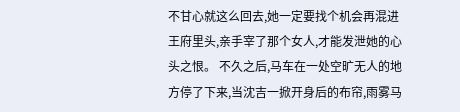不甘心就这么回去,她一定要找个机会再混进王府里头,亲手宰了那个女人,才能发泄她的心头之恨。 不久之后,马车在一处空旷无人的地方停了下来,当沈吉一掀开身后的布帘,雨雾马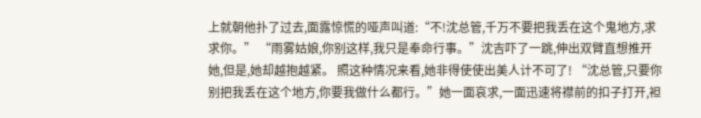上就朝他扑了过去,面露惊慌的哑声叫道:“不!沈总管,千万不要把我丢在这个鬼地方,求求你。” “雨雾姑娘,你别这样,我只是奉命行事。”沈吉吓了一跳,伸出双臂直想推开她,但是,她却越抱越紧。 照这种情况来看,她非得使使出美人计不可了! “沈总管,只要你别把我丢在这个地方,你要我做什么都行。”她一面哀求,一面迅速将襟前的扣子打开,袒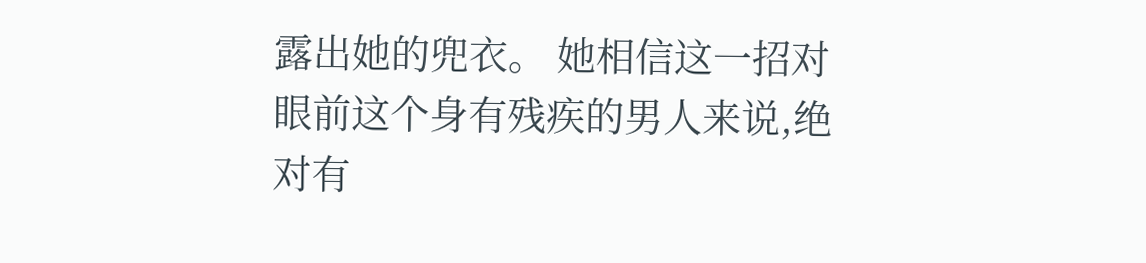露出她的兜衣。 她相信这一招对眼前这个身有残疾的男人来说,绝对有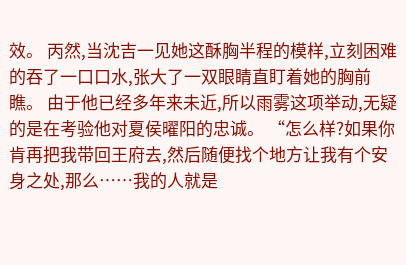效。 丙然,当沈吉一见她这酥胸半程的模样,立刻困难的吞了一口口水,张大了一双眼睛直盯着她的胸前瞧。 由于他已经多年来未近,所以雨雾这项举动,无疑的是在考验他对夏侯曜阳的忠诚。 “怎么样?如果你肯再把我带回王府去,然后随便找个地方让我有个安身之处,那么……我的人就是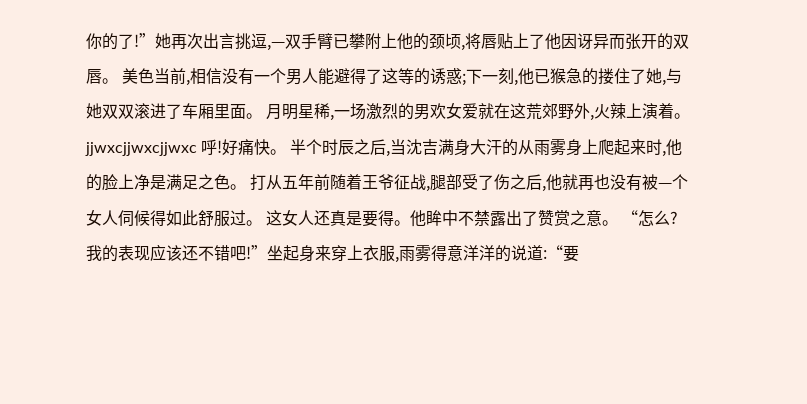你的了!”她再次出言挑逗,—双手臂已攀附上他的颈顷,将唇贴上了他因讶异而张开的双唇。 美色当前,相信没有一个男人能避得了这等的诱惑;下一刻,他已猴急的搂住了她,与她双双滚进了车厢里面。 月明星稀,一场激烈的男欢女爱就在这荒郊野外,火辣上演着。 jjwxcjjwxcjjwxc 呼!好痛快。 半个时辰之后,当沈吉满身大汗的从雨雾身上爬起来时,他的脸上净是满足之色。 打从五年前随着王爷征战,腿部受了伤之后,他就再也没有被—个女人伺候得如此舒服过。 这女人还真是要得。他眸中不禁露出了赞赏之意。 “怎么?我的表现应该还不错吧!”坐起身来穿上衣服,雨雾得意洋洋的说道:“要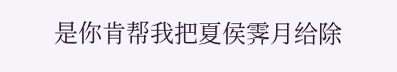是你肯帮我把夏侯霁月给除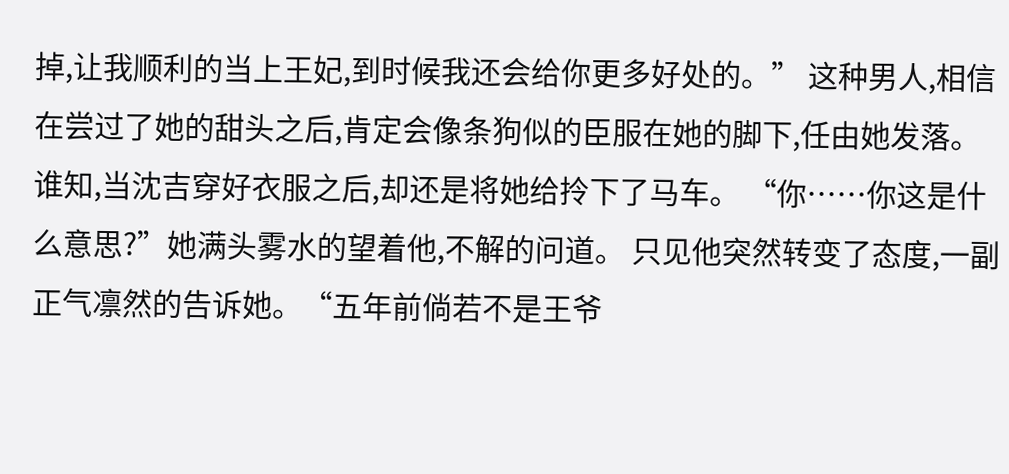掉,让我顺利的当上王妃,到时候我还会给你更多好处的。” 这种男人,相信在尝过了她的甜头之后,肯定会像条狗似的臣服在她的脚下,任由她发落。 谁知,当沈吉穿好衣服之后,却还是将她给拎下了马车。 “你……你这是什么意思?”她满头雾水的望着他,不解的问道。 只见他突然转变了态度,一副正气凛然的告诉她。“五年前倘若不是王爷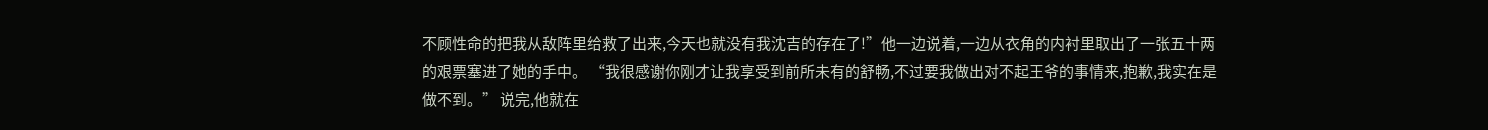不顾性命的把我从敌阵里给救了出来,今天也就没有我沈吉的存在了!”他一边说着,一边从衣角的内衬里取出了一张五十两的艰票塞进了她的手中。 “我很感谢你刚才让我享受到前所未有的舒畅,不过要我做出对不起王爷的事情来,抱歉,我实在是做不到。” 说完,他就在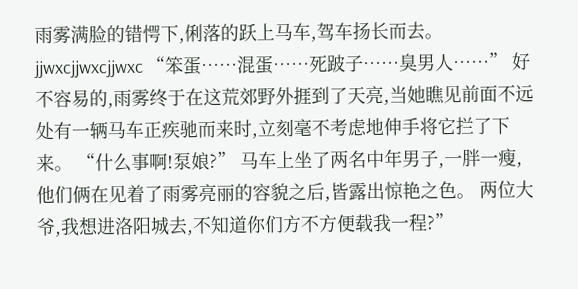雨雾满脸的错愕下,俐落的跃上马车,驾车扬长而去。 jjwxcjjwxcjjwxc “笨蛋……混蛋……死跛子……臭男人……” 好不容易的,雨雾终于在这荒郊野外捱到了天亮,当她瞧见前面不远处有一辆马车正疾驰而来时,立刻毫不考虑地伸手将它拦了下来。 “什么事啊!泵娘?” 马车上坐了两名中年男子,一胖一瘦,他们俩在见着了雨雾亮丽的容貌之后,皆露出惊艳之色。 两位大爷,我想进洛阳城去,不知道你们方不方便载我一程?”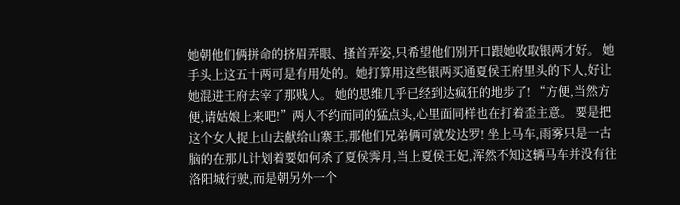她朝他们俩拼命的挤眉弄眼、搔首弄姿,只希望他们别开口跟她收取银两才好。 她手头上这五十两可是有用处的。她打算用这些银两买通夏侯王府里头的下人,好让她混进王府去宰了那贱人。 她的思维几乎已经到达疯狂的地步了! “方便,当然方便,请姑娘上来吧!”两人不约而同的猛点头,心里面同样也在打着歪主意。 要是把这个女人捉上山去献给山寨王,那他们兄弟俩可就发达罗! 坐上马车,雨雾只是一古脑的在那儿计划着要如何杀了夏侯霁月,当上夏侯王妃,浑然不知这辆马车并没有往洛阳城行驶,而是朝另外一个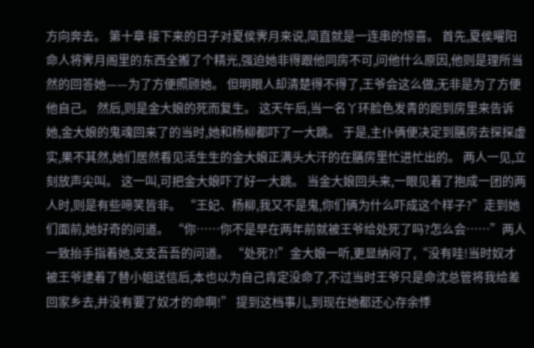方向奔去。 第十章 接下来的日子对夏侯霁月来说,简直就是一连串的惊喜。 首先,夏侯曜阳命人将霁月阁里的东西全搬了个精光,强迫她非得跟他同房不可,问他什么原因,他则是理所当然的回答她——为了方便照顾她。 但明眼人却清楚得不得了,王爷会这么做,无非是为了方便他自己。 然后,则是金大娘的死而复生。 这天午后,当一名丫环脸色发青的跑到房里来告诉她,金大娘的鬼魂回来了的当时,她和杨柳都吓了一大跳。 于是,主仆俩便决定到膳房去探探虚实,果不其然,她们居然看见活生生的金大娘正满头大汗的在膳房里忙进忙出的。 两人一见,立刻放声尖叫。 这一叫,可把金大娘吓了好一大跳。 当金大娘回头来,一眼见着了抱成一团的两人时,则是有些啼笑皆非。 “王妃、杨柳,我又不是鬼,你们俩为什么吓成这个样子?”走到她们面前,她好奇的问道。 “你……你不是早在两年前就被王爷给处死了吗?怎么会……”两人一致抬手指着她,支支吾吾的问道。 “处死?!”金大娘一听,更显纳闷了,“没有哇!当时奴才被王爷逮着了替小姐送信后,本也以为自己肯定没命了,不过当时王爷只是命沈总管将我给差回家乡去,并没有要了奴才的命啊!” 提到这档事儿,到现在她都还心存余悸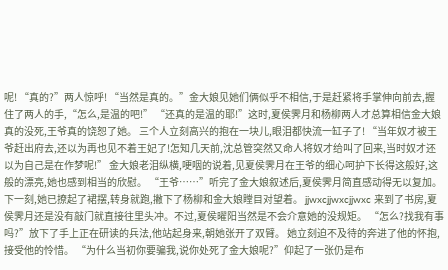呢! “真的?”两人惊呼! “当然是真的。”金大娘见她们俩似乎不相信,于是赶紧将手掌伸向前去,握住了两人的手,“怎么,是温的吧!” “还真的是温的耶!”这时,夏侯霁月和杨柳两人才总算相信金大娘真的没死,王爷真的饶恕了她。 三个人立刻高兴的抱在一块儿,眼泪都快流一缸子了! “当年奴才被王爷赶出府去,还以为再也见不着王妃了!怎知几天前,沈总管突然又命人将奴才给叫了回来,当时奴才还以为自己是在作梦呢!” 金大娘老泪纵横,哽咽的说着,见夏侯霁月在王爷的细心呵护下长得这般好,这般的漂亮,她也感到相当的欣慰。 “王爷……”听完了金大娘叙述后,夏侯霁月简直感动得无以复加。下一刻,她已撩起了裙摆,转身就跑,撇下了杨柳和金大娘瞠目对望着。 jjwxcjjwxcjjwxc 来到了书房,夏侯霁月还是没有敲门就直接往里头冲。不过,夏侯曜阳当然是不会介意她的没规矩。 “怎么?找我有事吗?”放下了手上正在研读的兵法,他站起身来,朝她张开了双臂。 她立刻迫不及待的奔进了他的怀抱,接受他的怜惜。 “为什么当初你要骗我,说你处死了金大娘呢?”仰起了一张仍是布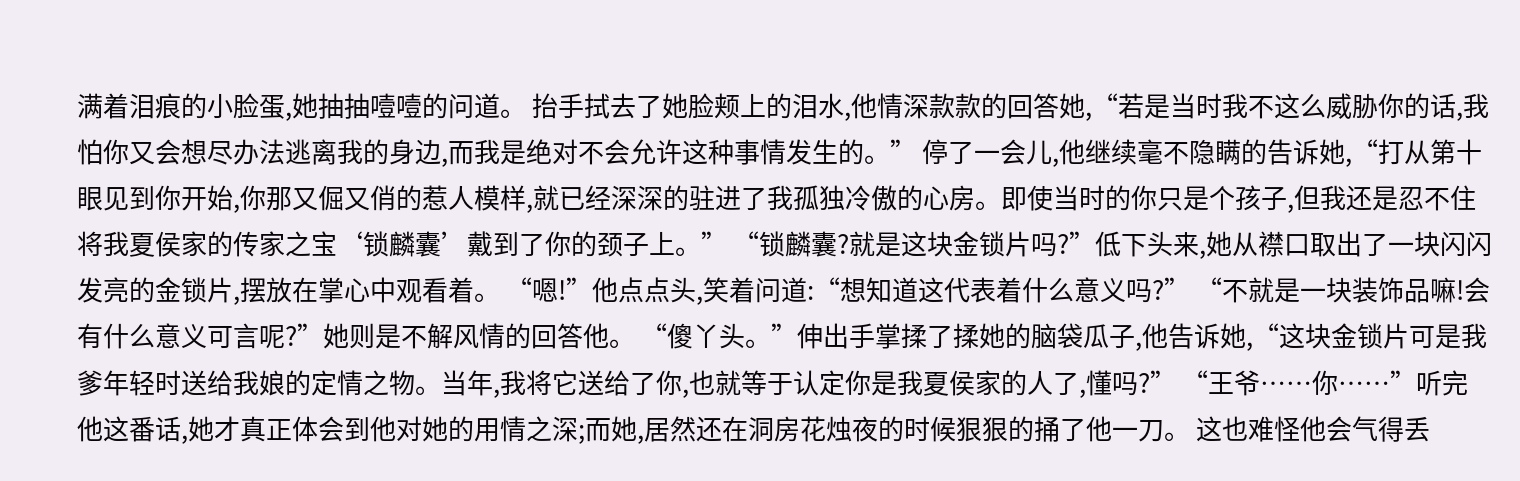满着泪痕的小脸蛋,她抽抽噎噎的问道。 抬手拭去了她脸颊上的泪水,他情深款款的回答她,“若是当时我不这么威胁你的话,我怕你又会想尽办法逃离我的身边,而我是绝对不会允许这种事情发生的。” 停了一会儿,他继续毫不隐瞒的告诉她,“打从第十眼见到你开始,你那又倔又俏的惹人模样,就已经深深的驻进了我孤独冷傲的心房。即使当时的你只是个孩子,但我还是忍不住将我夏侯家的传家之宝‘锁麟囊’戴到了你的颈子上。” “锁麟囊?就是这块金锁片吗?”低下头来,她从襟口取出了一块闪闪发亮的金锁片,摆放在掌心中观看着。 “嗯!”他点点头,笑着问道:“想知道这代表着什么意义吗?” “不就是一块装饰品嘛!会有什么意义可言呢?”她则是不解风情的回答他。 “傻丫头。”伸出手掌揉了揉她的脑袋瓜子,他告诉她,“这块金锁片可是我爹年轻时送给我娘的定情之物。当年,我将它送给了你,也就等于认定你是我夏侯家的人了,懂吗?” “王爷……你……”听完他这番话,她才真正体会到他对她的用情之深;而她,居然还在洞房花烛夜的时候狠狠的捅了他一刀。 这也难怪他会气得丢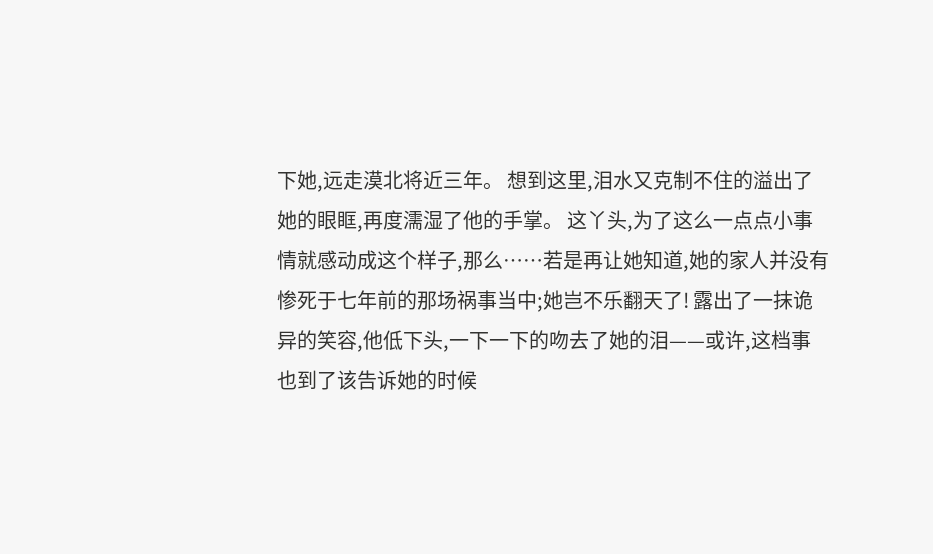下她,远走漠北将近三年。 想到这里,泪水又克制不住的溢出了她的眼眶,再度濡湿了他的手掌。 这丫头,为了这么一点点小事情就感动成这个样子,那么……若是再让她知道,她的家人并没有惨死于七年前的那场祸事当中;她岂不乐翻天了! 露出了一抹诡异的笑容,他低下头,一下一下的吻去了她的泪——或许,这档事也到了该告诉她的时候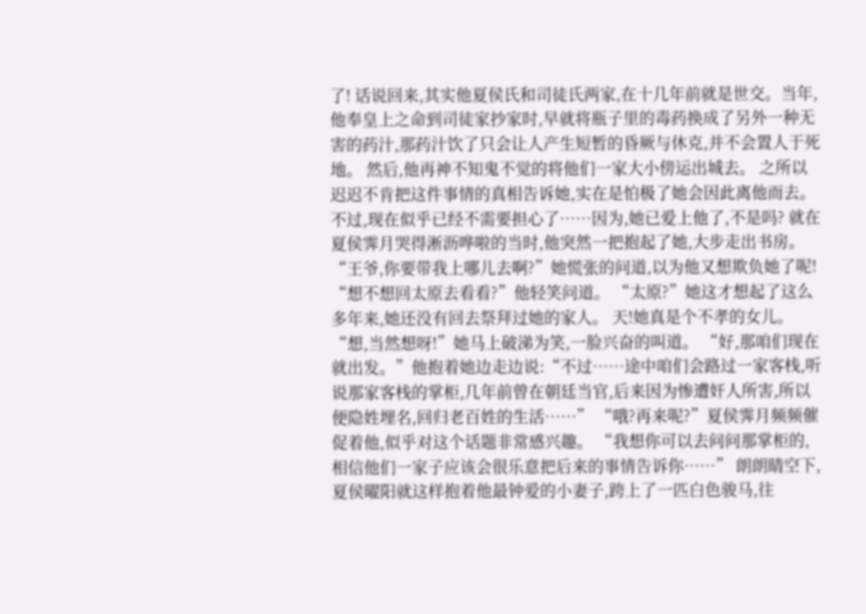了! 话说回来,其实他夏侯氏和司徒氏两家,在十几年前就是世交。当年,他奉皇上之命到司徒家抄家时,早就将瓶子里的毒药换成了另外一种无害的药汁,那药汁饮了只会让人产生短暂的昏厥与休克,并不会置人于死地。 然后,他再神不知鬼不觉的将他们一家大小傍运出城去。 之所以迟迟不肯把这件事情的真相告诉她,实在是怕极了她会因此离他而去。不过,现在似乎已经不需要担心了……因为,她已爱上他了,不是吗? 就在夏侯霁月哭得淅沥哗啦的当时,他突然一把抱起了她,大步走出书房。 “王爷,你要带我上哪儿去啊?”她慌张的问道,以为他又想欺负她了呢! “想不想回太原去看看?”他轻笑问道。 “太原?”她这才想起了这么多年来,她还没有回去祭拜过她的家人。 天!她真是个不孝的女儿。 “想,当然想呀!”她马上破涕为笑,一脸兴奋的叫道。 “好,那咱们现在就出发。”他抱着她边走边说:“不过……途中咱们会路过一家客栈,听说那家客栈的掌柜,几年前曾在朝廷当官,后来因为惨遭奸人所害,所以便隐姓埋名,回归老百姓的生活……” “哦?再来呢?”夏侯霁月频频催促着他,似乎对这个话题非常感兴趣。 “我想你可以去问问那掌柜的,相信他们一家子应该会很乐意把后来的事情告诉你……” 朗朗睛空下,夏侯曜阳就这样抱着他最钟爱的小妻子,跨上了一匹白色骏马,往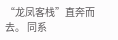“龙凤客栈”直奔而去。 同系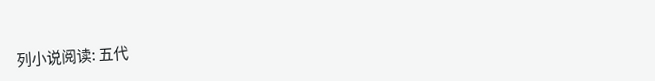列小说阅读: 五代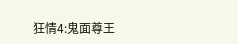狂情4:鬼面尊王